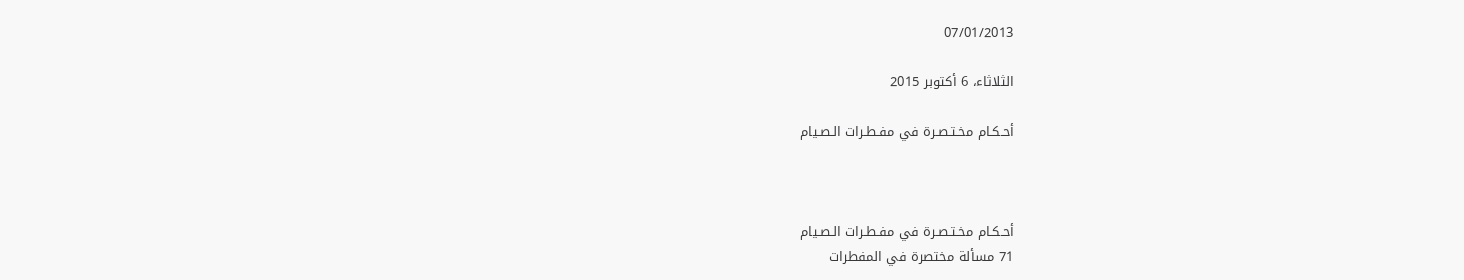07/01/2013

الثلاثاء، 6 أكتوبر 2015

أحـكـام مخـتـصـرة في مفـطـرات الـصـيام



أحـكـام مخـتـصـرة في مفـطـرات الـصـيام
71 مسألة مختصرة في المفطرات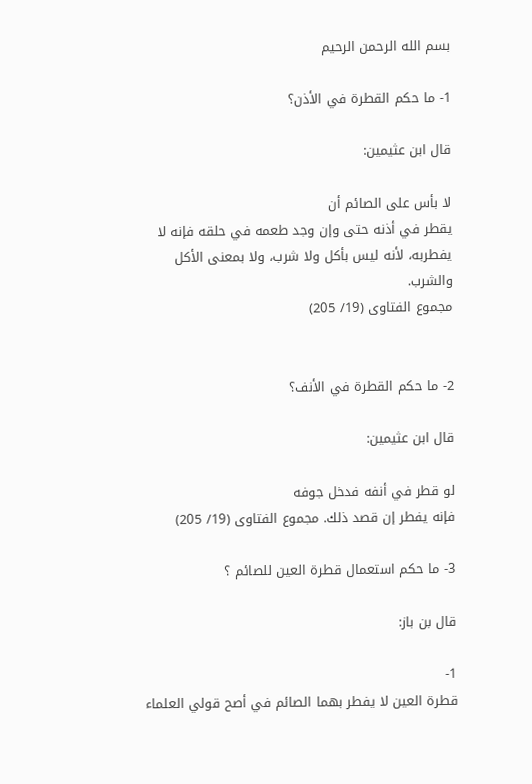بسم الله الرحمن الرحيم

1- ما حكم القطرة في الأذن؟

قال ابن عثيمين:

لا بأس على الصائم أن
يقطر في أذنه حتى وإن وجد طعمه في حلقه فإنه لا يفطربه، لأنه ليس بأكل ولا شرب، ولا بمعنى الأكل والشرب.
مجموع الفتاوى (19/ 205)


2- ما حكم القطرة في الأنف؟

قال ابن عثيمين:

لو قطر في أنفه فدخل جوفه
فإنه يفطر إن قصد ذلك. مجموع الفتاوى (19/ 205)

3- ما حكم استعمال قطرة العين للصائم ؟

قال بن باز:

1-
قطرة العين لا يفطر بهما الصائم في أصح قولي العلماء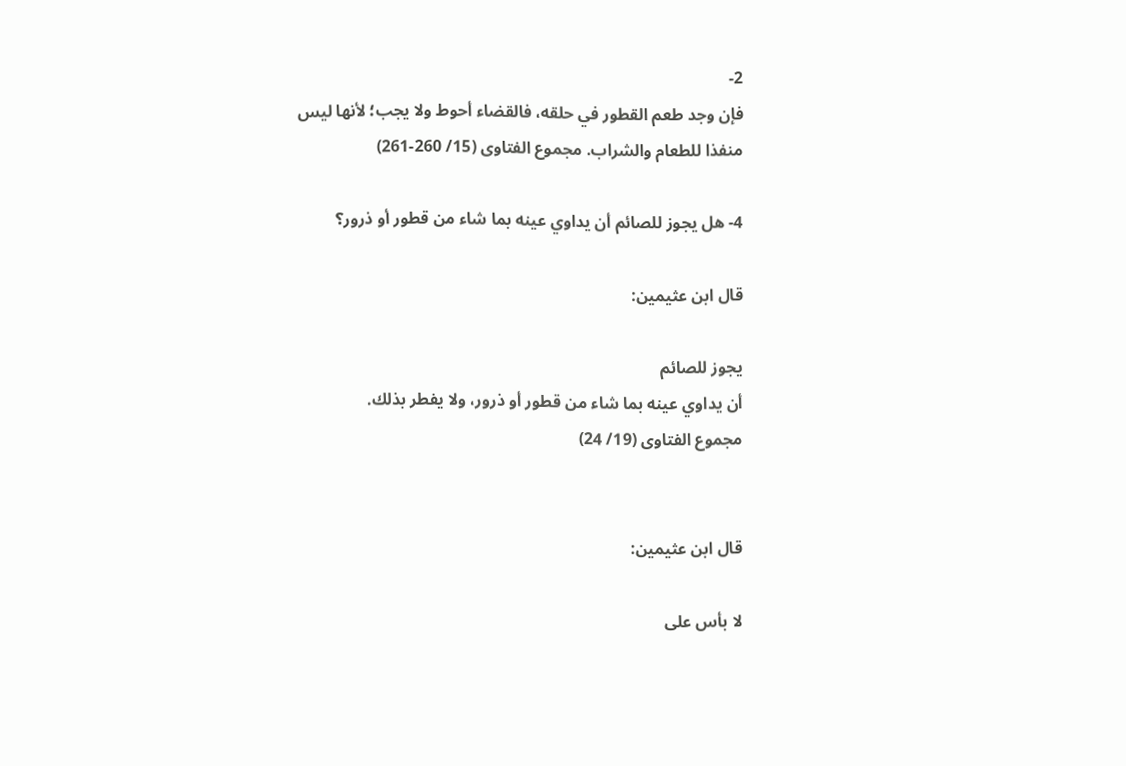2-
فإن وجد طعم القطور في حلقه، فالقضاء أحوط ولا يجب؛ لأنها ليس منفذا للطعام والشراب. مجموع الفتاوى (15/ 260-261)

4- هل يجوز للصائم أن يداوي عينه بما شاء من قطور أو ذرور؟

قال ابن عثيمين:

يجوز للصائم
أن يداوي عينه بما شاء من قطور أو ذرور، ولا يفطر بذلك.
مجموع الفتاوى (19/ 24)


قال ابن عثيمين:

لا بأس على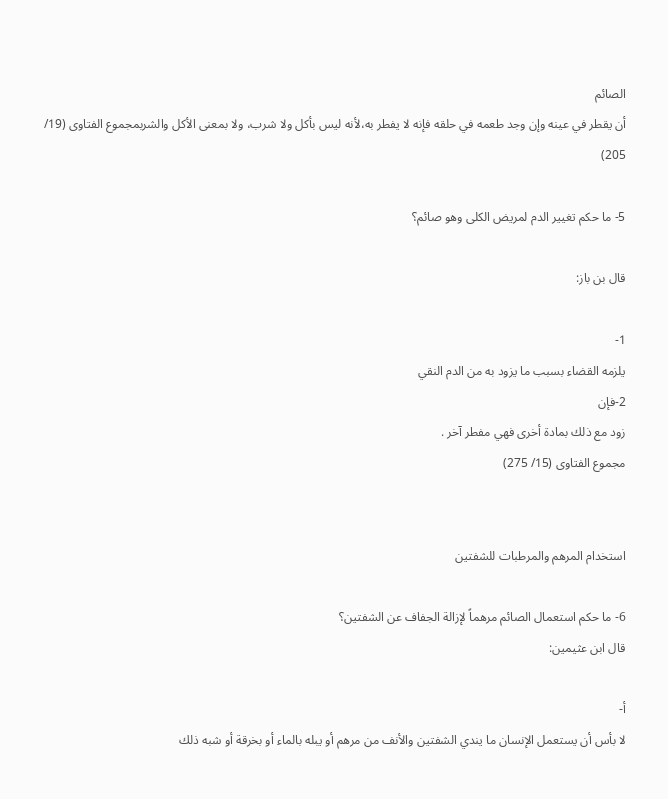الصائم
أن يقطر في عينه وإن وجد طعمه في حلقه فإنه لا يفطر به،لأنه ليس بأكل ولا شرب، ولا بمعنى الأكل والشربمجموع الفتاوى (19/ 205)

5- ما حكم تغيير الدم لمريض الكلى وهو صائم؟

قال بن باز:

1-
يلزمه القضاء بسبب ما يزود به من الدم النقي
2-فإن
زود مع ذلك بمادة أخرى فهي مفطر آخر .
مجموع الفتاوى (15/ 275)


استخدام المرهم والمرطبات للشفتين

6- ما حكم استعمال الصائم مرهماً لإزالة الجفاف عن الشفتين؟
قال ابن عثيمين:

أ‌-
لا بأس أن يستعمل الإنسان ما يندي الشفتين والأنف من مرهم أو يبله بالماء أو بخرقة أو شبه ذلك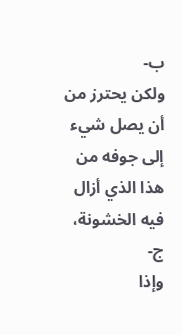ب‌-
ولكن يحترز من أن يصل شيء إلى جوفه من هذا الذي أزال فيه الخشونة،
ج‌-
وإذا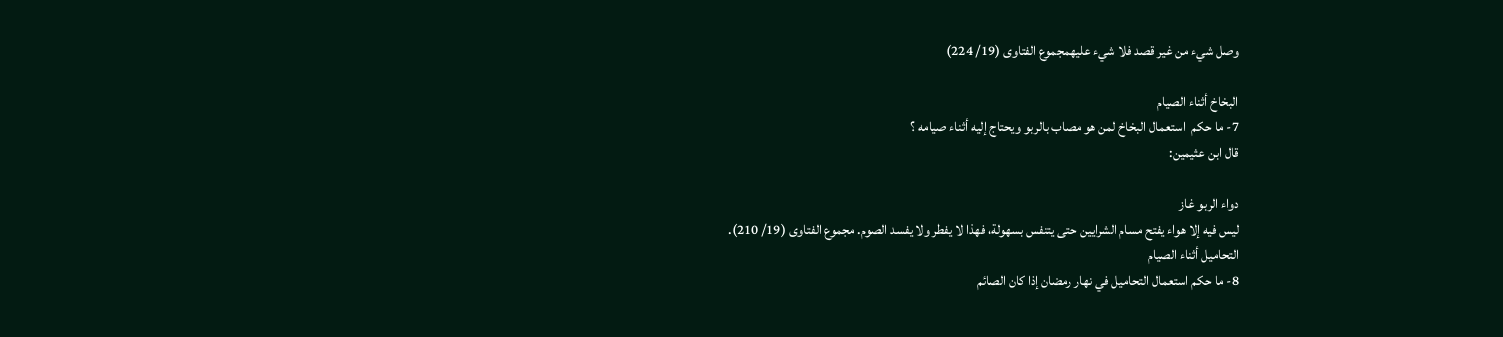وصل شيء من غير قصد فلا شيء عليهمجموع الفتاوى (19/ 224)

البخاخ أثناء الصيام
7- ما حكم  استعمال البخاخ لمن هو مصاب بالربو ويحتاج إليه أثناء صيامه ؟
قال ابن عثيمين:

دواء الربو غاز
ليس فيه إلا هواء يفتح مسام الشرايين حتى يتنفس بسهولة، فهذا لا يفطر ولا يفسد الصوم. مجموع الفتاوى (19/ 210).
التحاميل أثناء الصيام
8- ما حكم استعمال التحاميل في نهار رمضان إذا كان الصائم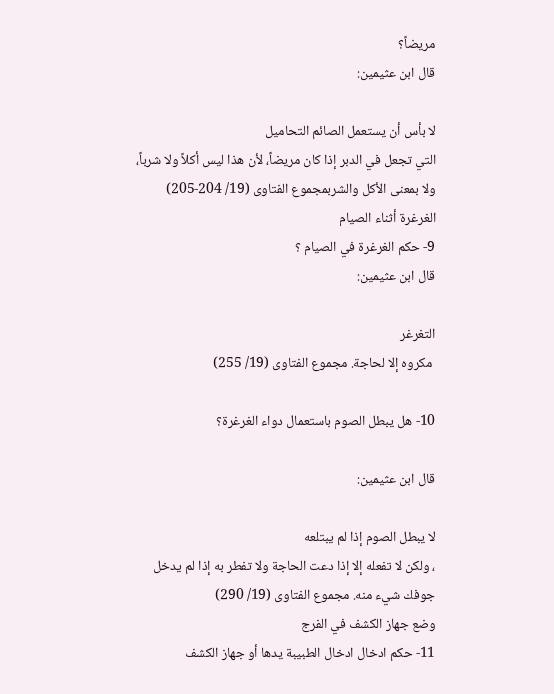مريضاً؟
قال ابن عثيمين:

لا بأس أن يستعمل الصائم التحاميل
التي تجعل في الدبر إذا كان مريضاً، لأن هذا ليس أكلاً ولا شرباً، ولا بمعنى الأكل والشربمجموع الفتاوى (19/ 204-205)
الغرغرة أثناء الصيام
9- حكم الغرغرة في الصيام ؟
قال ابن عثيمين:

التغرغر
 مكروه إلا لحاجة. مجموع الفتاوى (19/ 255)

10- هل يبطل الصوم باستعمال دواء الغرغرة؟

قال ابن عثيمين:

لا يبطل الصوم إذا لم يبتلعه
، ولكن لا تفعله إلا إذا دعت الحاجة ولا تفطر به إذا لم يدخل جوفك شيء منه. مجموع الفتاوى (19/ 290)
وضع جهاز الكشف في الفرج
11- حكم ادخال ادخال الطبيبة يدها أو جهاز الكشف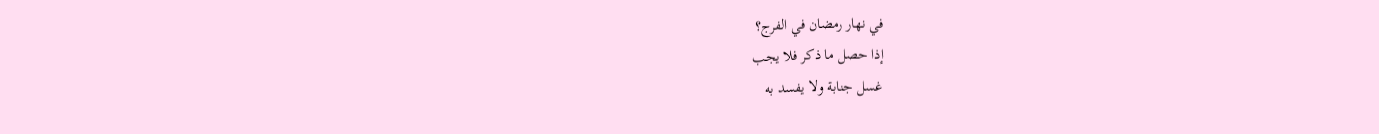في نهار رمضان في الفرج؟
إذا حصل ما ذكر فلا يجب
غسل جنابة ولا يفسد به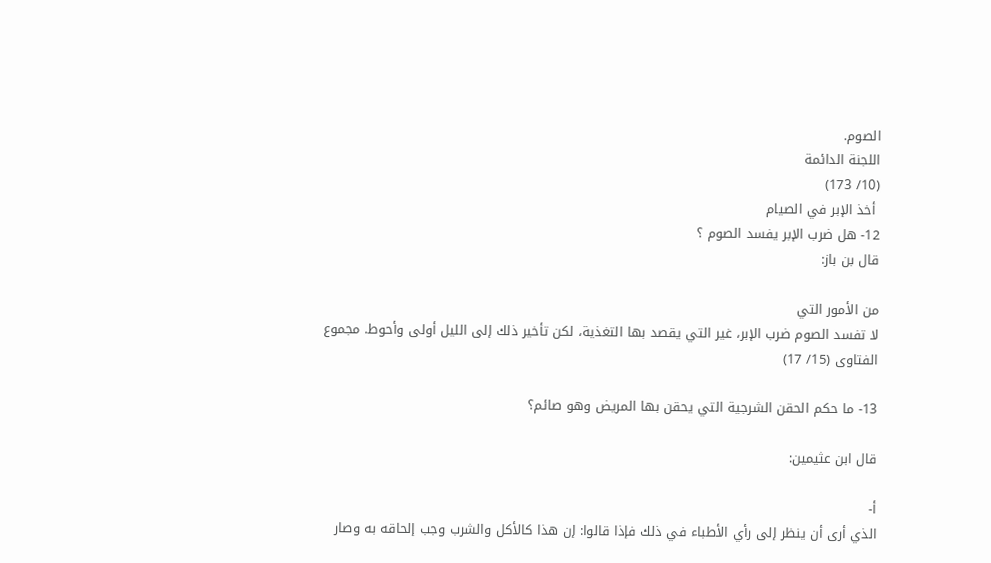الصوم.
اللجنة الدائمة
(10/ 173)
 أخذ الإبر في الصيام
12- هل ضرب الإبر يفسد الصوم ؟
قال بن باز:

من الأمور التي
لا تفسد الصوم ضرب الإبر، غير التي يقصد بها التغذية، لكن تأخير ذلك إلى الليل أولى وأحوط. مجموع الفتاوى (15/ 17)

13- ما حكم الحقن الشرجية التي يحقن بها المريض وهو صائم؟

قال ابن عثيمين:

أ‌-
الذي أرى أن ينظر إلى رأي الأطباء في ذلك فإذا قالوا: إن هذا كالأكل والشرب وجب إلحاقه به وصار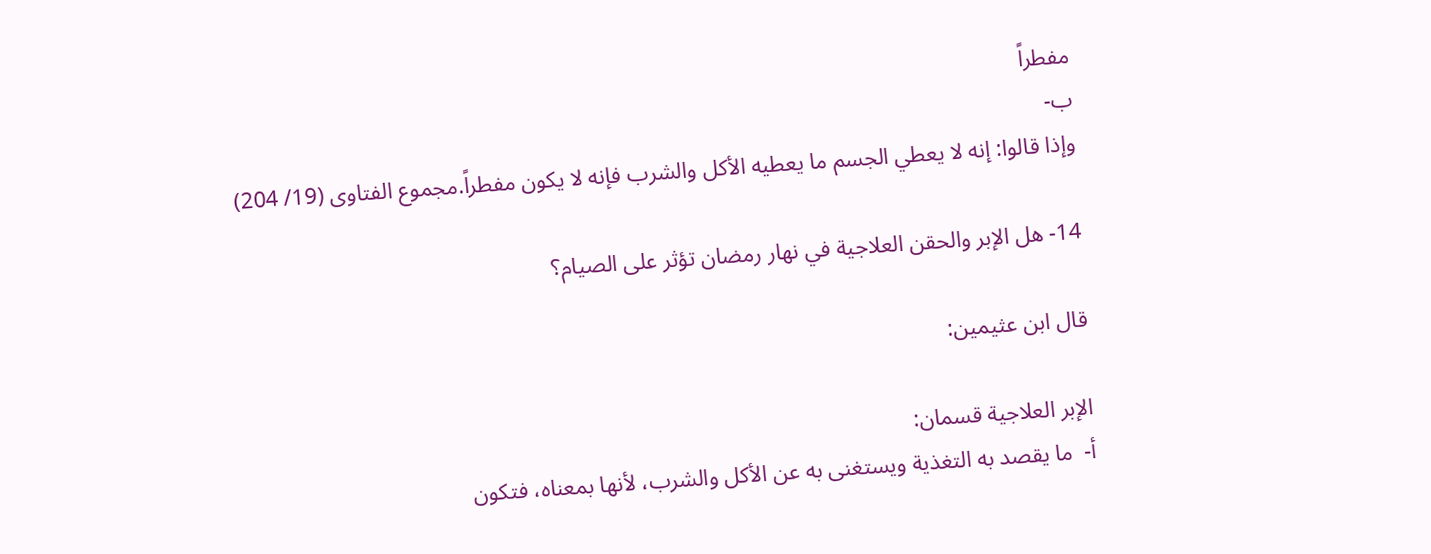مفطراً
ب‌-
وإذا قالوا: إنه لا يعطي الجسم ما يعطيه الأكل والشرب فإنه لا يكون مفطراً.مجموع الفتاوى (19/ 204)

14- هل الإبر والحقن العلاجية في نهار رمضان تؤثر على الصيام؟

قال ابن عثيمين:

الإبر العلاجية قسمان:
أ-  ما يقصد به التغذية ويستغنى به عن الأكل والشرب، لأنها بمعناه، فتكون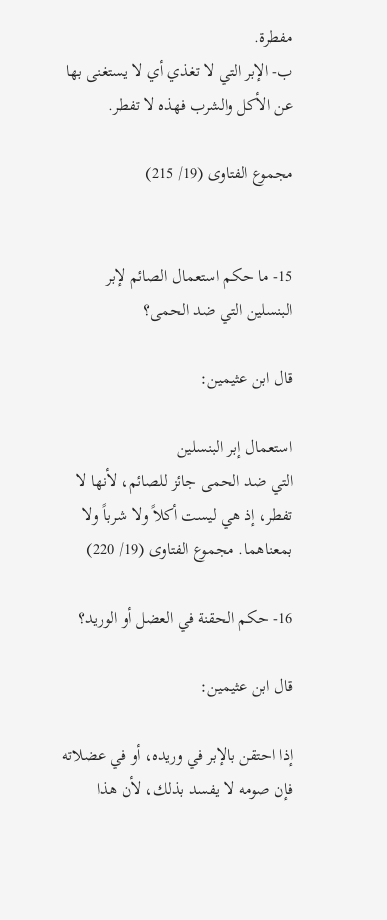مفطرة.
ب- الإبر التي لا تغذي أي لا يستغنى بها عن الأكل والشرب فهذه لا تفطر.

مجموع الفتاوى (19/ 215)


15- ما حكم استعمال الصائم لإبر البنسلين التي ضد الحمى؟

قال ابن عثيمين:

استعمال إبر البنسلين
التي ضد الحمى جائز للصائم، لأنها لا تفطر، إذ هي ليست أكلاً ولا شرباً ولا بمعناهما. مجموع الفتاوى (19/ 220)

16- حكم الحقنة في العضل أو الوريد؟

قال ابن عثيمين:

إذا احتقن بالإبر في وريده، أو في عضلاته
فإن صومه لا يفسد بذلك، لأن هذا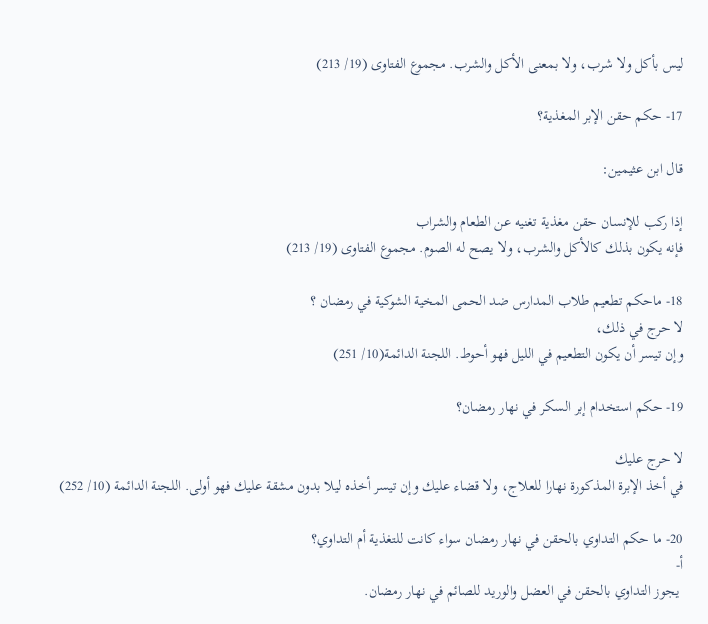ليس بأكل ولا شرب، ولا بمعنى الأكل والشرب. مجموع الفتاوى (19/ 213)

17- حكم حقن الإبر المغذية؟

قال ابن عثيمين:

إذا ركب للإنسان حقن مغذية تغنيه عن الطعام والشراب
فإنه يكون بذلك كالأكل والشرب، ولا يصح له الصوم. مجموع الفتاوى (19/ 213)

18- ماحكم تطعيم طلاب المدارس ضد الحمى المخية الشوكية في رمضان ؟
لا حرج في ذلك،
وإن تيسر أن يكون التطعيم في الليل فهو أحوط. اللجنة الدائمة(10/ 251)

19- حكم استخدام إبر السكر في نهار رمضان؟

لا حرج عليك
في أخذ الإبرة المذكورة نهارا للعلاج، ولا قضاء عليك وإن تيسر أخذه ليلا بدون مشقة عليك فهو أولى. اللجنة الدائمة (10/ 252)

20- ما حكم التداوي بالحقن في نهار رمضان سواء كانت للتغذية أم التداوي؟
أ‌-
 يجوز التداوي بالحقن في العضل والوريد للصائم في نهار رمضان.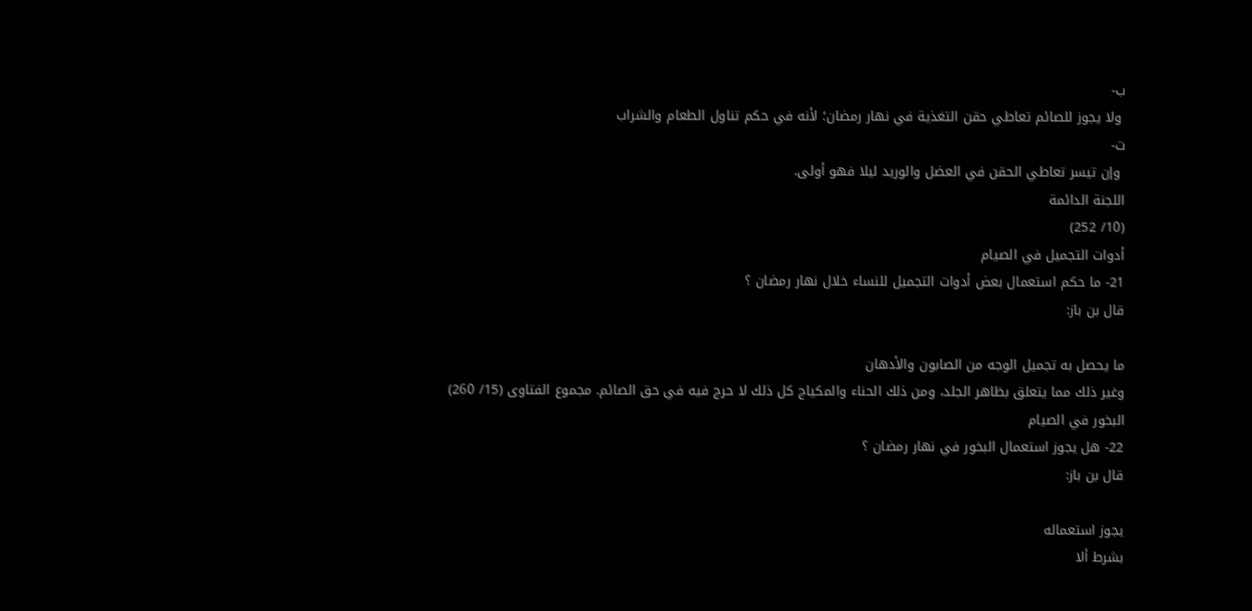ب‌-
 ولا يجوز للصائم تعاطي حقن التغذية في نهار رمضان؛ لأنه في حكم تناول الطعام والشراب
ت‌-
 وإن تيسر تعاطي الحقن في العضل والوريد ليلا فهو أولى.
اللجنة الدائمة
(10/ 252)
أدوات التجميل في الصيام
21- ما حكم استعمال بعض أدوات التجميل للنساء خلال نهار رمضان ؟
قال بن باز:

ما يحصل به تجميل الوجه من الصابون والأدهان
وغير ذلك مما يتعلق بظاهر الجلد، ومن ذلك الحناء والمكياج كل ذلك لا حرج فيه في حق الصائم. مجموع الفتاوى (15/ 260)
البخور في الصيام
22- هل يجوز استعمال البخور في نهار رمضان ؟
قال بن باز:

يجوز استعماله
بشرط ألا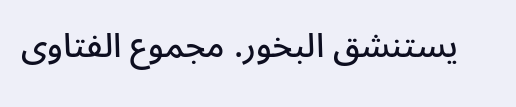يستنشق البخور. مجموع الفتاوى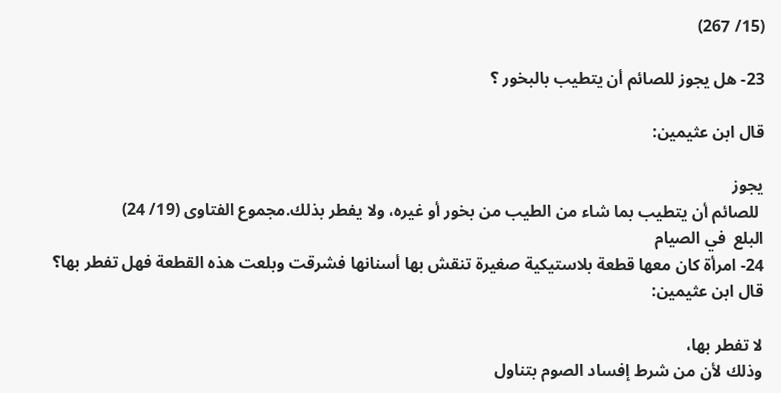(15/ 267)

23- هل يجوز للصائم أن يتطيب بالبخور ؟

قال ابن عثيمين:

يجوز
 للصائم أن يتطيب بما شاء من الطيب من بخور أو غيره، ولا يفطر بذلك.مجموع الفتاوى (19/ 24)
البلع  في الصيام
24- امرأة كان معها قطعة بلاستيكية صغيرة تنقش بها أسنانها فشرقت وبلعت هذه القطعة فهل تفطر بها؟
قال ابن عثيمين:

لا تفطر بها،
وذلك لأن من شرط إفساد الصوم بتناول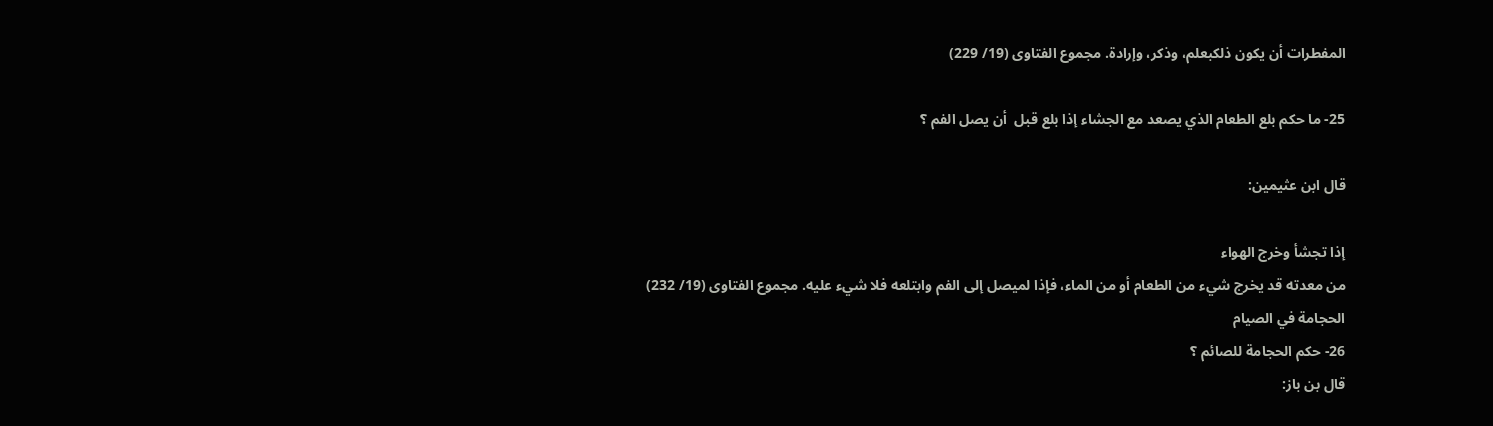المفطرات أن يكون ذلكبعلم، وذكر، وإرادة. مجموع الفتاوى (19/ 229)

25- ما حكم بلع الطعام الذي يصعد مع الجشاء إذا بلع قبل  أن يصل الفم ؟

قال ابن عثيمين:

إذا تجشأ وخرج الهواء
من معدته قد يخرج شيء من الطعام أو من الماء، فإذا لميصل إلى الفم وابتلعه فلا شيء عليه. مجموع الفتاوى (19/ 232)
الحجامة في الصيام
26- حكم الحجامة للصائم ؟
قال بن باز: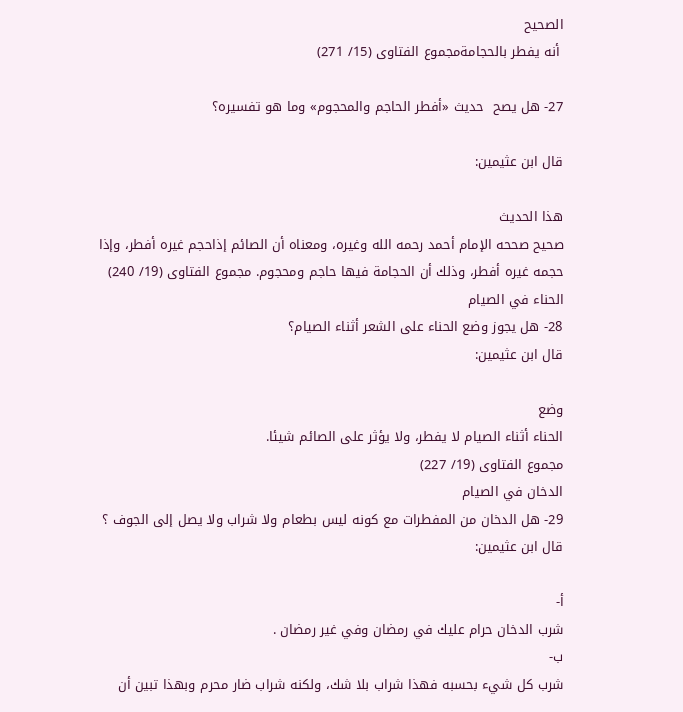الصحيح
 أنه يفطر بالحجامةمجموع الفتاوى (15/ 271)

27- هل يصح  حديث «أفطر الحاجم والمحجوم» وما هو تفسيره؟

قال ابن عثيمين:

هذا الحديث
صحيح صححه الإمام أحمد رحمه الله وغيره، ومعناه أن الصائم إذاحجم غيره أفطر، وإذا حجمه غيره أفطر، وذلك أن الحجامة فيها حاجم ومحجوم. مجموع الفتاوى (19/ 240)
الحناء في الصيام
28- هل يجوز وضع الحناء على الشعر أثناء الصيام؟
قال ابن عثيمين:

وضع
الحناء أثناء الصيام لا يفطر، ولا يؤثر على الصائم شيئا.
مجموع الفتاوى (19/ 227)
الدخان في الصيام
29- هل الدخان من المفطرات مع كونه ليس بطعام ولا شراب ولا يصل إلى الجوف ؟
قال ابن عثيمين:

أ-
شرب الدخان حرام عليك في رمضان وفي غير رمضان .
ب-
شرب كل شيء بحسبه فهذا شراب بلا شك، ولكنه شراب ضار محرم وبهذا تبين أن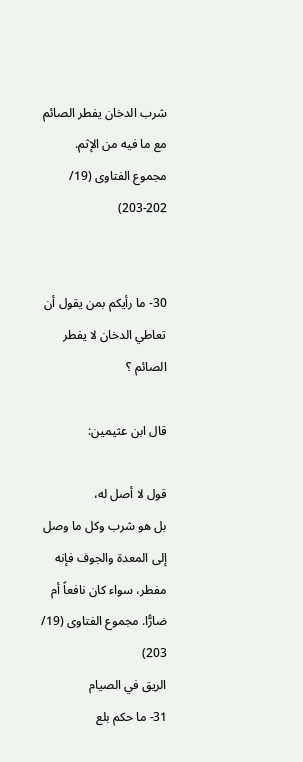شرب الدخان يفطر الصائم مع ما فيه من الإثم.
مجموع الفتاوى (19/ 202-203)


30- ما رأيكم بمن يقول أن تعاطي الدخان لا يفطر الصائم ؟

قال ابن عثيمين:

قول لا أصل له،
بل هو شرب وكل ما وصل إلى المعدة والجوف فإنه مفطر، سواء كان نافعاً أم ضارًّا. مجموع الفتاوى (19/ 203)
الريق في الصيام
31- ما حكم بلع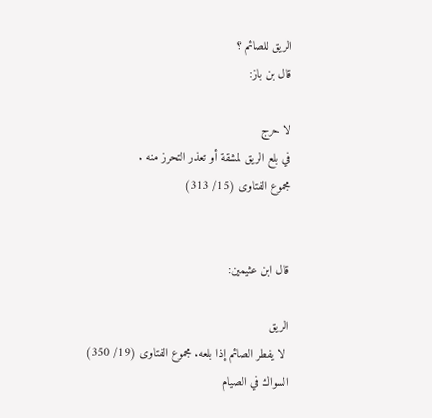الريق للصائم ؟
قال بن باز:

لا حرج
في بلع الريق لمشقة أو تعذر التحرز منه .
مجموع الفتاوى (15/ 313)


قال ابن عثيمين:

الريق
 لا يفطر الصائم إذا بلعه. مجموع الفتاوى (19/ 350)
السواك في الصيام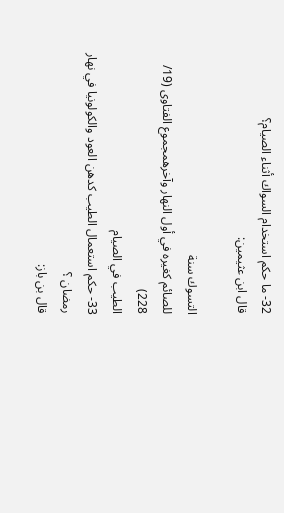32- ما حكم استخدام السواك أثناء الصيام؟
قال ابن عثيمين:

التسوك سنة
للصائم كغيره في أول النهار وآخرهمجموع الفتاوى (19/ 228)
الطيب في الصيام
33- حكم استعمال الطيب كدهن العود والكولونيا في نهار رمضان ؟
قال بن باز: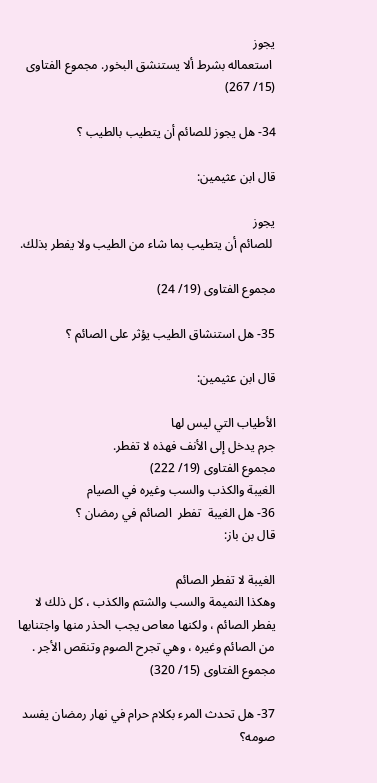يجوز
 استعماله بشرط ألا يستنشق البخور. مجموع الفتاوى (15/ 267)

34- هل يجوز للصائم أن يتطيب بالطيب ؟

قال ابن عثيمين:

يجوز
 للصائم أن يتطيب بما شاء من الطيب ولا يفطر بذلك.

مجموع الفتاوى (19/ 24)

35- هل استنشاق الطيب يؤثر على الصائم ؟

قال ابن عثيمين:

الأطياب التي ليس لها
جرم يدخل إلى الأنف فهذه لا تفطر.
مجموع الفتاوى (19/ 222)
الغيبة والكذب والسب وغيره في الصيام
36- هل الغيبة  تفطر  الصائم في رمضان ؟
قال بن باز:

الغيبة لا تفطر الصائم
وهكذا النميمة والسب والشتم والكذب ، كل ذلك لا يفطر الصائم ، ولكنها معاص يجب الحذر منها واجتنابها من الصائم وغيره ، وهي تجرح الصوم وتنقص الأجر . مجموع الفتاوى (15/ 320)

37- هل تحدث المرء بكلام حرام في نهار رمضان يفسد صومه؟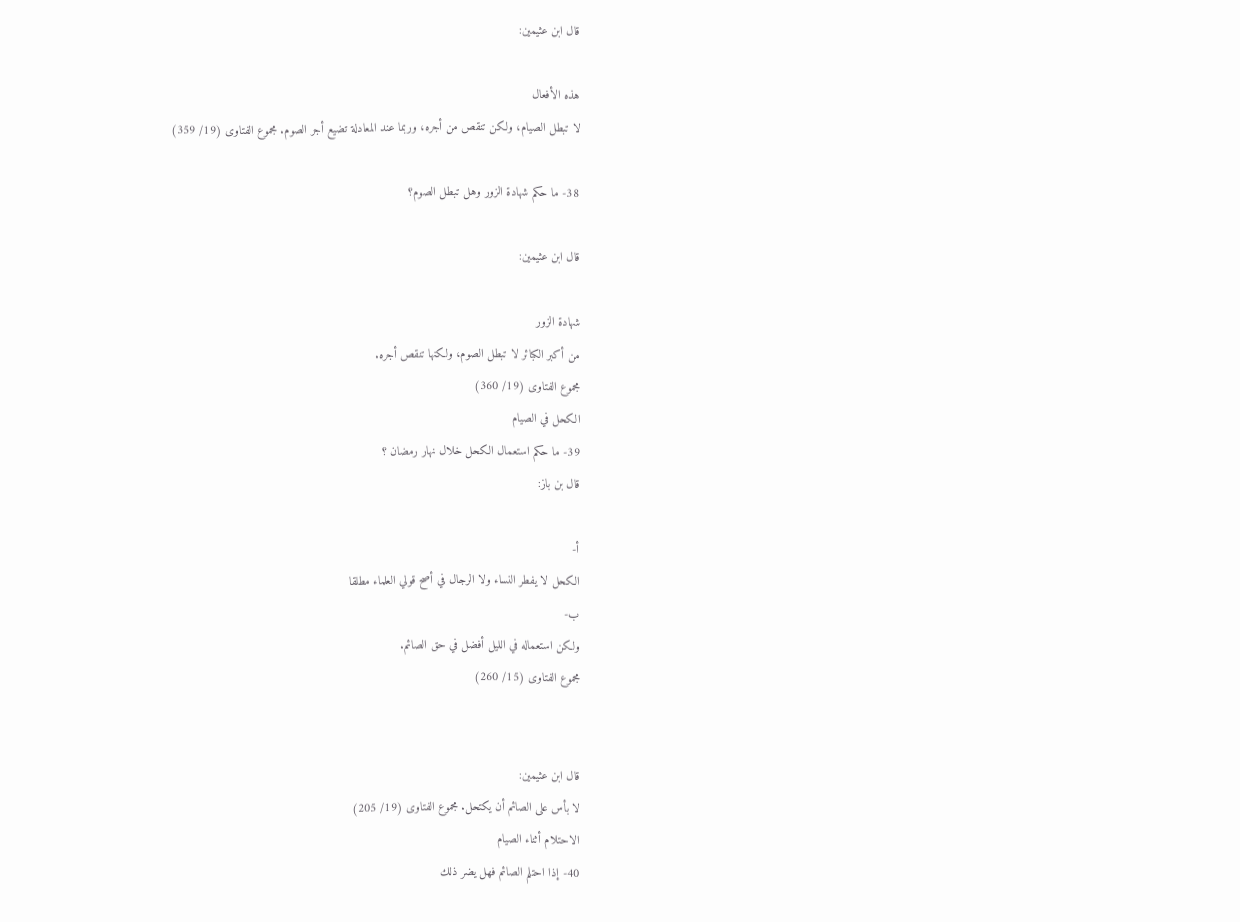قال ابن عثيمين:

هذه الأفعال
لا تبطل الصيام، ولكن تنقص من أجره، وربما عند المعادلة تضيع أجر الصوم. مجموع الفتاوى (19/ 359)

38- ما حكم شهادة الزور وهل تبطل الصوم؟

قال ابن عثيمين:

شهادة الزور
من أكبر الكبائر لا تبطل الصوم، ولكنها تنقص أجره.
مجموع الفتاوى (19/ 360)
الكحل في الصيام
39- ما حكم استعمال الكحل خلال نهار رمضان ؟
قال بن باز:

أ-
الكحل لا يفطر النساء ولا الرجال في أصح قولي العلماء مطلقا
ب-
ولكن استعماله في الليل أفضل في حق الصائم.
مجموع الفتاوى (15/ 260)


قال ابن عثيمين:
لا بأس على الصائم أن يكتحل. مجموع الفتاوى (19/ 205)
الاحتلام أثناء الصيام
40- إذا احتلم الصائم فهل يضر ذلك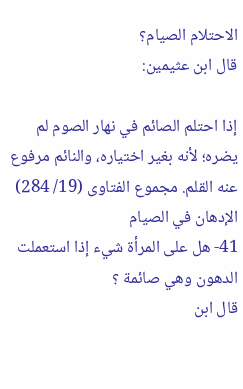الاحتلام الصيام؟
قال ابن عثيمين:

إذا احتلم الصائم في نهار الصوم لم يضره؛ لأنه بغير اختياره، والنائم مرفوع عنه القلم. مجموع الفتاوى (19/ 284)
الإدهان في الصيام
41- هل على المرأة شيء إذا استعملت الدهون وهي صائمة ؟
قال ابن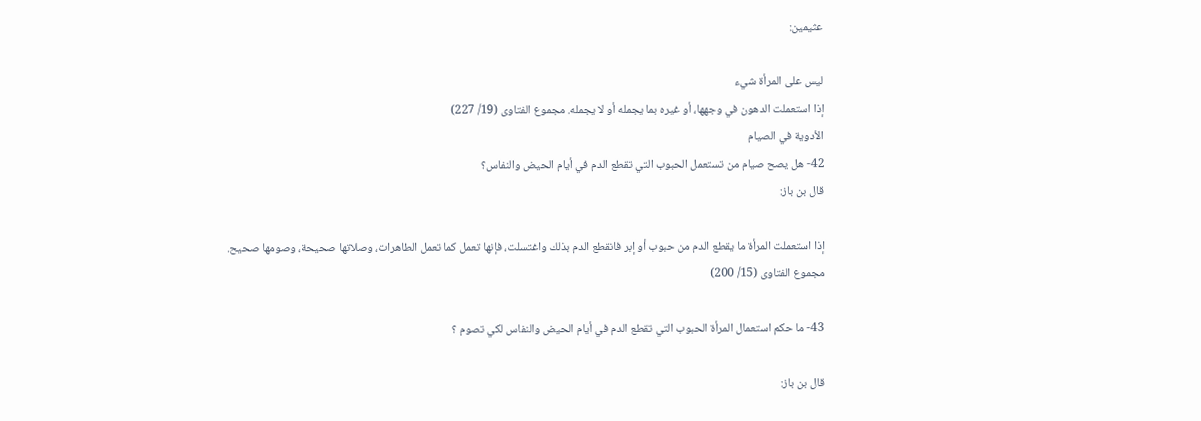عثيمين:

ليس على المرأة شيء
إذا استعملت الدهون في وجهها، أو غيره بما يجمله أو لا يجمله. مجموع الفتاوى (19/ 227)
الأدوية في الصيام
42- هل يصح صيام من تستعمل الحبوب التي تقطع الدم في أيام الحيض والنفاس؟
قال بن باز:

إذا استعملت المرأة ما يقطع الدم من حبوب أو إبر فانقطع الدم بذلك واغتسلت، فإنها تعمل كما تعمل الطاهرات، وصلاتها صحيحة، وصومها صحيح.
مجموع الفتاوى (15/ 200)

43- ما حكم استعمال المرأة الحبوب التي تقطع الدم في أيام الحيض والنفاس لكي تصوم ؟

قال بن باز: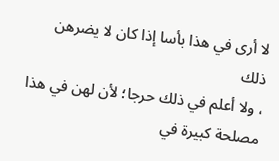لا أرى في هذا بأسا إذا كان لا يضرهن ذلك
، ولا أعلم في ذلك حرجا؛ لأن لهن في هذا مصلحة كبيرة في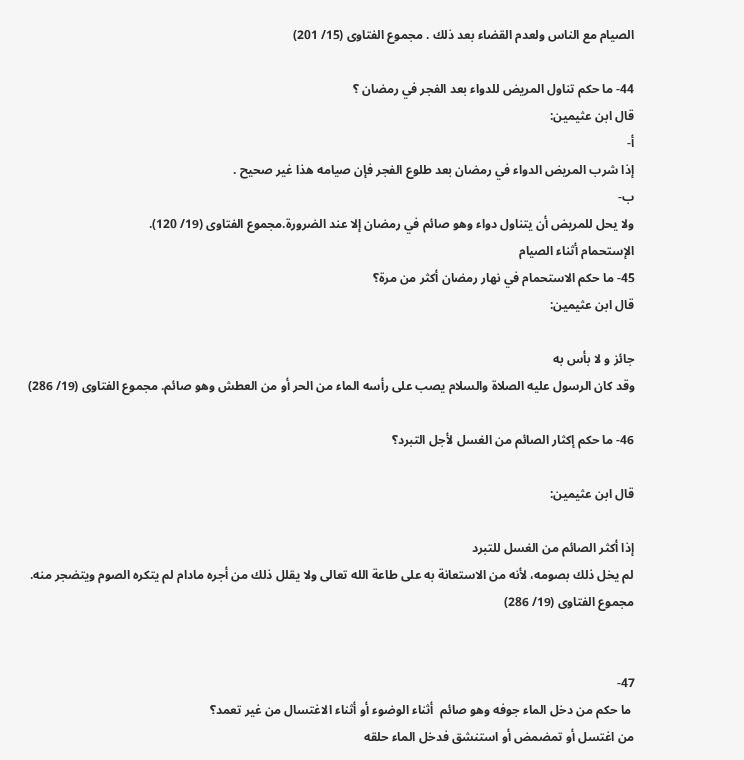الصيام مع الناس ولعدم القضاء بعد ذلك . مجموع الفتاوى (15/ 201)

44- ما حكم تناول المريض للدواء بعد الفجر في رمضان ؟
قال ابن عثيمين:
أ-
إذا شرب المريض الدواء في رمضان بعد طلوع الفجر فإن صيامه هذا غير صحيح .
ب-
ولا يحل للمريض أن يتناول دواء وهو صائم في رمضان إلا عند الضرورة.مجموع الفتاوى (19/ 120).
الإستحمام أثناء الصيام
45- ما حكم الاستحمام في نهار رمضان أكثر من مرة؟
قال ابن عثيمين:

جائز و لا بأس به
وقد كان الرسول عليه الصلاة والسلام يصب على رأسه الماء من الحر أو من العطش وهو صائم. مجموع الفتاوى (19/ 286)

46- ما حكم إكثار الصائم من الغسل لأجل التبرد؟

قال ابن عثيمين:

إذا أكثر الصائم من الغسل للتبرد
لم يخل ذلك بصومه، لأنه من الاستعانة به على طاعة الله تعالى ولا يقلل ذلك من أجره مادام لم يتكره الصوم ويتضجر منه.
مجموع الفتاوى (19/ 286)


47-
 ما حكم من دخل الماء جوفه وهو صائم  أثناء الوضوء أو أثناء الاغتسال من غير تعمد؟
من اغتسل أو تمضمض أو استنشق فدخل الماء حلقه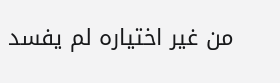من غير اختياره لم يفسد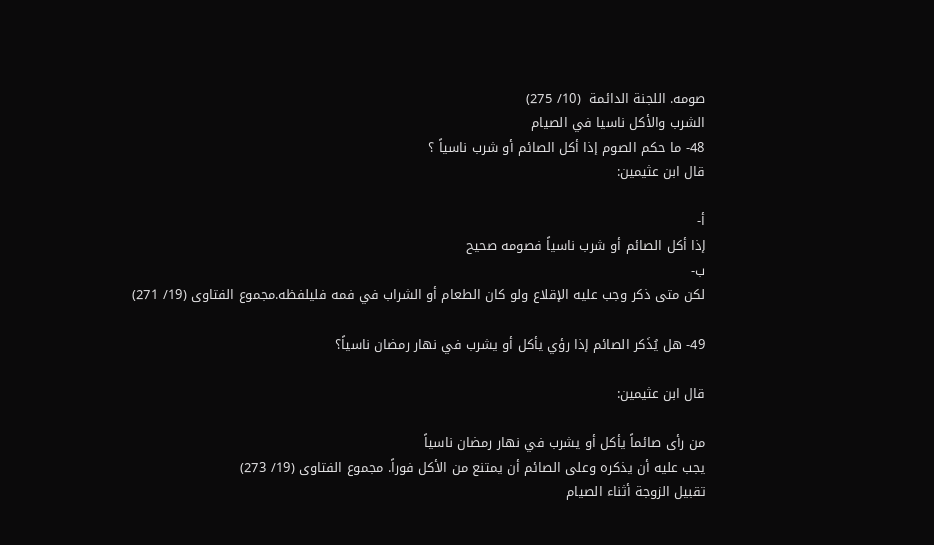صومه. اللجنة الدائمة  (10/ 275)
الشرب والأكل ناسيا في الصيام
48- ما حكم الصوم إذا أكل الصائم أو شرب ناسياً ؟
قال ابن عثيمين:

أ-
إذا أكل الصائم أو شرب ناسياً فصومه صحيح
ب-
لكن متى ذكر وجب عليه الإقلاع ولو كان الطعام أو الشراب في فمه فليلفظه.مجموع الفتاوى (19/ 271)

49- هل يُذَكر الصائم إذا رؤي يأكل أو يشرب في نهار رمضان ناسياً؟

قال ابن عثيمين:

من رأى صائماً يأكل أو يشرب في نهار رمضان ناسياً
يجب عليه أن يذكره وعلى الصائم أن يمتنع من الأكل فوراً. مجموع الفتاوى (19/ 273)
تقبيل الزوجة أثناء الصيام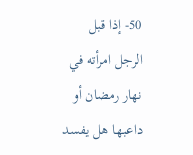50- إذا قبل الرجل امرأته في نهار رمضان أو داعبها هل يفسد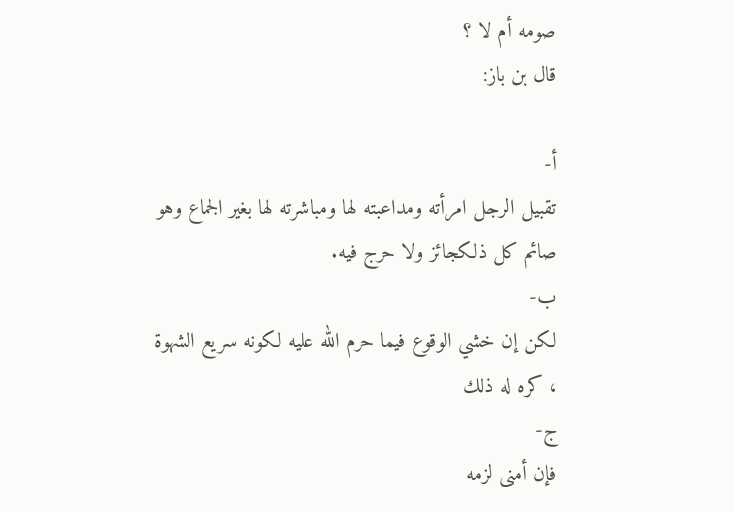صومه أم لا ؟
قال بن باز:

أ-
تقبيل الرجل امرأته ومداعبته لها ومباشرته لها بغير الجماع وهو صائم كل ذلكجائز ولا حرج فيه.
ب-
لكن إن خشي الوقوع فيما حرم الله عليه لكونه سريع الشهوة ، كره له ذلك
ج-
فإن أمنى لزمه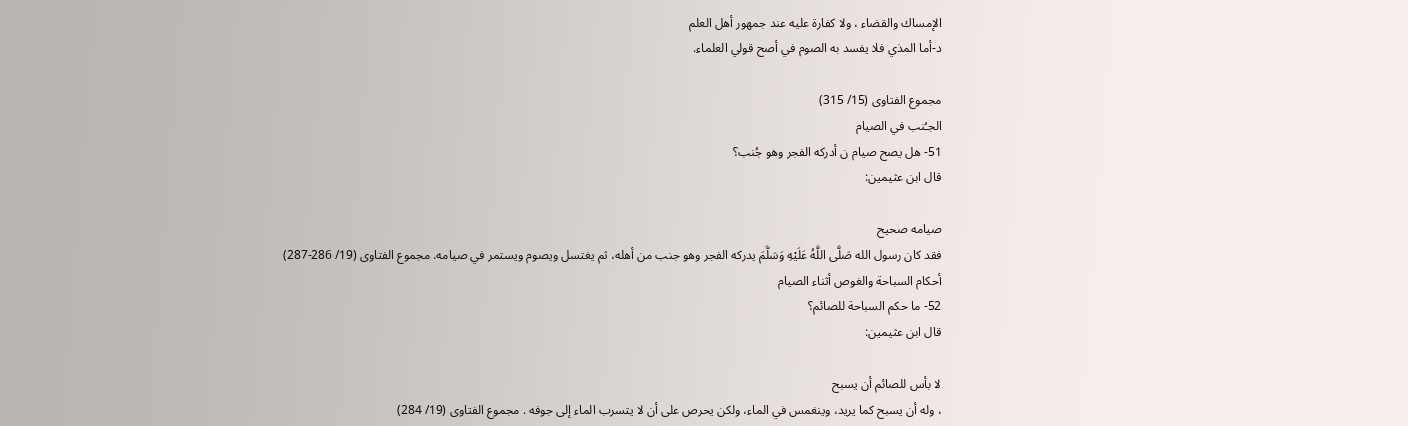الإمساك والقضاء ، ولا كفارة عليه عند جمهور أهل العلم
د-أما المذي فلا يفسد به الصوم في أصح قولي العلماء.

مجموع الفتاوى (15/ 315)
الجـُنب في الصيام
51- هل يصح صيام ن أدركه الفجر وهو جُنب؟
قال ابن عثيمين:

صيامه صحيح
فقد كان رسول الله صَلَّى اللَّهُ عَلَيْهِ وَسَلَّمَ يدركه الفجر وهو جنب من أهله، ثم يغتسل ويصوم ويستمر في صيامه. مجموع الفتاوى (19/ 286-287)
أحكام السباحة والغوص أثناء الصيام
52- ما حكم السباحة للصائم؟
قال ابن عثيمين:

لا بأس للصائم أن يسبح
، وله أن يسبح كما يريد، وينغمس في الماء، ولكن يحرص على أن لا يتسرب الماء إلى جوفه . مجموع الفتاوى (19/ 284)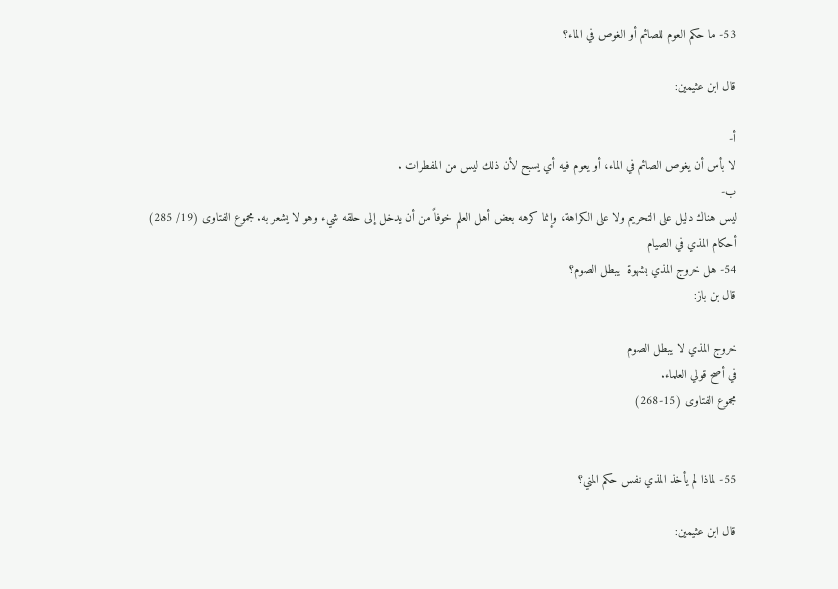53- ما حكم العوم للصائم أو الغوص في الماء؟

قال ابن عثيمين:

أ-
لا بأس أن يغوص الصائم في الماء، أو يعوم فيه أي يسبح لأن ذلك ليس من المفطرات .
ب-
ليس هناك دليل على التحريم ولا على الكراهة، وإنما كرهه بعض أهل العلم خوفاً من أن يدخل إلى حلقه شيء وهو لا يشعر به. مجموع الفتاوى (19/ 285)
أحكام المذي في الصيام
54- هل خروج المذي بشهوة  يبطل الصوم؟
قال بن باز:

خروج المذي لا يبطل الصوم
في أصح قولي العلماء.
مجموع الفتاوى (15-268)


55- لماذا لم يأخذ المذي نفس حكم المني؟

قال ابن عثيمين: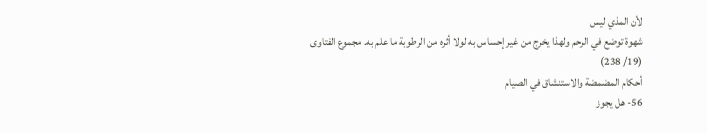لأن المذي ليس
شهوة توضع في الرحم ولهذا يخرج من غير إحساس به لولا أثره من الرطوبة ما علم به. مجموع الفتاوى (19/ 238)
أحكام المضمضة والاستنشاق في الصيام
56- هل يجوز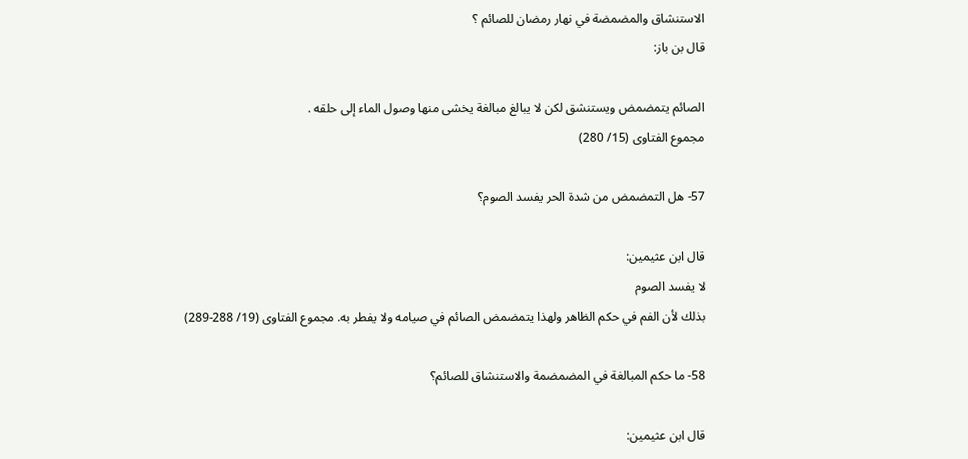الاستنشاق والمضمضة في نهار رمضان للصائم ؟
قال بن باز:

الصائم يتمضمض ويستنشق لكن لا يبالغ مبالغة يخشى منها وصول الماء إلى حلقه .
مجموع الفتاوى (15/ 280)

57- هل التمضمض من شدة الحر يفسد الصوم؟

قال ابن عثيمين:
لا يفسد الصوم
بذلك لأن الفم في حكم الظاهر ولهذا يتمضمض الصائم في صيامه ولا يفطر به. مجموع الفتاوى (19/ 288-289)

58- ما حكم المبالغة في المضمضمة والاستنشاق للصائم؟

قال ابن عثيمين: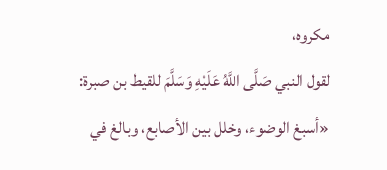مكروه،
لقول النبي صَلَّى اللَّهُ عَلَيْهِ وَسَلَّمَ للقيط بن صبرة: «أسبغ الوضوء، وخلل بين الأصابع، وبالغ في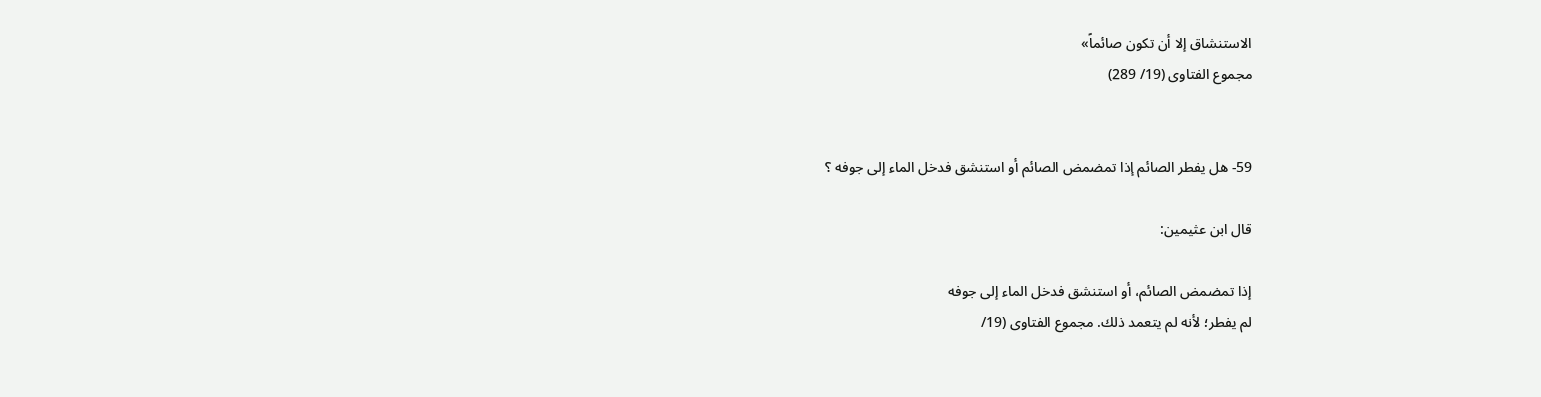الاستنشاق إلا أن تكون صائماً»
مجموع الفتاوى (19/ 289)


59- هل يفطر الصائم إذا تمضمض الصائم أو استنشق فدخل الماء إلى جوفه ؟

قال ابن عثيمين:

إذا تمضمض الصائم، أو استنشق فدخل الماء إلى جوفه
لم يفطر؛ لأنه لم يتعمد ذلك. مجموع الفتاوى (19/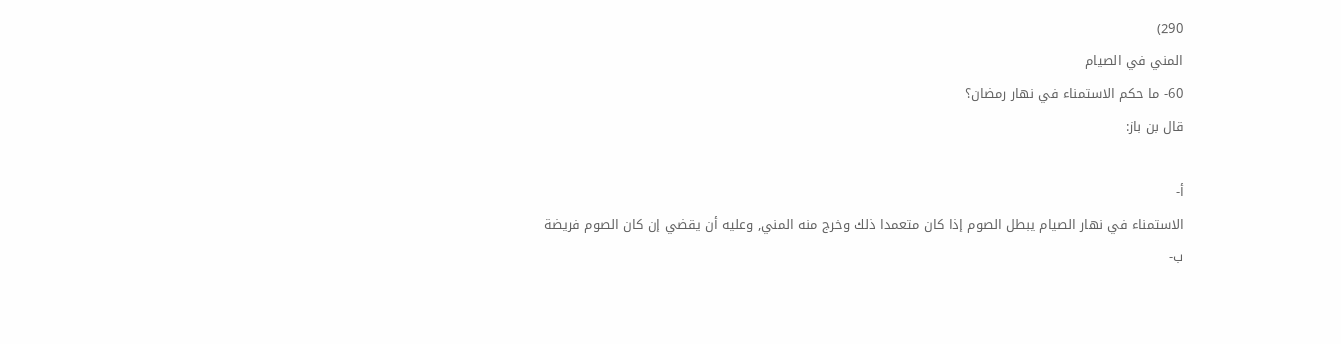290)
المني في الصيام
60- ما حكم الاستمناء في نهار رمضان؟
قال بن باز:

أ‌-
الاستمناء في نهار الصيام يبطل الصوم إذا كان متعمدا ذلك وخرج منه المني, وعليه أن يقضي إن كان الصوم فريضة
ب‌-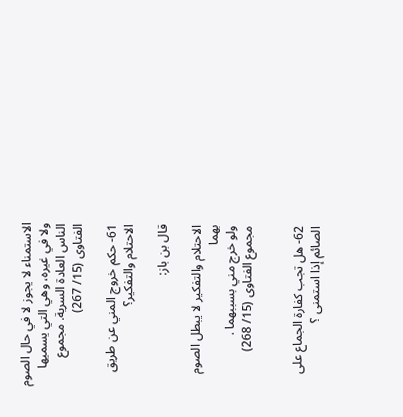الاستمناء لا يجوز لا في حال الصوم ولا في غيره، وهي التي يسميها الناس العادة السرية. مجموع الفتاوى (15/ 267)

61- حكم خروج المني عن طريق الاحتلام والتفكير؟

قال بن باز:

الاحتلام والتفكير لا يبطل الصوم بهما
ولو خرج مني بسببهما .
مجموع الفتاوى (15/ 268)


62- هل تجب كفارة الجماع على الصائم إذا استمنى ؟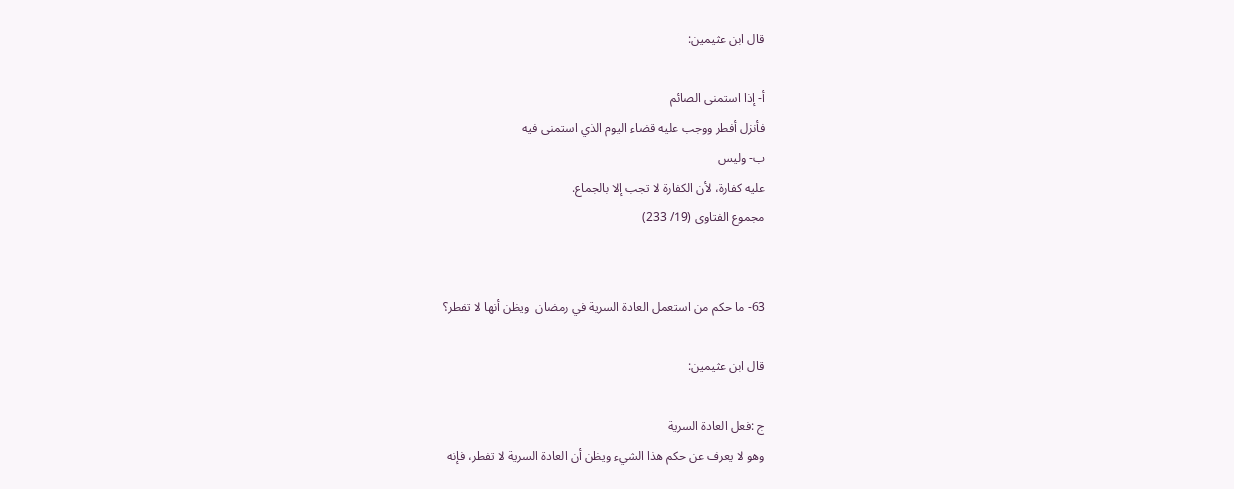قال ابن عثيمين:

أ- إذا استمنى الصائم
فأنزل أفطر ووجب عليه قضاء اليوم الذي استمنى فيه
ب- وليس
عليه كفارة، لأن الكفارة لا تجب إلا بالجماع.
مجموع الفتاوى (19/ 233)


63- ما حكم من استعمل العادة السرية في رمضان  ويظن أنها لا تفطر؟

قال ابن عثيمين:

ج :فعل العادة السرية
وهو لا يعرف عن حكم هذا الشيء ويظن أن العادة السرية لا تفطر، فإنه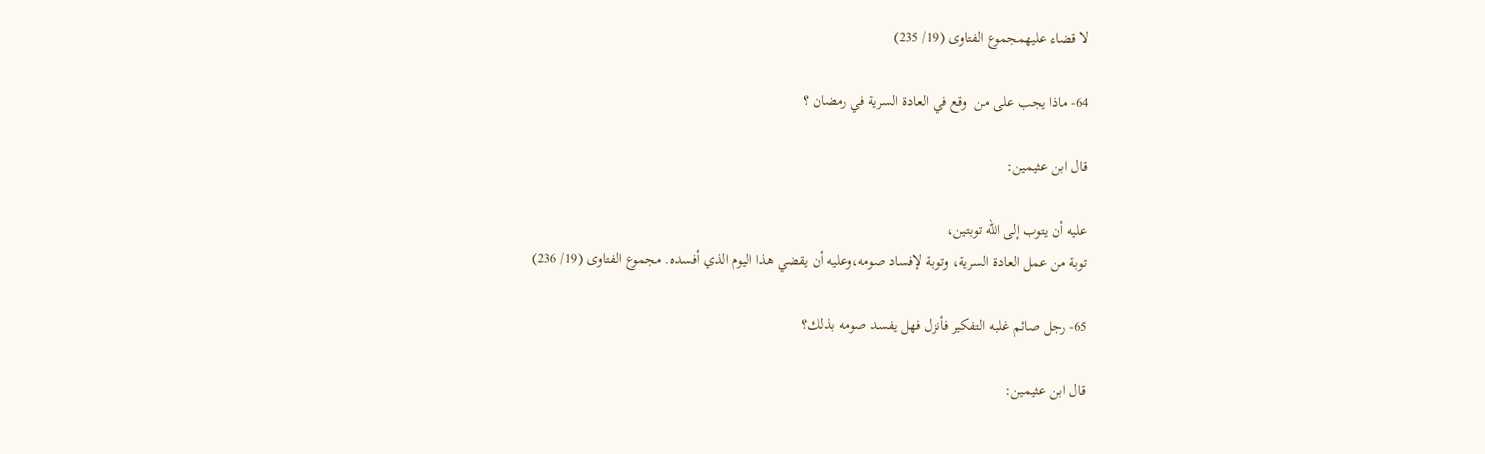لا قضاء عليهمجموع الفتاوى (19/ 235)

64- ماذا يجب على من  وقع في العادة السرية في رمضان ؟

قال ابن عثيمين:

عليه أن يتوب إلى الله توبتين،
توبة من عمل العادة السرية، وتوبة لإفساد صومه،وعليه أن يقضي هذا اليوم الذي أفسده. مجموع الفتاوى (19/ 236)

65- رجل صائم غلبه التفكير فأنزل فهل يفسد صومه بذلك؟

قال ابن عثيمين: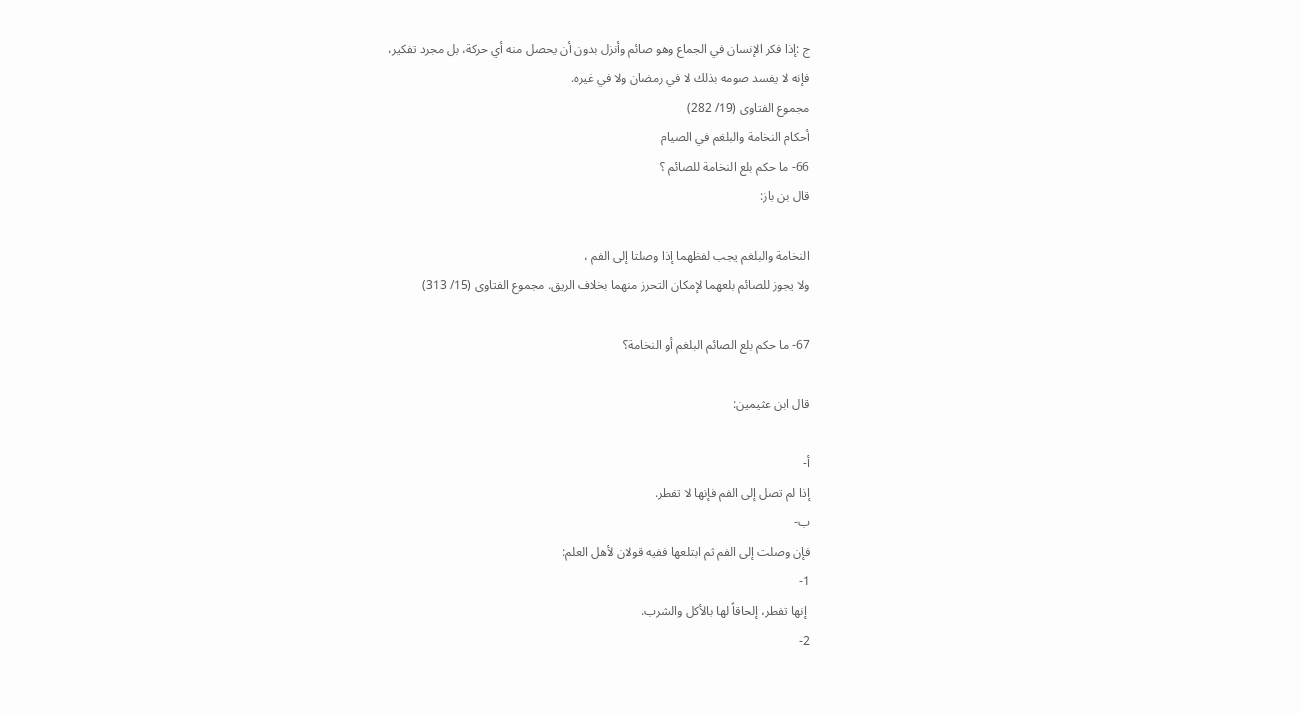ج :إذا فكر الإنسان في الجماع وهو صائم وأنزل بدون أن يحصل منه أي حركة، بل مجرد تفكير،
فإنه لا يفسد صومه بذلك لا في رمضان ولا في غيره.
مجموع الفتاوى (19/ 282)
أحكام النخامة والبلغم في الصيام
66- ما حكم بلع النخامة للصائم ؟
قال بن باز:

النخامة والبلغم يجب لفظهما إذا وصلتا إلى الفم ،
ولا يجوز للصائم بلعهما لإمكان التحرز منهما بخلاف الريق. مجموع الفتاوى (15/ 313)

67- ما حكم بلع الصائم البلغم أو النخامة؟

قال ابن عثيمين:

أ-
إذا لم تصل إلى الفم فإنها لا تفطر.
ب-
فإن وصلت إلى الفم ثم ابتلعها ففيه قولان لأهل العلم:
1-
 إنها تفطر، إلحاقاً لها بالأكل والشرب.
2-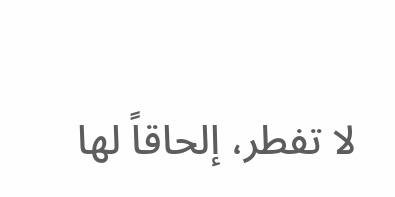لا تفطر، إلحاقاً لها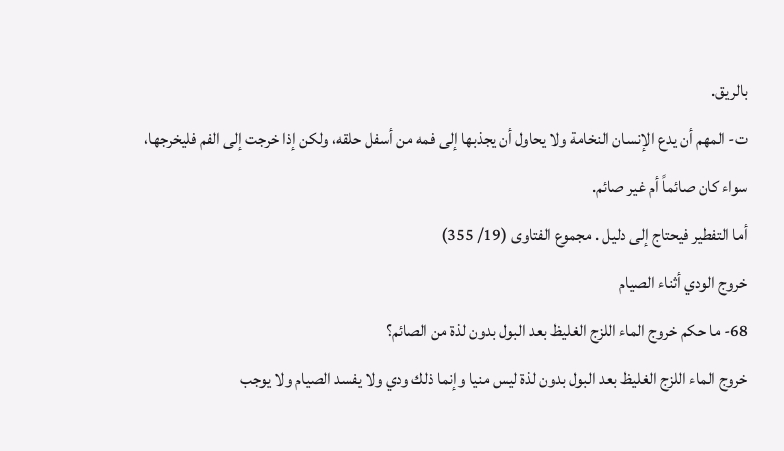بالريق.
ت- المهم أن يدع الإنسان النخامة ولا يحاول أن يجذبها إلى فمه من أسفل حلقه، ولكن إذا خرجت إلى الفم فليخرجها، سواء كان صائماً أم غير صائم.
أما التفطير فيحتاج إلى دليل . مجموع الفتاوى (19/ 355)
خروج الودي أثناء الصيام
68- ما حكم خروج الماء اللزج الغليظ بعد البول بدون لذة من الصائم؟
خروج الماء اللزج الغليظ بعد البول بدون لذة ليس منيا وإنما ذلك ودي ولا يفسد الصيام ولا يوجب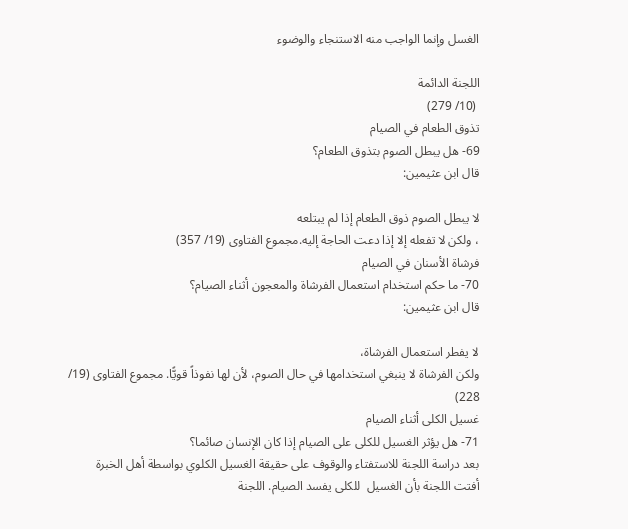الغسل وإنما الواجب منه الاستنجاء والوضوء

اللجنة الدائمة
 (10/ 279)
تذوق الطعام في الصيام
69- هل يبطل الصوم بتذوق الطعام؟
قال ابن عثيمين:

لا يبطل الصوم ذوق الطعام إذا لم يبتلعه
، ولكن لا تفعله إلا إذا دعت الحاجة إليه.مجموع الفتاوى (19/ 357)
فرشاة الأسنان في الصيام
70- ما حكم استخدام استعمال الفرشاة والمعجون أثناء الصيام؟
قال ابن عثيمين:

لا يفطر استعمال الفرشاة،
ولكن الفرشاة لا ينبغي استخدامها في حال الصوم، لأن لها نفوذاً قويًّا. مجموع الفتاوى (19/ 228)
غسيل الكلى أثناء الصيام
71- هل يؤثر الغسيل للكلى على الصيام إذا كان الإنسان صائما؟
بعد دراسة اللجنة للاستفتاء والوقوف على حقيقة الغسيل الكلوي بواسطة أهل الخبرة
أفتت اللجنة بأن الغسيل  للكلى يفسد الصيام. اللجنة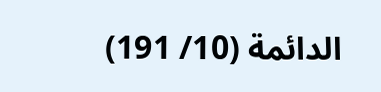الدائمة (10/ 191)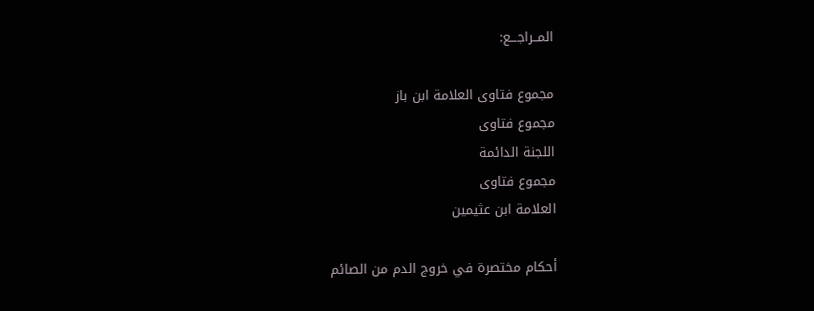المــراجـــع:

مجموع فتاوى العلامة ابن باز
مجموع فتاوى
اللجنة الدائمة
مجموع فتاوى
العلامة ابن عثيمين

أحكام مختصرة في خروج الدم من الصائم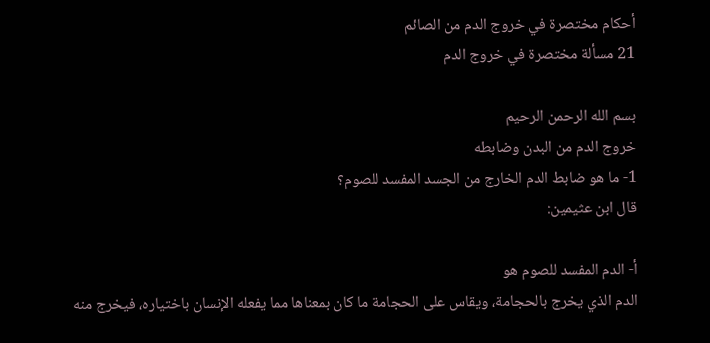أحكام مختصرة في خروج الدم من الصائم
21 مسألة مختصرة في خروج الدم

بسم الله الرحمن الرحيم
خروج الدم من البدن وضابطه
1- ما هو ضابط الدم الخارج من الجسد المفسد للصوم؟
قال ابن عثيمين:

أ- الدم المفسد للصوم هو
الدم الذي يخرج بالحجامة، ويقاس على الحجامة ما كان بمعناها مما يفعله الإنسان باختياره، فيخرج منه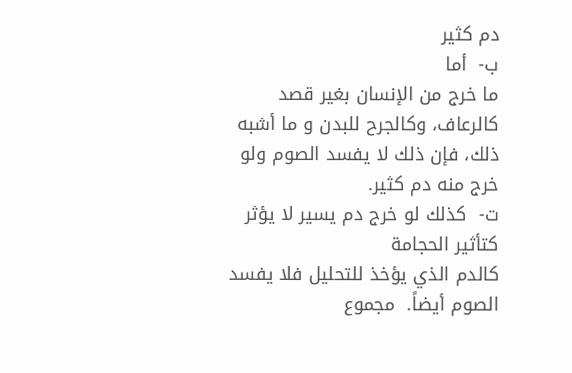دم كثير
ب-  أما
ما خرج من الإنسان بغير قصد كالرعاف، وكالجرح للبدن و ما أشبه ذلك، فإن ذلك لا يفسد الصوم ولو خرج منه دم كثير.
ت-  كذلك لو خرج دم يسير لا يؤثر كتأثير الحجامة
كالدم الذي يؤخذ للتحليل فلا يفسد الصوم أيضاً.  مجموع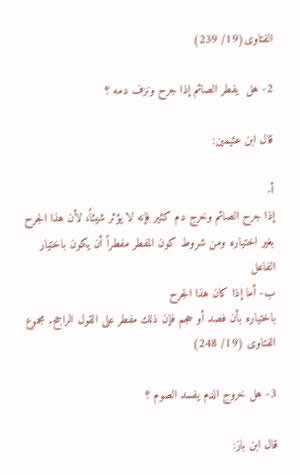الفتاوى(19/ 239)

2- هل  يفطر الصائم إذا جرح ونزف دمه ؟

قال ابن عثيمين:

أ-
إذا جرح الصائم وخرج دم كثير فإنه لا يؤثر شيئاً، لأن هذا الجرح بغير اختياره ومن شروط كون المفطر مفطراً أن يكون باختيار الفاعل
ب- أما إذا كان هذا الجرح
باختياره بأن فصد أو حجم فإن ذلك مفطر على القول الراجح. مجموع الفتاوى (19/ 248)

3- هل خروج الدم يفسد الصوم ؟

قال ابن باز: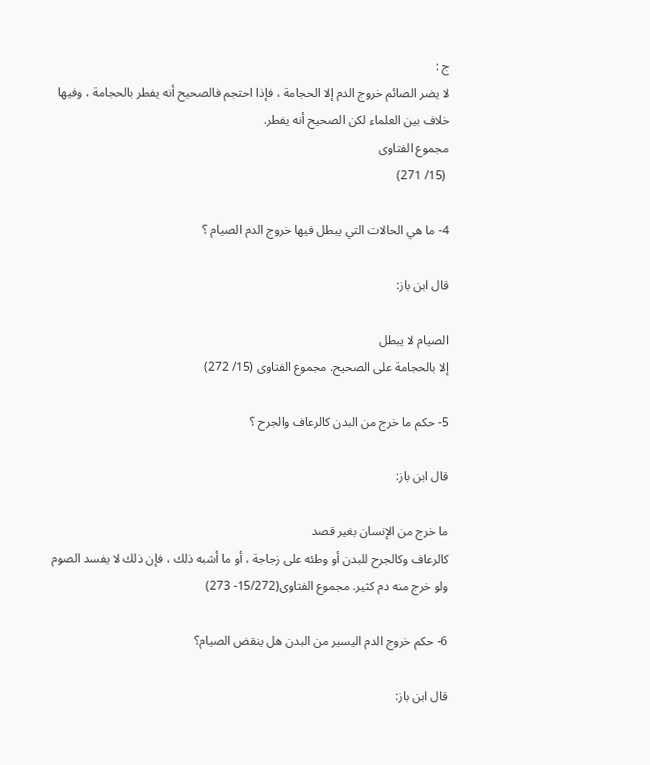ج :
لا يضر الصائم خروج الدم إلا الحجامة ، فإذا احتجم فالصحيح أنه يفطر بالحجامة ، وفيها خلاف بين العلماء لكن الصحيح أنه يفطر.
مجموع الفتاوى
 (15/ 271)

4- ما هي الحالات التي يبطل فيها خروج الدم الصيام ؟

قال ابن باز:

الصيام لا يبطل
إلا بالحجامة على الصحيح. مجموع الفتاوى (15/ 272)

5- حكم ما خرج من البدن كالرعاف والجرح ؟

قال ابن باز:

ما خرج من الإنسان بغير قصد
كالرعاف وكالجرح للبدن أو وطئه على زجاجة ، أو ما أشبه ذلك ، فإن ذلك لا يفسد الصوم ولو خرج منه دم كثير. مجموع الفتاوى(15/272- 273)

6- حكم خروج الدم اليسير من البدن هل ينقض الصيام؟

قال ابن باز: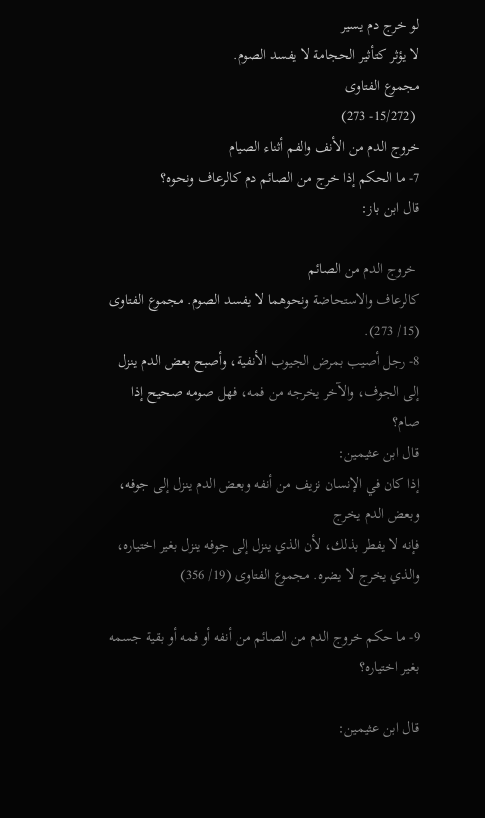لو خرج دم يسير
لا يؤثر كتأثير الحجامة لا يفسد الصوم.
مجموع الفتاوى
 (15/272- 273)
خروج الدم من الأنف والفم أثناء الصيام
7- ما الحكم إذا خرج من الصائم دم كالرعاف ونحوه؟
قال ابن باز:

 خروج الدم من الصائم
كالرعاف والاستحاضة ونحوهما لا يفسد الصوم. مجموع الفتاوى (15/ 273).
8- رجل أصيب بمرض الجيوب الأنفية، وأصبح بعض الدم ينزل إلى الجوف، والآخر يخرجه من فمه، فهل صومه صحيح إذا صام؟
قال ابن عثيمين:
إذا كان في الإنسان نزيف من أنفه وبعض الدم ينزل إلى جوفه، وبعض الدم يخرج
فإنه لا يفطر بذلك، لأن الذي ينزل إلى جوفه ينزل بغير اختياره، والذي يخرج لا يضره. مجموع الفتاوى (19/ 356)

9- ما حكم خروج الدم من الصائم من أنفه أو فمه أو بقية جسمه بغير اختياره؟

قال ابن عثيمين: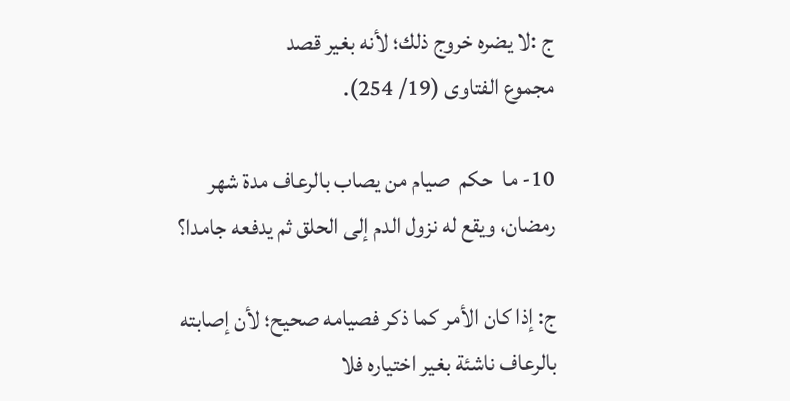ج :لا يضره خروج ذلك؛ لأنه بغير قصد
مجموع الفتاوى (19/ 254).

10- ما  حكم  صيام من يصاب بالرعاف مدة شهر رمضان، ويقع له نزول الدم إلى الحلق ثم يدفعه جامدا؟

ج: إذا كان الأمر كما ذكر فصيامه صحيح؛ لأن إصابته بالرعاف ناشئة بغير اختياره فلا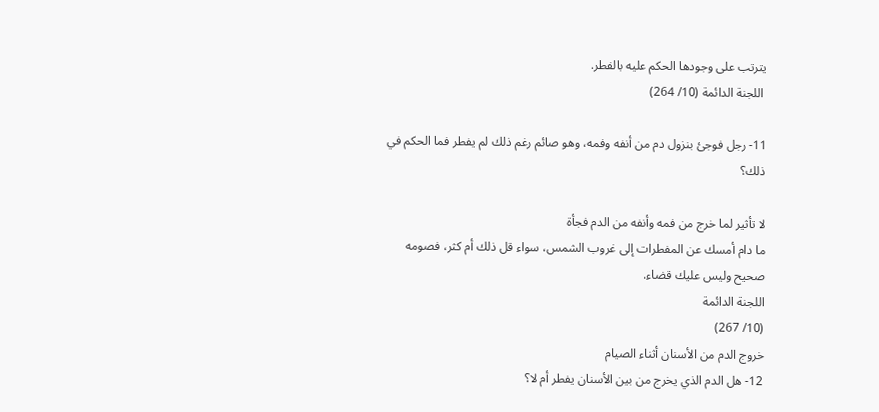يترتب على وجودها الحكم عليه بالفطر.
 اللجنة الدائمة (10/ 264)

11- رجل فوجئ بنزول دم من أنفه وفمه، وهو صائم رغم ذلك لم يفطر فما الحكم في ذلك؟

لا تأثير لما خرج من فمه وأنفه من الدم فجأة
ما دام أمسك عن المفطرات إلى غروب الشمس، سواء قل ذلك أم كثر، فصومه صحيح وليس عليك قضاء.
اللجنة الدائمة
(10/ 267)
خروج الدم من الأسنان أثناء الصيام
12- هل الدم الذي يخرج من بين الأسنان يفطر أم لا؟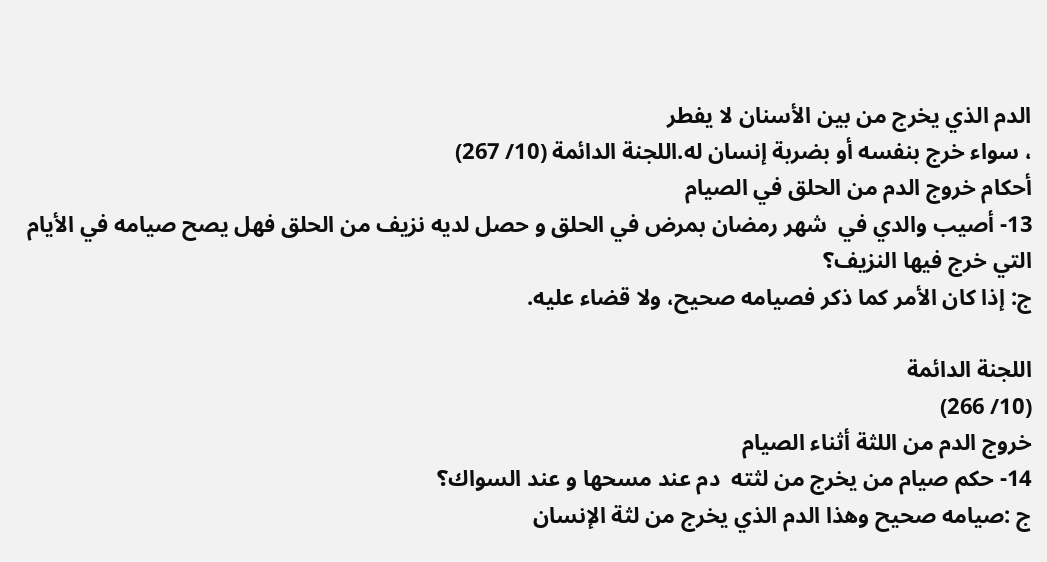الدم الذي يخرج من بين الأسنان لا يفطر
، سواء خرج بنفسه أو بضربة إنسان له.اللجنة الدائمة (10/ 267)
أحكام خروج الدم من الحلق في الصيام
13- أصيب والدي في  شهر رمضان بمرض في الحلق و حصل لديه نزيف من الحلق فهل يصح صيامه في الأيام التي خرج فيها النزيف؟
ج: إذا كان الأمر كما ذكر فصيامه صحيح، ولا قضاء عليه.

اللجنة الدائمة
(10/ 266)
خروج الدم من اللثة أثناء الصيام
14- حكم صيام من يخرج من لثته  دم عند مسحها و عند السواك؟
ج :صيامه صحيح وهذا الدم الذي يخرج من لثة الإنسان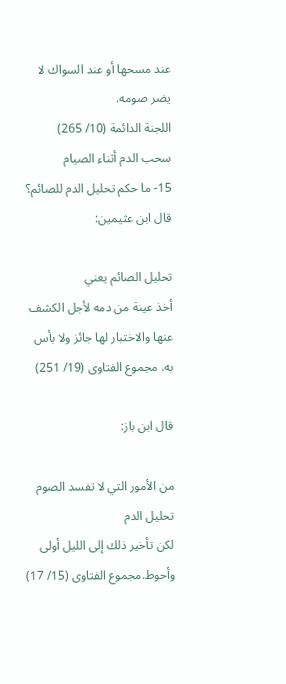عند مسحها أو عند السواك لا يضر صومه.
اللجنة الدائمة (10/ 265)
سحب الدم أثناء الصيام
15- ما حكم تحليل الدم للصائم؟
قال ابن عثيمين:

تحليل الصائم يعني
أخذ عينة من دمه لأجل الكشف عنها والاختبار لها جائز ولا بأس به. مجموع الفتاوى (19/ 251)

قال ابن باز:

من الأمور التي لا تفسد الصوم  تحليل الدم
لكن تأخير ذلك إلى الليل أولى وأحوط.مجموع الفتاوى (15/ 17)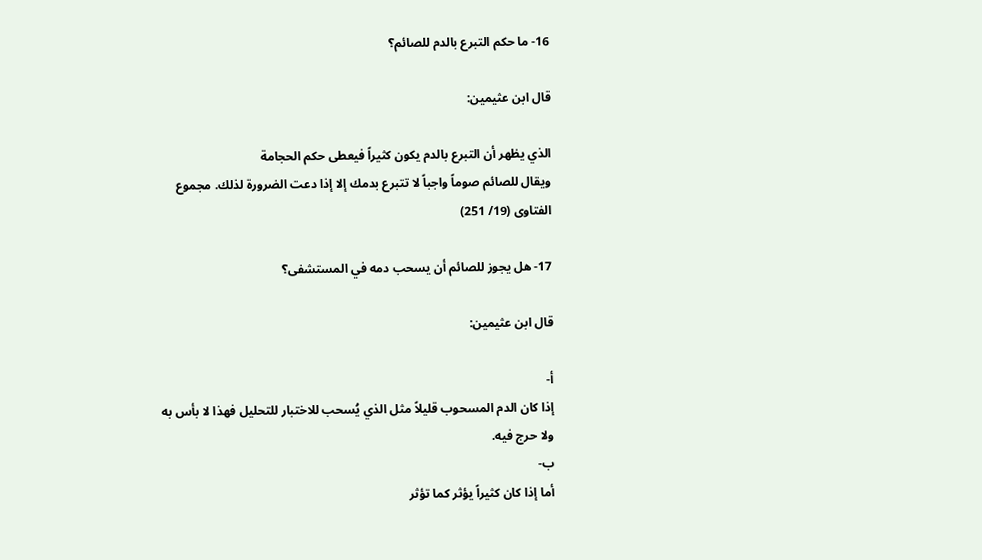16- ما حكم التبرع بالدم للصائم؟

قال ابن عثيمين:

الذي يظهر أن التبرع بالدم يكون كثيراً فيعطى حكم الحجامة
ويقال للصائم صوماً واجباً لا تتبرع بدمك إلا إذا دعت الضرورة لذلك. مجموع الفتاوى (19/ 251)

17- هل يجوز للصائم أن يسحب دمه في المستشفى؟

قال ابن عثيمين:

أ-
إذا كان الدم المسحوب قليلاً مثل الذي يُسحب للاختبار للتحليل فهذا لا بأس به ولا حرج فيه.
ب-
أما إذا كان كثيراً يؤثر كما تؤثر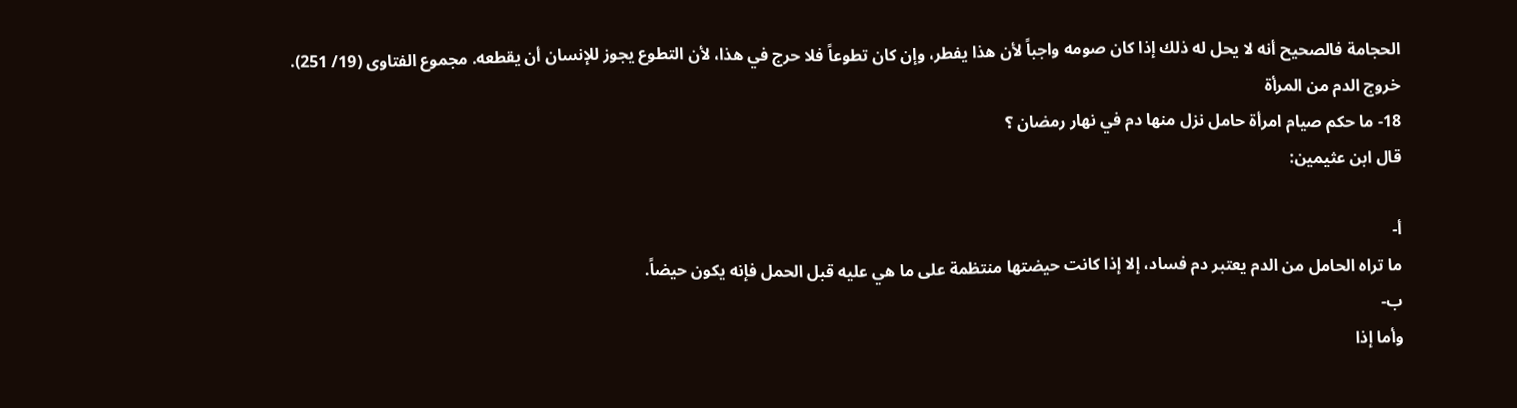الحجامة فالصحيح أنه لا يحل له ذلك إذا كان صومه واجباً لأن هذا يفطر، وإن كان تطوعاً فلا حرج في هذا، لأن التطوع يجوز للإنسان أن يقطعه. مجموع الفتاوى (19/ 251).
خروج الدم من المرأة
18- ما حكم صيام امرأة حامل نزل منها دم في نهار رمضان ؟
قال ابن عثيمين:

أ-
ما تراه الحامل من الدم يعتبر دم فساد، إلا إذا كانت حيضتها منتظمة على ما هي عليه قبل الحمل فإنه يكون حيضاً.
ب-
وأما إذا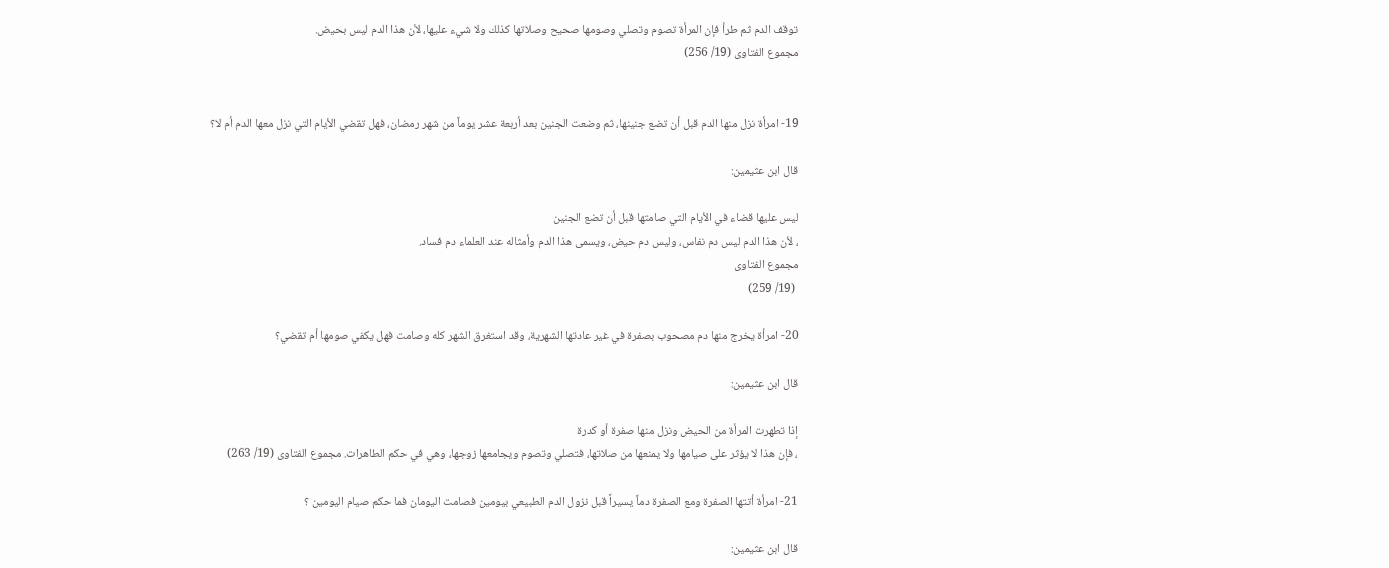توقف الدم ثم طرأ فإن المرأة تصوم وتصلي وصومها صحيح وصلاتها كذلك ولا شيء عليها، لأن هذا الدم ليس بحيض.
مجموع الفتاوى (19/ 256)


19- امرأة نزل منها الدم قبل أن تضع جنينها، ثم وضعت الجنين بعد أربعة عشر يوماً من شهر رمضان، فهل تقضي الأيام التي نزل معها الدم أم لا؟

قال ابن عثيمين:

ليس عليها قضاء في الأيام التي صامتها قبل أن تضع الجنين
، لأن هذا الدم ليس دم نفاس، وليس دم حيض، ويسمى هذا الدم وأمثاله عند العلماء دم فساد.
مجموع الفتاوى
 (19/ 259)

20- امرأة يخرج منها دم مصحوب بصفرة في غير عادتها الشهرية، وقد استغرق الشهر كله وصامت فهل يكفي صومها أم تقضي؟

قال ابن عثيمين:

إذا تطهرت المرأة من الحيض ونزل منها صفرة أو كدرة
، فإن هذا لا يؤثر على صيامها ولا يمنعها من صلاتها، فتصلي وتصوم ويجامعها زوجها، وهي في حكم الطاهرات. مجموع الفتاوى (19/ 263)

21- امرأة أتتها الصفرة ومع الصفرة دماً يسيراً قبل نزول الدم الطبيعي بيومين فصامت اليومان فما حكم صيام اليومين ؟

قال ابن عثيمين: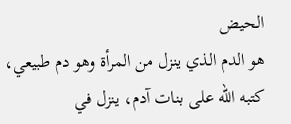الحيض
هو الدم الذي ينزل من المرأة وهو دم طبيعي، كتبه الله على بنات آدم، ينزل في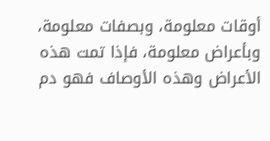أوقات معلومة، وبصفات معلومة، وبأعراض معلومة، فإذا تمت هذه الأعراض وهذه الأوصاف فهو دم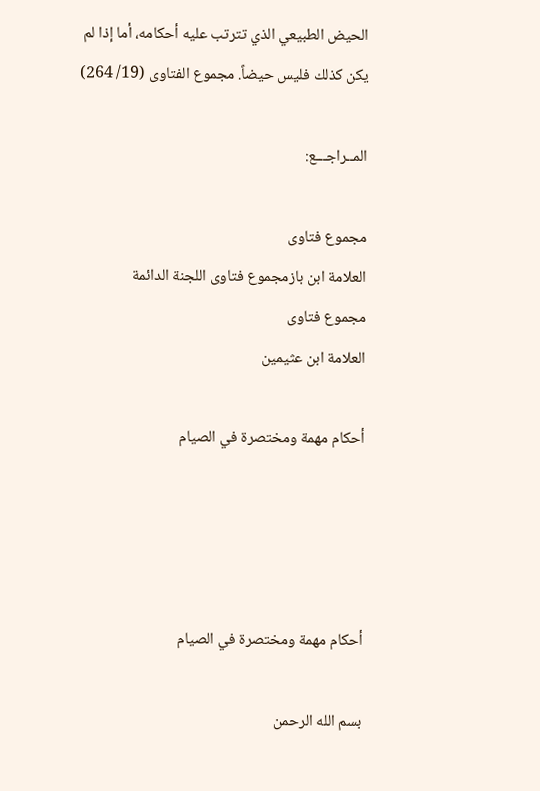الحيض الطبيعي الذي تترتب عليه أحكامه، أما إذا لم يكن كذلك فليس حيضاً. مجموع الفتاوى (19/ 264)

المــراجـــع:

مجموع فتاوى
العلامة ابن بازمجموع فتاوى اللجنة الدائمة
مجموع فتاوى
العلامة ابن عثيمين

أحكام مهمة ومختصرة في الصيام




أحكام مهمة ومختصرة في الصيام

بسم الله الرحمن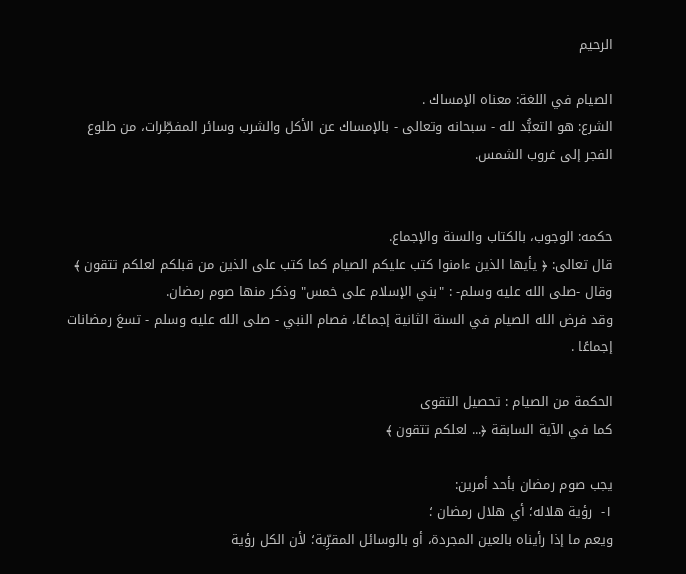الرحيم

الصيام في اللغة: معناه الإمساك .
الشرع: هو التعبُّد لله - سبحانه وتعالى - بالإمساك عن الأكل والشرب وسائر المفطِّرات، من طلوع الفجر إلى غروب الشمس.


حكمه: الوجوب، بالكتاب والسنة والإجماع.
قال تعالى: ﴿ يأيها الذين ءامنوا كتب عليكم الصيام كما كتب على الذين من قبلكم لعلكم تتقون ﴾
وقال -صلى الله عليه وسلم- : "بني الإسلام على خمس" وذكر منها صوم رمضان.
وقد فرض الله الصيام في السنة الثانية إجماعًا، فصام النبي - صلى الله عليه وسلم - تسعَ رمضانات إجماعًا .

الحكمة من الصيام : تحصيل التقوى
كما في الآية السابقة ﴿... لعلكم تتقون ﴾

يجب صوم رمضان بأحد أمرين:
١-  رؤية هلاله؛ أي هلال رمضان ؛
ويعم ما إذا رأيناه بالعين المجردة، أو بالوسائل المقرِّبة؛ لأن الكل رؤية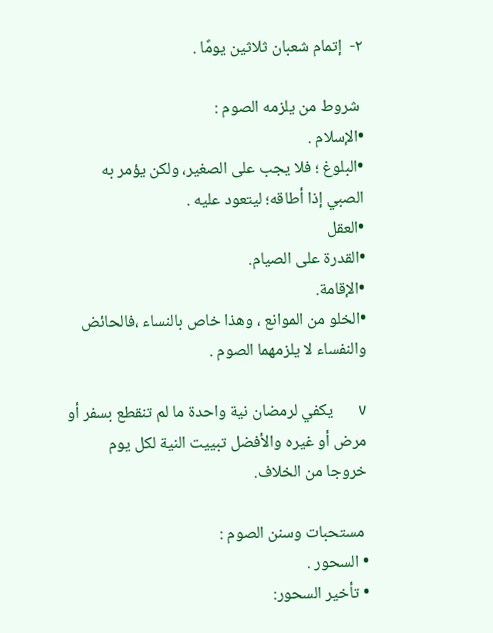٢-  إتمام شعبان ثلاثين يومًا .

 شروط من يلزمه الصوم :
•الإسلام .
•البلوغ ؛ فلا يجب على الصغير، ولكن يؤمر به الصبي إذا أطاقه؛ ليتعود عليه .
•العقل
•القدرة على الصيام.
•الإقامة.
•الخلو من الموانع ، وهذا خاص بالنساء ،فالحائض والنفساء لا يلزمهما الصوم .

v     يكفي لرمضان نية واحدة ما لم تنقطع بسفر أو مرض أو غيره والأفضل تبييت النية لكل يوم خروجا من الخلاف.

 مستحبات وسنن الصوم :
• السحور .
• تأخير السحور: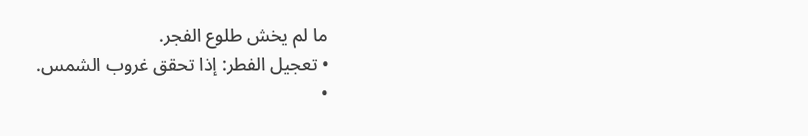ما لم يخش طلوع الفجر.
• تعجيل الفطر: إذا تحقق غروب الشمس.
•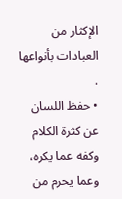الإكثار من العبادات بأنواعها .
• حفظ اللسان عن كثرة الكلام وكفه عما يكره، وعما يحرم من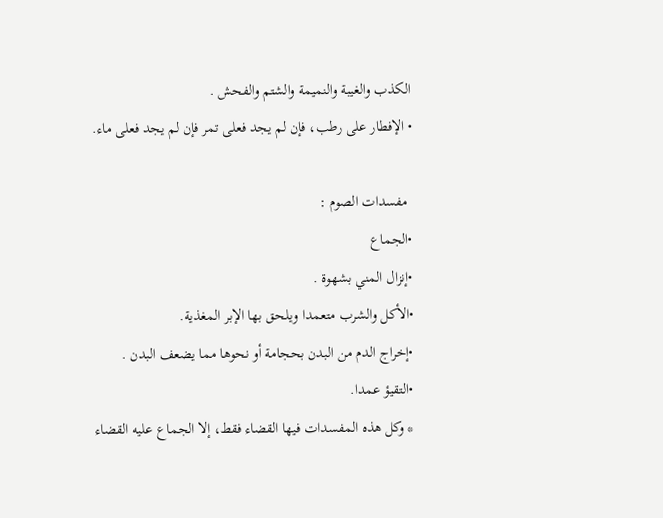الكذب والغيبة والنميمة والشتم والفحش .
• الإفطار على رطب، فإن لم يجد فعلى تمر فإن لم يجد فعلى ماء.

 مفسدات الصوم :
•الجماع
•إنزال المني بشهوة .
•الأكل والشرب متعمدا ويلحق بها الإبر المغذية.
•إخراج الدم من البدن بحجامة أو نحوها مما يضعف البدن .
•التقيؤ عمدا.
* وكل هذه المفسدات فيها القضاء فقط، إلا الجماع عليه القضاء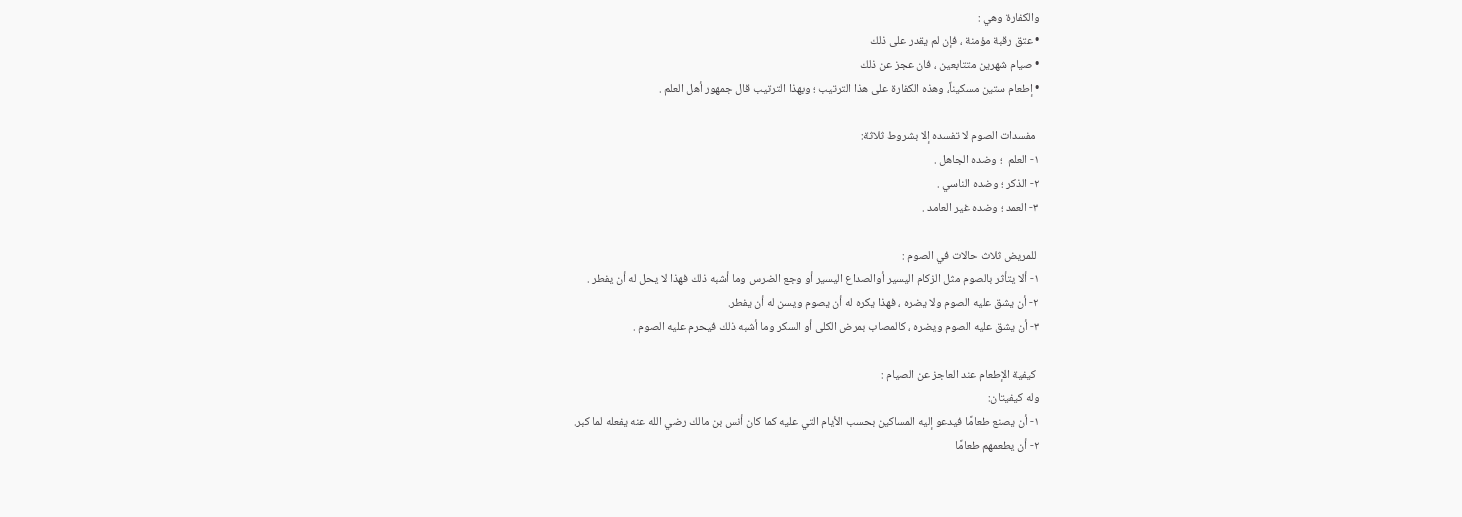والكفارة وهي :
• عتق رقبة مؤمنة ، فإن لم يقدر على ذلك
• صيام شهرين متتابعين ، فان عجز عن ذلك
• إطعام ستين مسكيناً، وهذه الكفارة على هذا الترتيب ؛ وبهذا الترتيب قال جمهور أهل العلم .

 مفسدات الصوم لا تفسده إلا بشروط ثلاثة:
١- العلم  ؛ وضده الجاهل .
٢- الذكر ؛ وضده الناسي .
٣- العمد ؛ وضده غير العامد .

 للمريض ثلاث حالات في الصوم :
١- ألا يتأثر بالصوم مثل الزكام اليسير أوالصداع اليسير أو وجع الضرس وما أشبه ذلك فهذا لا يحل له أن يفطر .
٢- أن يشق عليه الصوم ولا يضره ، فهذا يكره له أن يصوم ويسن له أن يفطر.
٣- أن يشق عليه الصوم ويضره ، كالمصاب بمرض الكلى أو السكر وما أشبه ذلك فيحرم عليه الصوم .

 كيفية الإطعام عند العاجز عن الصيام :
وله كيفيتان:
١- أن يصنع طعامًا فيدعو إليه المساكين بحسب الأيام التي عليه كما كان أنس بن مالك رضي الله عنه يفعله لما كبر.
٢- أن يطعمهم طعامًا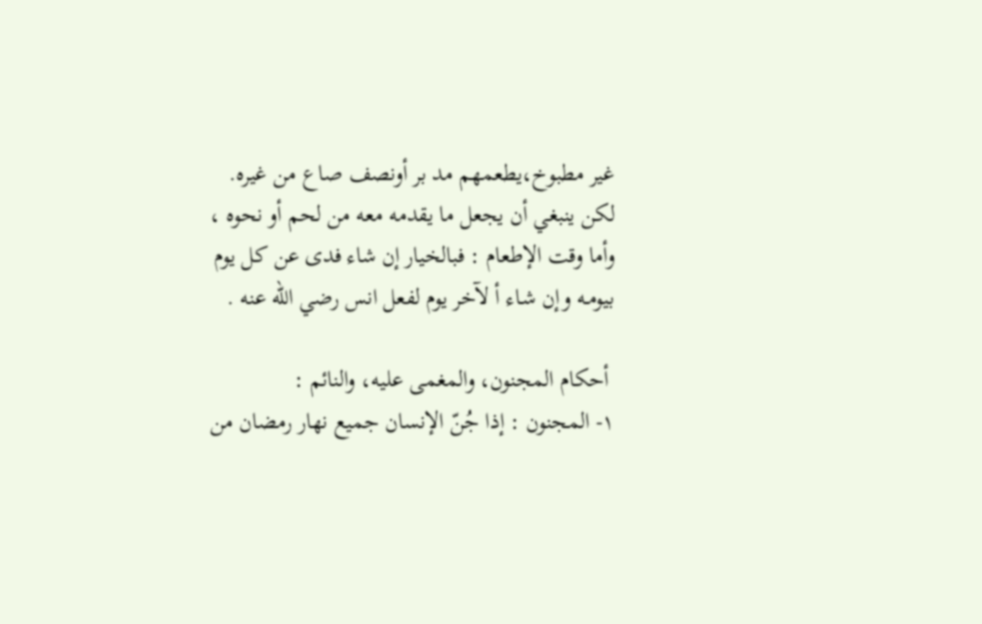غير مطبوخ،يطعمهم مد بر أونصف صاع من غيره.
لكن ينبغي أن يجعل ما يقدمه معه من لحم أو نحوه ،
وأما وقت الإطعام : فبالخيار إن شاء فدى عن كل يوم بيومـه وإن شـاء أ لآخر يوم لفعل انس رضي الله عنه .

 أحكام المجنون، والمغمى عليه، والنائم :
١- المجنون : إذا جُنّ الإنسان جميع نهار رمضان من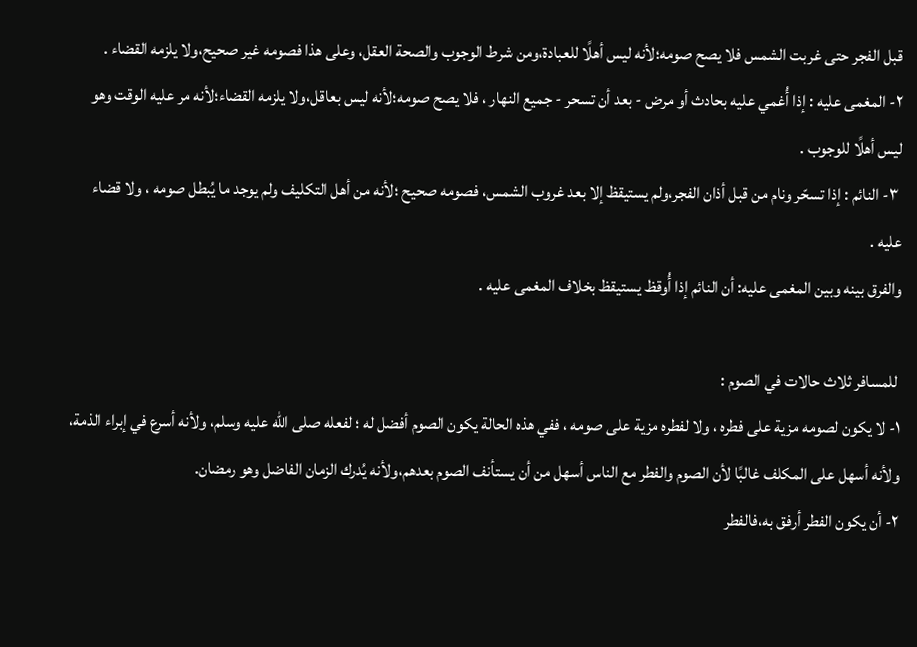قبل الفجر حتى غربت الشمس فلا يصح صومه؛لأنه ليس أهلًا للعبادة،ومن شرط الوجوب والصحة العقل، وعلى هذا فصومه غير صحيح،ولا يلزمه القضاء .
٢- المغمى عليه : إذا أُغمي عليه بحادث أو مرض - بعد أن تسحر - جميع النهار ، فلا يصح صومه؛لأنه ليس بعاقل،ولا يلزمه القضاء؛لأنه مر عليه الوقت وهو ليس أهلًا للوجوب .
 ٣- النائم : إذا تسحّر ونام من قبل أذان الفجر،ولم يستيقظ إلا بعد غروب الشمس، فصومه صحيح ؛لأنه من أهل التكليف ولم يوجد ما يُبطل صومه ، ولا قضاء عليه .
والفرق بينه وبين المغمى عليه: أن النائم إذا أُوقظ يستيقظ بخلاف المغمى عليه .

 للمسافر ثلاث حالات في الصوم :
١- لا يكون لصومه مزية على فطره ، ولا لفطره مزية على صومه ، ففي هذه الحالة يكون الصوم أفضل له ؛ لفعله صلى الله عليه وسلم، ولأنه أسرع في إبراء الذمة، ولأنه أسهل على المكلف غالبًا لأن الصوم والفطر مع الناس أسهل من أن يستأنف الصوم بعدهم،ولأنه يُدرك الزمان الفاضل وهو رمضان.
٢- أن يكون الفطر أرفق به،فالفطر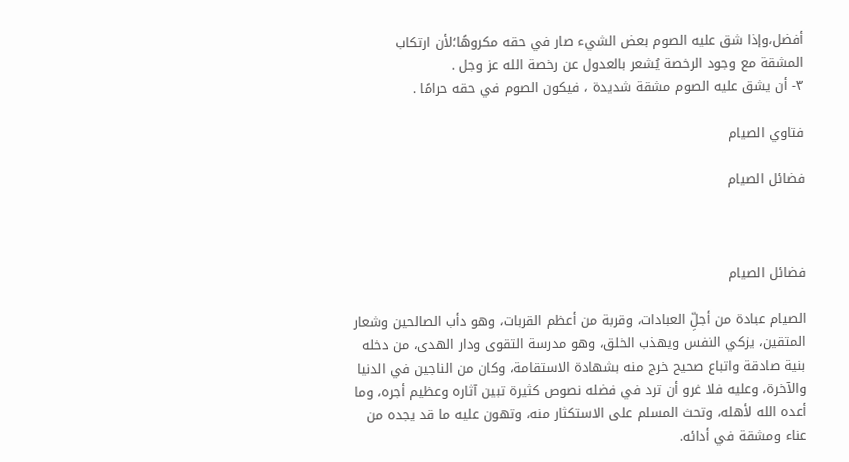أفضل،وإذا شق عليه الصوم بعض الشيء صار في حقه مكروهًا؛لأن ارتكاب المشقة مع وجود الرخصة يُشعر بالعدول عن رخصة الله عز وجل .
٣- أن يشق عليه الصوم مشقة شديدة ، فيكون الصوم في حقه حرامًا .

فتاوي الصيام

فضائل الصيام



فضائل الصيام

الصيام عبادة من أجلِّ العبادات، وقربة من أعظم القربات، وهو دأب الصالحين وشعار المتقين، يزكي النفس ويهذب الخلق، وهو مدرسة التقوى ودار الهدى، من دخله بنية صادقة واتباع صحيح خرج منه بشهادة الاستقامة، وكان من الناجين في الدنيا والآخرة، وعليه فلا غرو أن ترد في فضله نصوص كثيرة تبين آثاره وعظيم أجره، وما أعده الله لأهله، وتحث المسلم على الاستكثار منه، وتهون عليه ما قد يجده من عناء ومشقة في أدائه.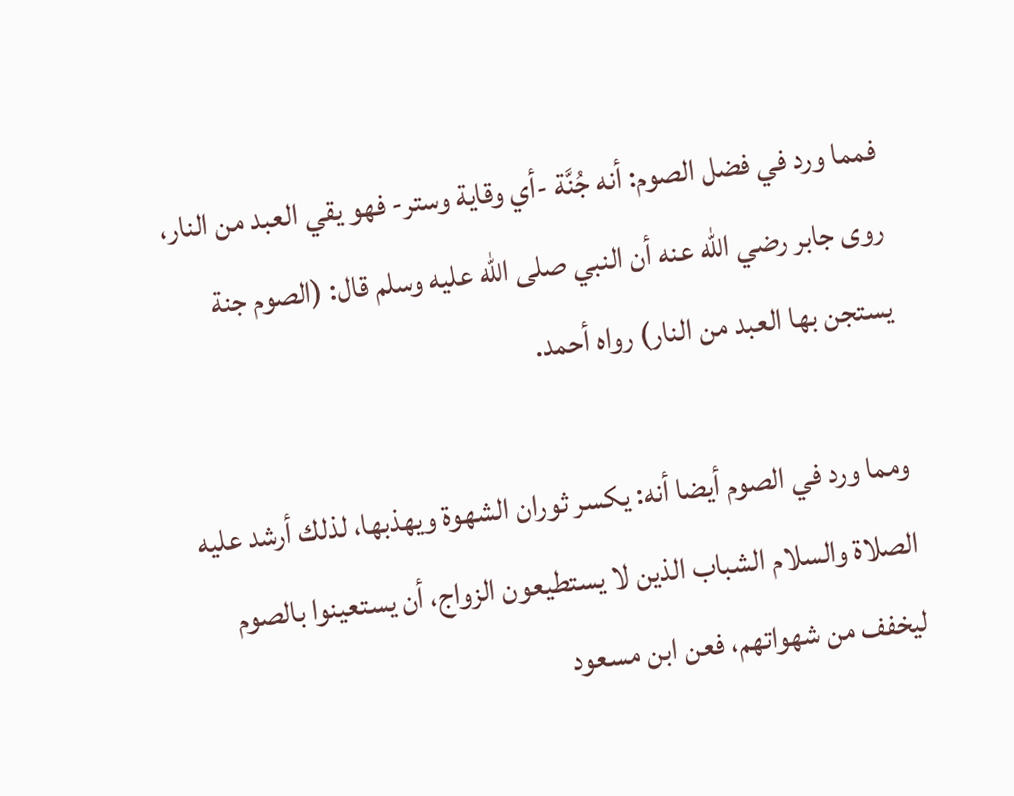فمما ورد في فضل الصوم: أنه جُنَّة -أي وقاية وستر- فهو يقي العبد من النار، روى جابر رضي الله عنه أن النبي صلى الله عليه وسلم قال: (الصوم جنة يستجن بها العبد من النار) رواه أحمد.

ومما ورد في الصوم أيضا أنه: يكسر ثوران الشهوة ويهذبها، لذلك أرشد عليه الصلاة والسلام الشباب الذين لا يستطيعون الزواج، أن يستعينوا بالصوم ليخفف من شهواتهم، فعن ابن مسعود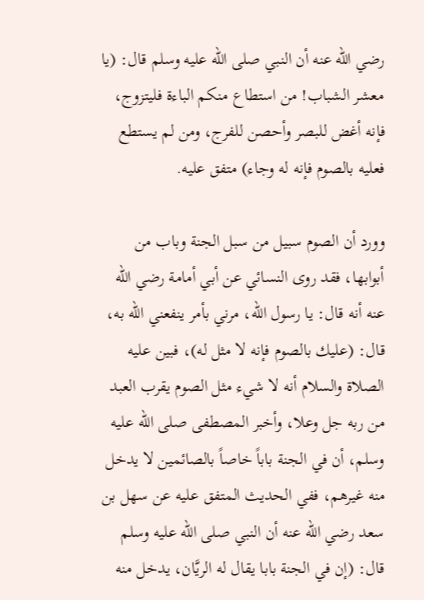رضي الله عنه أن النبي صلى الله عليه وسلم قال: (يا معشر الشباب! من استطاع منكم الباءة فليتزوج، فإنه أغض للبصر وأحصن للفرج، ومن لم يستطع فعليه بالصوم فإنه له وجاء) متفق عليه.

وورد أن الصوم سبيل من سبل الجنة وباب من أبوابها، فقد روى النسائي عن أبي أمامة رضي الله عنه أنه قال: يا رسول الله، مرني بأمر ينفعني الله به، قال: (عليك بالصوم فإنه لا مثل له)، فبين عليه الصلاة والسلام أنه لا شيء مثل الصوم يقرب العبد من ربه جل وعلا، وأخبر المصطفى صلى الله عليه وسلم، أن في الجنة باباً خاصاً بالصائمين لا يدخل منه غيرهم، ففي الحديث المتفق عليه عن سهل بن سعد رضي الله عنه أن النبي صلى الله عليه وسلم قال: (إن في الجنة بابا يقال له الريَّان، يدخل منه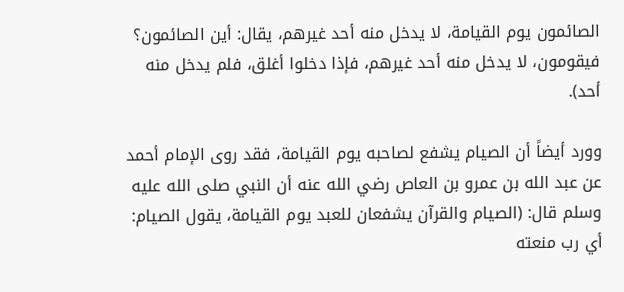الصائمون يوم القيامة، لا يدخل منه أحد غيرهم، يقال: أين الصائمون؟ فيقومون، لا يدخل منه أحد غيرهم، فإذا دخلوا أغلق، فلم يدخل منه أحد).

وورد أيضاً أن الصيام يشفع لصاحبه يوم القيامة، فقد روى الإمام أحمد عن عبد الله بن عمرو بن العاص رضي الله عنه أن النبي صلى الله عليه وسلم قال: (الصيام والقرآن يشفعان للعبد يوم القيامة، يقول الصيام: أي رب منعته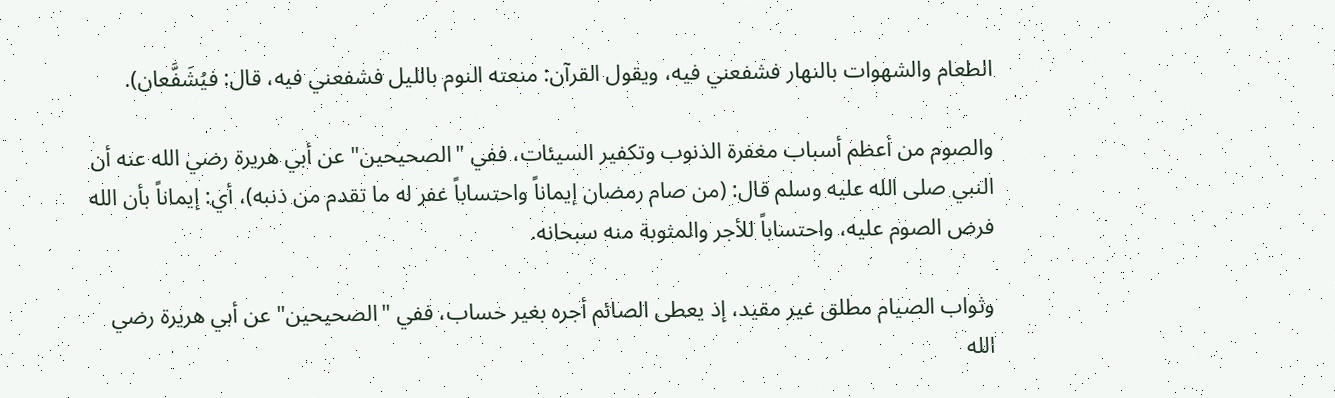الطعام والشهوات بالنهار فشفعني فيه، ويقول القرآن: منعته النوم بالليل فشفعني فيه، قال: فيُشَفَّعان).

والصوم من أعظم أسباب مغفرة الذنوب وتكفير السيئات، ففي "الصحيحين" عن أبي هريرة رضي الله عنه أن النبي صلى الله عليه وسلم قال: (من صام رمضان إيماناً واحتساباً غفر له ما تقدم من ذنبه)، أي: إيماناً بأن الله فرض الصوم عليه، واحتساباً للأجر والمثوبة منه سبحانه.

وثواب الصيام مطلق غير مقيد، إذ يعطى الصائم أجره بغير حساب، ففي "الصحيحين" عن أبي هريرة رضي الله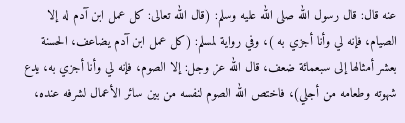عنه قال: قال رسول الله صلى الله عليه وسلم: (قال الله تعالى: كل عمل ابن آدم له إلا الصيام، فإنه لي وأنا أجزي به )، وفي رواية لمسلم: (كل عمل ابن آدم يضاعف، الحسنة بعشر أمثالها إلى سبعمائة ضعف، قال الله عز وجل: إلا الصوم، فإنه لي وأنا أجزي به، يدع شهوته وطعامه من أجلي)، فاختص الله الصوم لنفسه من بين سائر الأعمال لشرفه عنده،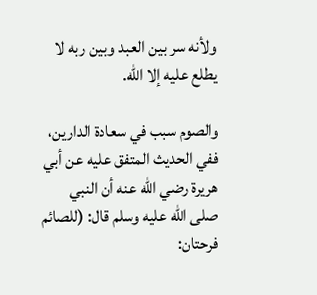ولأنه سر بين العبد وبين ربه لا يطلع عليه إلا الله.

والصوم سبب في سعادة الدارين، ففي الحديث المتفق عليه عن أبي هريرة رضي الله عنه أن النبي صلى الله عليه وسلم قال: (للصائم فرحتان: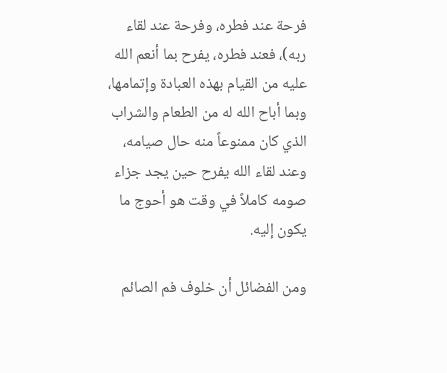فرحة عند فطره، وفرحة عند لقاء ربه)، فعند فطره، يفرح بما أنعم الله عليه من القيام بهذه العبادة وإتمامها، وبما أباح الله له من الطعام والشراب الذي كان ممنوعاً منه حال صيامه، وعند لقاء الله يفرح حين يجد جزاء صومه كاملاً في وقت هو أحوج ما يكون إليه.

ومن الفضائل أن خلوف فم الصائم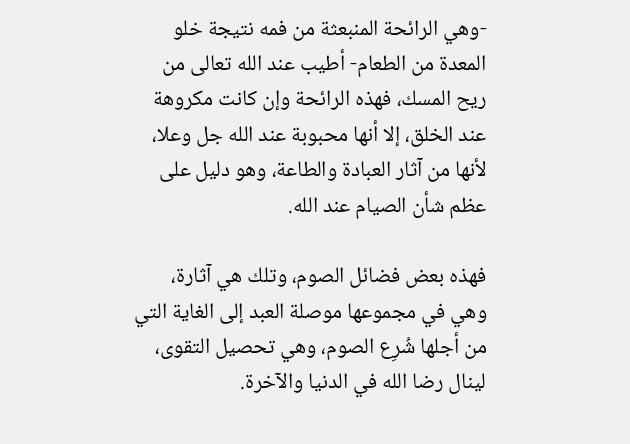-وهي الرائحة المنبعثة من فمه نتيجة خلو المعدة من الطعام- أطيب عند الله تعالى من ريح المسك، فهذه الرائحة وإن كانت مكروهة عند الخلق، إلا أنها محبوبة عند الله جل وعلا، لأنها من آثار العبادة والطاعة، وهو دليل على عظم شأن الصيام عند الله.

فهذه بعض فضائل الصوم، وتلك هي آثارة، وهي في مجموعها موصلة العبد إلى الغاية التي من أجلها شُرِع الصوم، وهي تحصيل التقوى، لينال رضا الله في الدنيا والآخرة.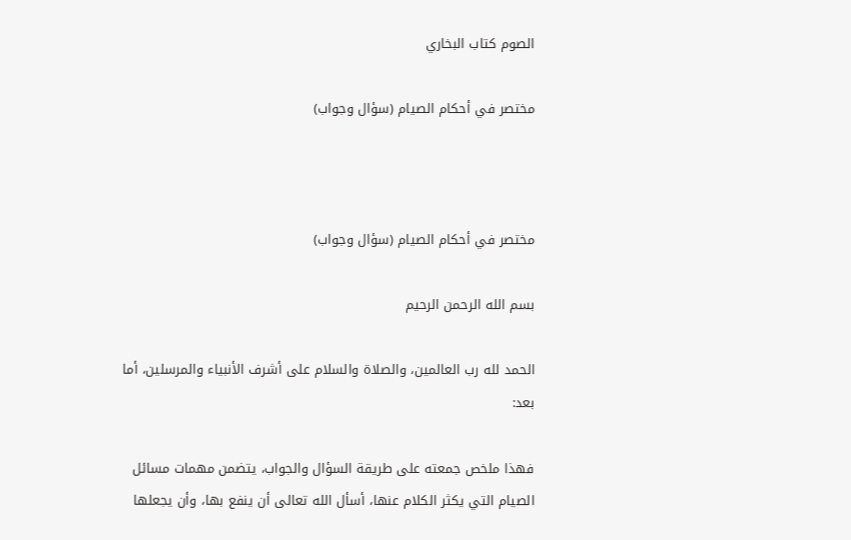الصوم كتاب البخاري

مختصر في أحكام الصيام (سؤال وجواب)



مختصر في أحكام الصيام (سؤال وجواب)

بسم الله الرحمن الرحيم

الحمد لله رب العالمين، والصلاة والسلام على أشرف الأنبياء والمرسلين، أما بعد:

فهذا ملخص جمعته على طريقة السؤال والجواب، يتضمن مهمات مسائل الصيام التي يكثر الكلام عنها، أسأل الله تعالى أن ينفع بها، وأن يجعلها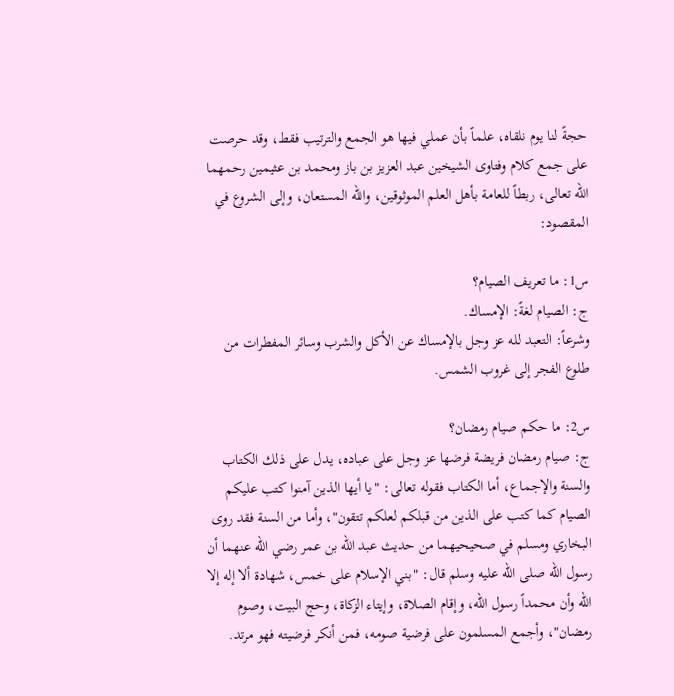حجةً لنا يوم نلقاه، علماً بأن عملي فيها هو الجمع والترتيب فقط، وقد حرصت على جمع كلام وفتاوى الشيخين عبد العزيز بن باز ومحمد بن عثيمين رحمهما الله تعالى، ربطاً للعامة بأهل العلم الموثوقين، والله المستعان، وإلى الشروع في المقصود:

س1: ما تعريف الصيام؟
ج: الصيام لغةً: الإمساك.
وشرعاً: التعبد لله عز وجل بالإمساك عن الأكل والشرب وسائر المفطرات من طلوع الفجر إلى غروب الشمس.

س2: ما حكم صيام رمضان؟
ج: صيام رمضان فريضة فرضها عز وجل على عباده، يدل على ذلك الكتاب والسنة والإجماع، أما الكتاب فقوله تعالى: "يا أيها الذين آمنوا كتب عليكم الصيام كما كتب على الذين من قبلكم لعلكم تتقون"، وأما من السنة فقد روى البخاري ومسلم في صحيحيهما من حديث عبد الله بن عمر رضي الله عنهما أن رسول الله صلى الله عليه وسلم قال: "بني الإسلام على خمس، شهادة ألا إله إلا الله وأن محمداً رسول الله، وإقام الصلاة، وإيتاء الزكاة، وحج البيت، وصوم رمضان"، وأجمع المسلمون على فرضية صومه، فمن أنكر فرضيته فهو مرتد.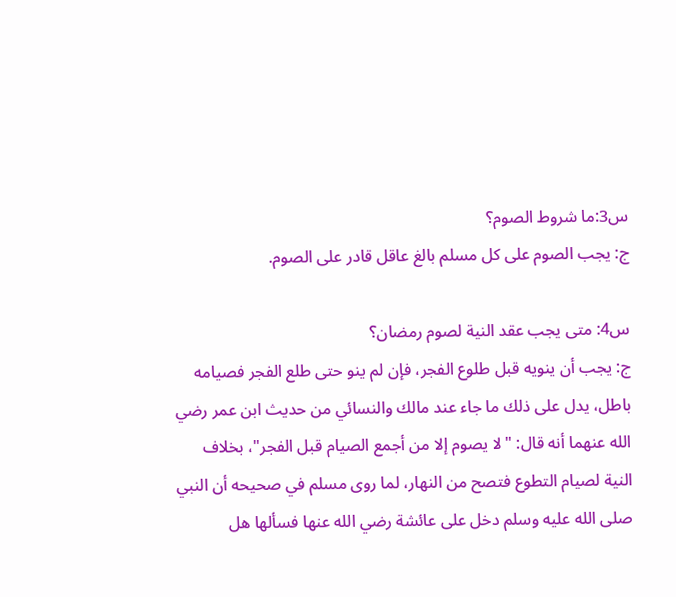س3:ما شروط الصوم؟
ج: يجب الصوم على كل مسلم بالغ عاقل قادر على الصوم.

س4: متى يجب عقد النية لصوم رمضان؟
ج: يجب أن ينويه قبل طلوع الفجر، فإن لم ينو حتى طلع الفجر فصيامه باطل، يدل على ذلك ما جاء عند مالك والنسائي من حديث ابن عمر رضي الله عنهما أنه قال: "لا يصوم إلا من أجمع الصيام قبل الفجر"، بخلاف النية لصيام التطوع فتصح من النهار، لما روى مسلم في صحيحه أن النبي صلى الله عليه وسلم دخل على عائشة رضي الله عنها فسألها هل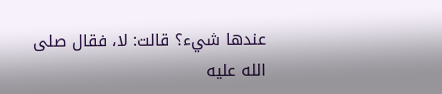عندها شيء؟ قالت: لا، فقال صلى الله عليه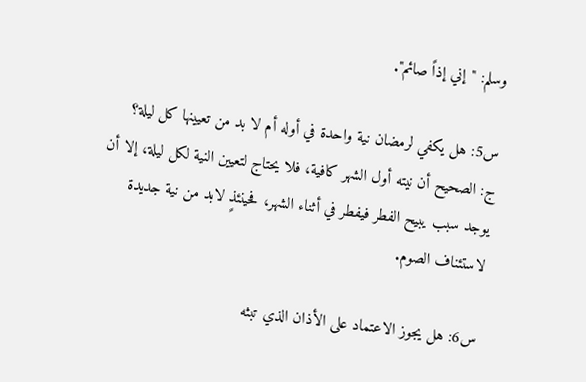وسلم: "إني إذاً صائم".

س5: هل يكفي لرمضان نية واحدة في أوله أم لا بد من تعيينها كل ليلة؟
ج: الصحيح أن نيته أول الشهر كافية، فلا يحتاج لتعيين النية لكل ليلة، إلا أن يوجد سبب يبيح الفطر فيفطر في أثناء الشهر، فحينئذٍ لابد من نية جديدة لاستئناف الصوم.

س6: هل يجوز الاعتماد على الأذان الذي تبثه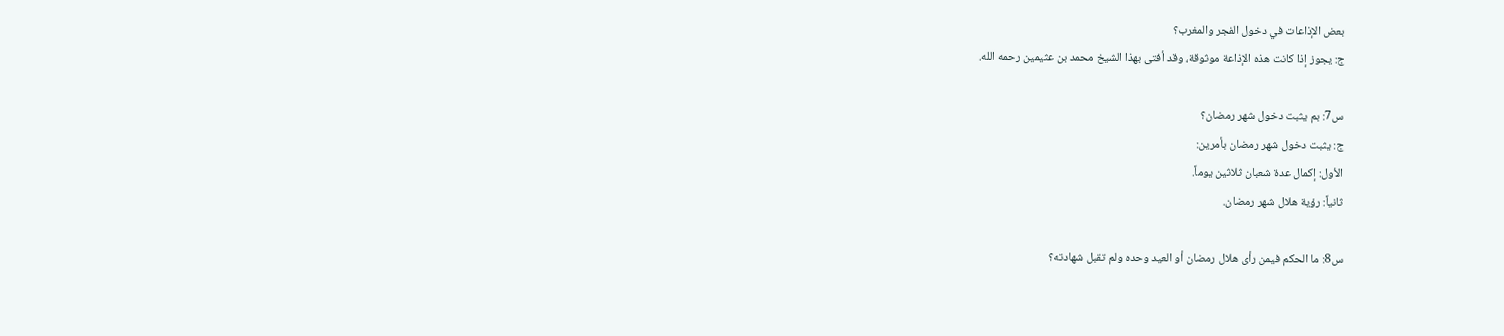بعض الإذاعات في دخول الفجر والمغرب؟
ج: يجوز إذا كانت هذه الإذاعة موثوقة، وقد أفتى بهذا الشيخ محمد بن عثيمين رحمه الله.

س7: بم يثبت دخول شهر رمضان؟
ج: يثبت دخول شهر رمضان بأمرين:
الأول: إكمال عدة شعبان ثلاثين يوماً.
ثانياً: رؤية هلال شهر رمضان.

س8: ما الحكم فيمن رأى هلال رمضان أو العيد وحده ولم تقبل شهادته؟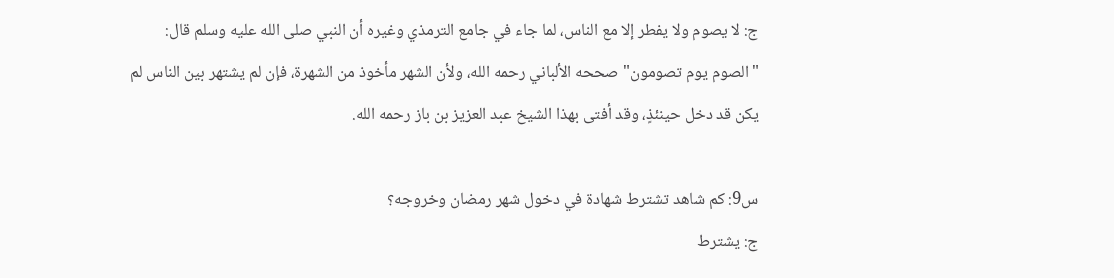ج: لا يصوم ولا يفطر إلا مع الناس، لما جاء في جامع الترمذي وغيره أن النبي صلى الله عليه وسلم قال: "الصوم يوم تصومون" صححه الألباني رحمه الله، ولأن الشهر مأخوذ من الشهرة، فإن لم يشتهر بين الناس لم يكن قد دخل حينئذٍ، وقد أفتى بهذا الشيخ عبد العزيز بن باز رحمه الله.

س9: كم شاهد تشترط شهادة في دخول شهر رمضان وخروجه؟
ج: يشترط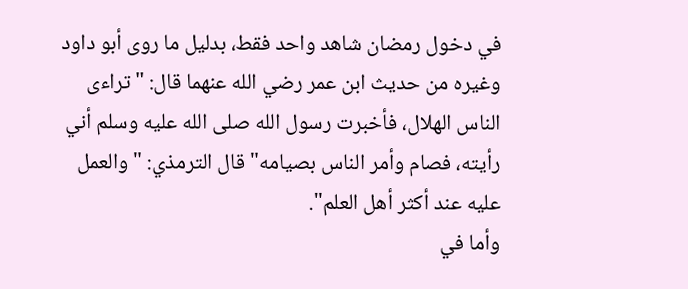في دخول رمضان شاهد واحد فقط، بدليل ما روى أبو داود وغيره من حديث ابن عمر رضي الله عنهما قال: "تراءى الناس الهلال، فأخبرت رسول الله صلى الله عليه وسلم أني رأيته، فصام وأمر الناس بصيامه" قال الترمذي: "والعمل عليه عند أكثر أهل العلم".
وأما في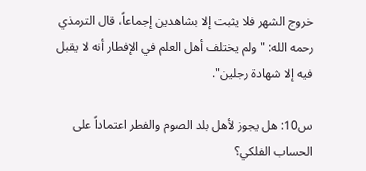خروج الشهر فلا يثبت إلا بشاهدين إجماعاً، قال الترمذي رحمه الله: "ولم يختلف أهل العلم في الإفطار أنه لا يقبل فيه إلا شهادة رجلين".

س10: هل يجوز لأهل بلد الصوم والفطر اعتماداً على الحساب الفلكي؟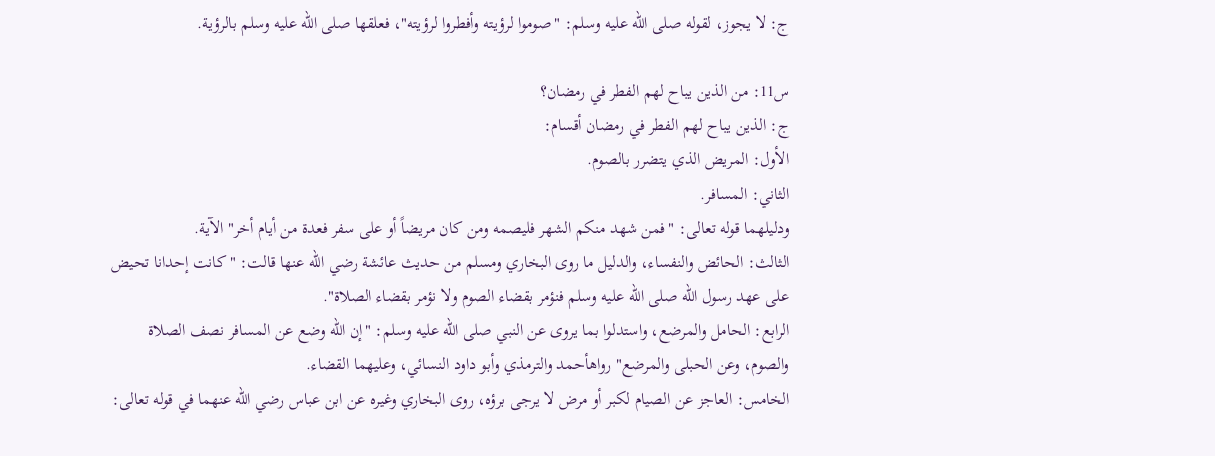ج: لا يجوز، لقوله صلى الله عليه وسلم: "صوموا لرؤيته وأفطروا لرؤيته"، فعلقها صلى الله عليه وسلم بالرؤية.

س11: من الذين يباح لهم الفطر في رمضان؟
ج: الذين يباح لهم الفطر في رمضان أقسام:
الأول: المريض الذي يتضرر بالصوم.
الثاني: المسافر.
ودليلهما قوله تعالى: "فمن شهد منكم الشهر فليصمه ومن كان مريضاً أو على سفر فعدة من أيام أخر" الآية.
الثالث: الحائض والنفساء، والدليل ما روى البخاري ومسلم من حديث عائشة رضي الله عنها قالت: "كانت إحدانا تحيض على عهد رسول الله صلى الله عليه وسلم فنؤمر بقضاء الصوم ولا نؤمر بقضاء الصلاة".
الرابع: الحامل والمرضع، واستدلوا بما يروى عن النبي صلى الله عليه وسلم: "إن الله وضع عن المسافر نصف الصلاة والصوم، وعن الحبلى والمرضع" رواهأحمد والترمذي وأبو داود النسائي، وعليهما القضاء.
الخامس: العاجز عن الصيام لكبر أو مرض لا يرجى برؤه، روى البخاري وغيره عن ابن عباس رضي الله عنهما في قوله تعالى: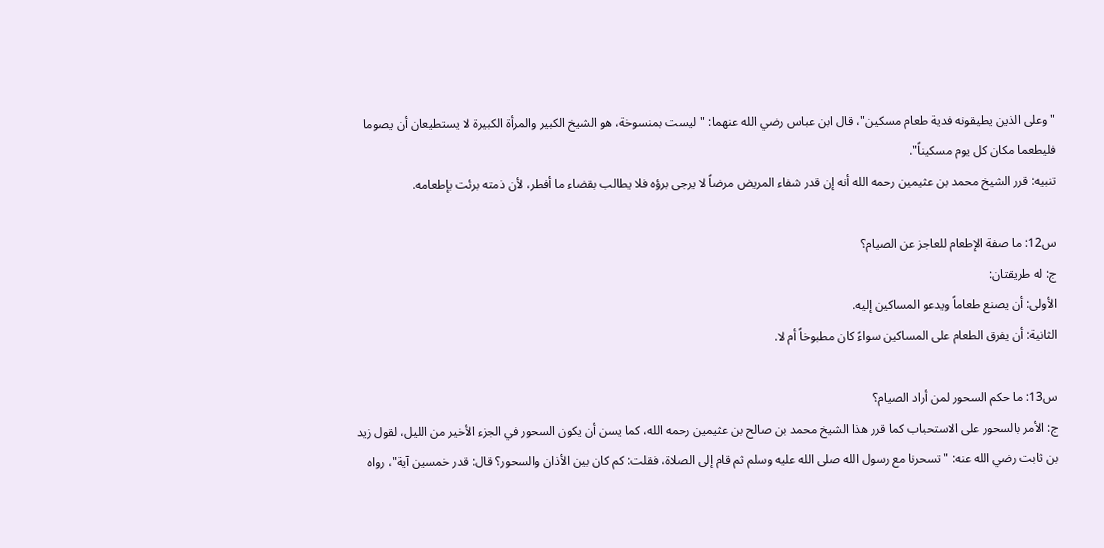"وعلى الذين يطيقونه فدية طعام مسكين"، قال ابن عباس رضي الله عنهما: "ليست بمنسوخة، هو الشيخ الكبير والمرأة الكبيرة لا يستطيعان أن يصوما فليطعما مكان كل يوم مسكيناً".
تنبيه: قرر الشيخ محمد بن عثيمين رحمه الله أنه إن قدر شفاء المريض مرضاً لا يرجى برؤه فلا يطالب بقضاء ما أفطر، لأن ذمته برئت بإطعامه.

س12: ما صفة الإطعام للعاجز عن الصيام؟
ج: له طريقتان:
الأولى: أن يصنع طعاماً ويدعو المساكين إليه.
الثانية: أن يفرق الطعام على المساكين سواءً كان مطبوخاً أم لا.

س13: ما حكم السحور لمن أراد الصيام؟
ج: الأمر بالسحور على الاستحباب كما قرر هذا الشيخ محمد بن صالح بن عثيمين رحمه الله، كما يسن أن يكون السحور في الجزء الأخير من الليل، لقول زيد بن ثابت رضي الله عنه: "تسحرنا مع رسول الله صلى الله عليه وسلم ثم قام إلى الصلاة، فقلت: كم كان بين الأذان والسحور؟ قال: قدر خمسين آية"، رواه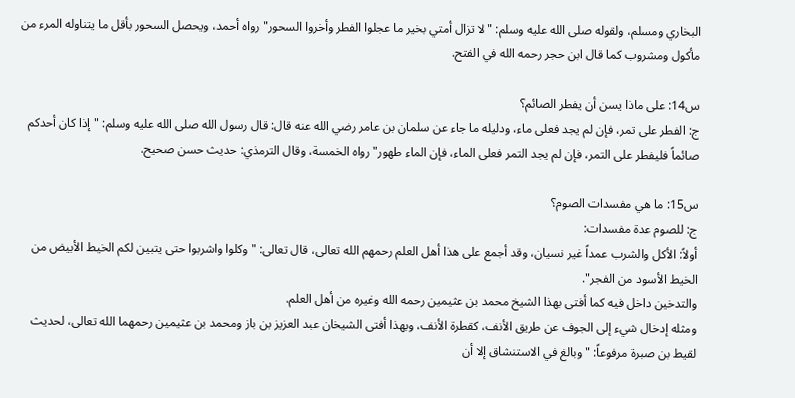البخاري ومسلم، ولقوله صلى الله عليه وسلم: "لا تزال أمتي بخير ما عجلوا الفطر وأخروا السحور" رواه أحمد، ويحصل السحور بأقل ما يتناوله المرء من مأكول ومشروب كما قال ابن حجر رحمه الله في الفتح.

س14: على ماذا يسن أن يفطر الصائم؟
ج: الفطر على تمر، فإن لم يجد فعلى ماء، ودليله ما جاء عن سلمان بن عامر رضي الله عنه قال: قال رسول الله صلى الله عليه وسلم: "إذا كان أحدكم صائماً فليفطر على التمر، فإن لم يجد التمر فعلى الماء، فإن الماء طهور" رواه الخمسة، وقال الترمذي: حديث حسن صحيح.

س15: ما هي مفسدات الصوم؟
ج: للصوم عدة مفسدات:
أولاً: الأكل والشرب عمداً غير نسيان، وقد أجمع على هذا أهل العلم رحمهم الله تعالى، قال تعالى: "وكلوا واشربوا حتى يتبين لكم الخيط الأبيض من الخيط الأسود من الفجر".
والتدخين داخل فيه كما أفتى بهذا الشيخ محمد بن عثيمين رحمه الله وغيره من أهل العلم.
ومثله إدخال شيء إلى الجوف عن طريق الأنف، كقطرة الأنف، وبهذا أفتى الشيخان عبد العزيز بن باز ومحمد بن عثيمين رحمهما الله تعالى، لحديث لقيط بن صبرة مرفوعاً: "وبالغ في الاستنشاق إلا أن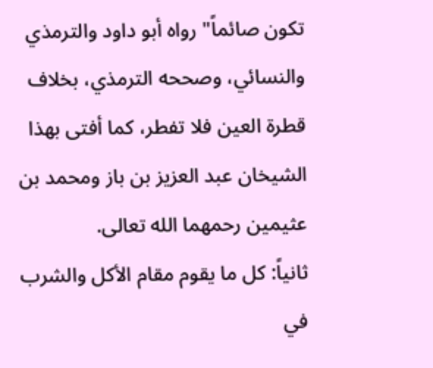تكون صائماً" رواه أبو داود والترمذي والنسائي، وصححه الترمذي، بخلاف قطرة العين فلا تفطر، كما أفتى بهذا الشيخان عبد العزيز بن باز ومحمد بن عثيمين رحمهما الله تعالى.
ثانياً: كل ما يقوم مقام الأكل والشرب في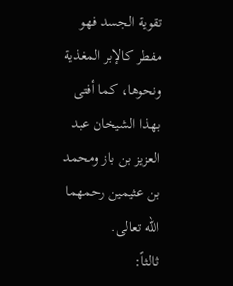تقوية الجسد فهو مفطر كالإبر المغذية ونحوها، كما أفتى بهذا الشيخان عبد العزيز بن باز ومحمد بن عثيمين رحمهما الله تعالى.
ثالثاً: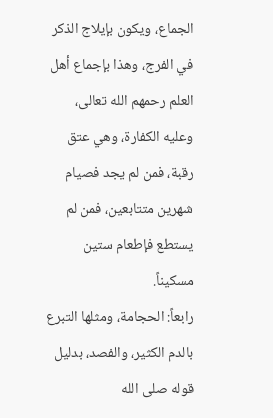الجماع، ويكون بإيلاج الذكر في الفرج، وهذا بإجماع أهل العلم رحمهم الله تعالى، وعليه الكفارة، وهي عتق رقبة، فمن لم يجد فصيام شهرين متتابعين، فمن لم يستطع فإطعام ستين مسكيناً.
رابعاً: الحجامة، ومثلها التبرع بالدم الكثير، والفصد، بدليل قوله صلى الله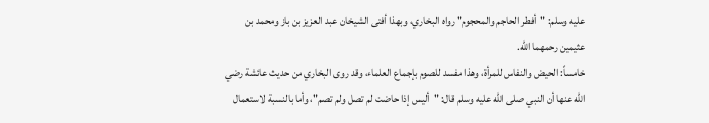عليه وسلم: "أفطر الحاجم والمحجوم" رواه البخاري، وبهذا أفتى الشيخان عبد العزيز بن باز ومحمد بن عثيمين رحمهما الله.
خامساً: الحيض والنفاس للمرأة، وهذا مفسد للصوم بإجماع العلماء، وقد روى البخاري من حديث عائشة رضي الله عنها أن النبي صلى الله عليه وسلم قال: "أليس إذا حاضت لم تصل ولم تصم"، وأما بالنسبة لاستعمال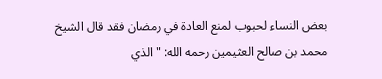بعض النساء لحبوب لمنع العادة في رمضان فقد قال الشيخ محمد بن صالح العثيمين رحمه الله: "الذي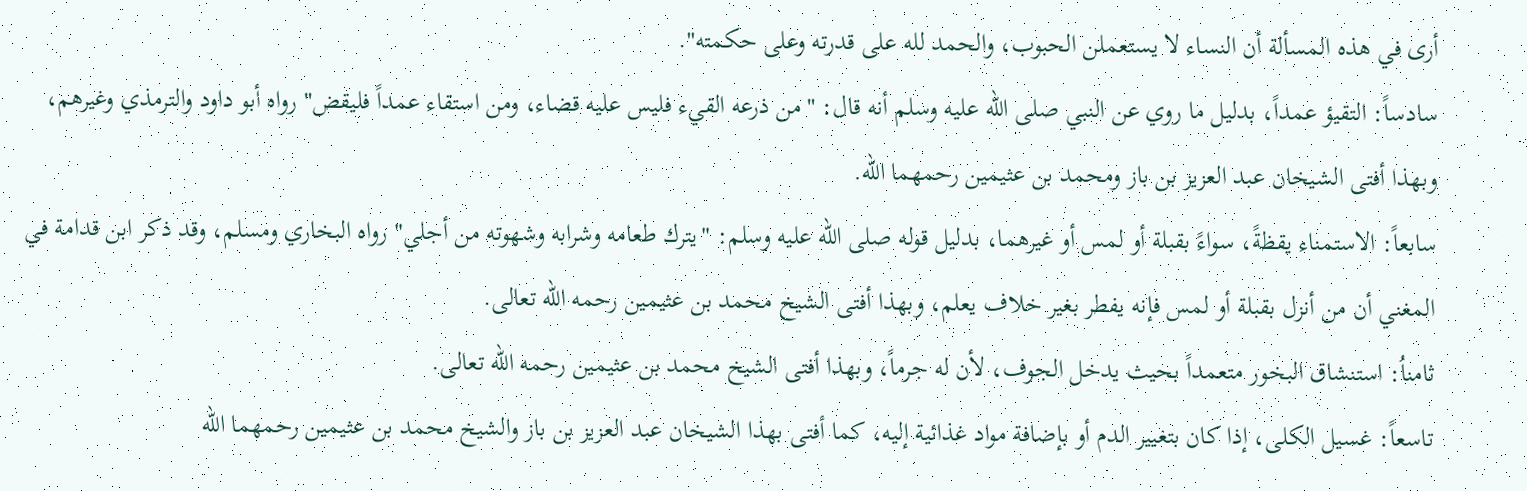أرى في هذه المسألة أن النساء لا يستعملن الحبوب، والحمد لله على قدرته وعلى حكمته".
سادساً: التقيؤ عمداً، بدليل ما روي عن النبي صلى الله عليه وسلم أنه قال: "من ذرعه القيء فليس عليه قضاء، ومن استقاء عمداً فليقض" رواه أبو داود والترمذي وغيرهم، وبهذا أفتى الشيخان عبد العزيز بن باز ومحمد بن عثيمين رحمهما الله.
سابعاً: الاستمناء يقظةً، سواءً بقبلة أو لمس أو غيرهما، بدليل قوله صلى الله عليه وسلم: "يترك طعامه وشرابه وشهوته من أجلي" رواه البخاري ومسلم، وقد ذكر ابن قدامة في المغني أن من أنزل بقبلة أو لمس فإنه يفطر بغير خلاف يعلم، وبهذا أفتى الشيخ محمد بن عثيمين رحمه الله تعالى.
ثامناُ: استنشاق البخور متعمداً بحيث يدخل الجوف، لأن له جرماً، وبهذا أفتى الشيخ محمد بن عثيمين رحمه الله تعالى.
تاسعاً: غسيل الكلى، إذا كان بتغيير الدم أو بإضافة مواد غذائية إليه، كما أفتى بهذا الشيخان عبد العزيز بن باز والشيخ محمد بن عثيمين رحمهما الله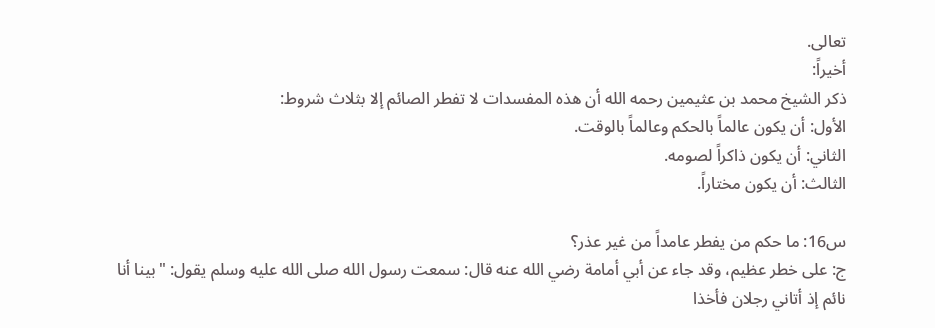تعالى.
أخيراً:
ذكر الشيخ محمد بن عثيمين رحمه الله أن هذه المفسدات لا تفطر الصائم إلا بثلاث شروط:
الأول: أن يكون عالماً بالحكم وعالماً بالوقت.
الثاني: أن يكون ذاكراً لصومه.
الثالث: أن يكون مختاراً.

س16: ما حكم من يفطر عامداً من غير عذر؟
ج: على خطر عظيم، وقد جاء عن أبي أمامة رضي الله عنه قال: سمعت رسول الله صلى الله عليه وسلم يقول: "بينا أنا نائم إذ أتاني رجلان فأخذا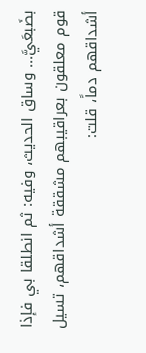بضَبعَيَّ... وساق الحديث، وفيه: ثم انطلقا بي فإذا قوم معلقون بعراقيبهم مشققة أشداقهم، تسيل أشداقهم دماً، قلت: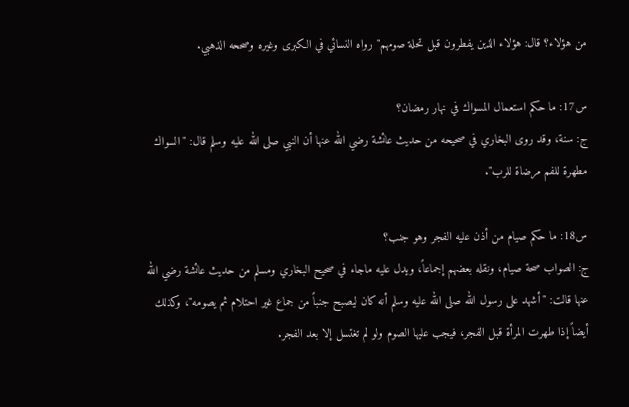من هؤلاء؟ قال: هؤلاء الذين يفطرون قبل تحلة صومهم" رواه النسائي في الكبرى وغيره وصححه الذهبي.

س17: ما حكم استعمال المسواك في نهار رمضان؟
ج: سنة، وقد روى البخاري في صحيحه من حديث عائشة رضي الله عنها أن النبي صلى الله عليه وسلم قال: "السواك مطهرة للفم مرضاة للرب".

س18: ما حكم صيام من أذن عليه الفجر وهو جنب؟
ج: الصواب صحة صيام، ونقله بعضهم إجماعاً، ويدل عليه ماجاء في صحيح البخاري ومسلم من حديث عائشة رضي الله عنها قالت: "أشهد على رسول الله صلى الله عليه وسلم أنه كان ليصبح جنباً من جماع غير احتلام ثم يصومه"، وكذلك أيضاً إذا طهرت المرأة قبل الفجر، فيجب عليها الصوم ولو لم تغتسل إلا بعد الفجر.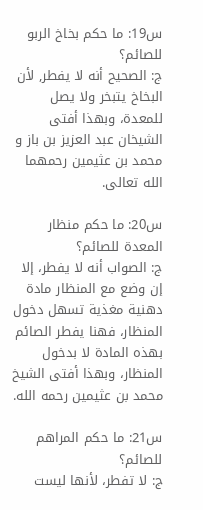س19: ما حكم بخاخ الربو للصائم؟
ج: الصحيح أنه لا يفطر, لأن البخاخ يتبخر ولا يصل للمعدة، وبهذا أفتى الشيخان عبد العزيز بن باز و محمد بن عثيمين رحمهما الله تعالى.

س20: ما حكم منظار المعدة للصائم؟
ج: الصواب أنه لا يفطر، إلا إن وضع مع المنظار مادة دهنية مغذية تسهل دخول المنظار، فهنا يفطر الصائم بهذه المادة لا بدخول المنظار، وبهذا أفتى الشيخ محمد بن عثيمين رحمه الله.

س21: ما حكم المراهم للصائم؟
ج: لا تفطر، لأنها ليست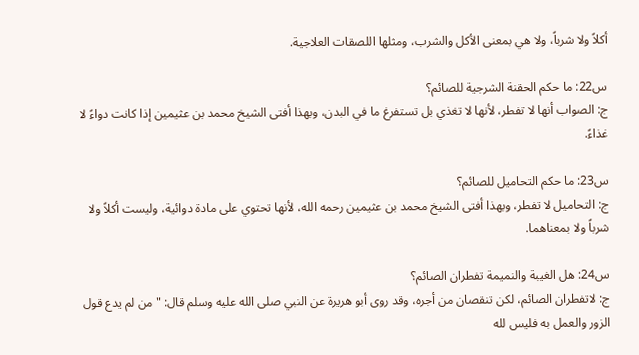أكلاً ولا شرباً، ولا هي بمعنى الأكل والشرب، ومثلها اللصقات العلاجية.

س22: ما حكم الحقنة الشرجية للصائم؟
ج: الصواب أنها لا تفطر، لأنها لا تغذي بل تستفرغ ما في البدن، وبهذا أفتى الشيخ محمد بن عثيمين إذا كانت دواءً لا غذاءً.

س23: ما حكم التحاميل للصائم؟
ج: التحاميل لا تفطر، وبهذا أفتى الشيخ محمد بن عثيمين رحمه الله، لأنها تحتوي على مادة دوائية، وليست أكلاً ولا شرباً ولا بمعناهما.

س24: هل الغيبة والنميمة تفطران الصائم؟
ج: لاتفطران الصائم، لكن تنقصان من أجره، وقد روى أبو هريرة عن النبي صلى الله عليه وسلم قال: "من لم يدع قول الزور والعمل به فليس لله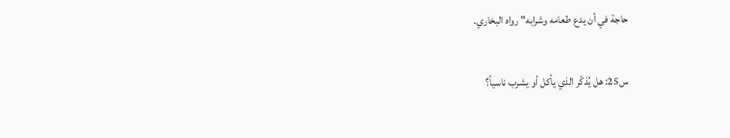حاجة في أن يدع طعامه وشرابه" رواه البخاري.

س25: هل يُذكّر الذي يأكل أو يشرب ناسياً؟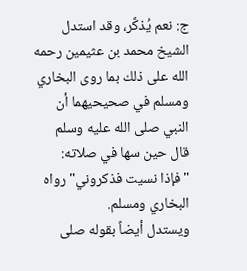ج: نعم يُذكَّر، وقد استدل الشيخ محمد بن عثيمين رحمه الله على ذلك بما روى البخاري ومسلم في صحيحيهما أن النبي صلى الله عليه وسلم قال حين سها في صلاته: "فإذا نسيت فذكروني" رواه البخاري ومسلم.
ويستدل أيضاً بقوله صلى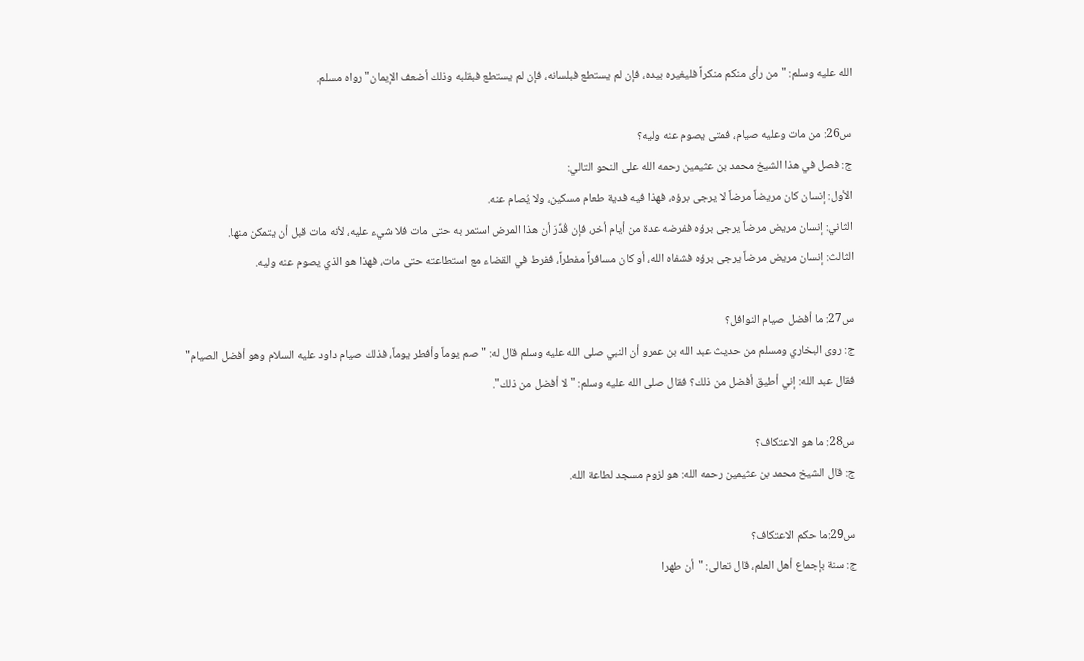الله عليه وسلم: "من رأى منكم منكراً فليغيره بيده، فإن لم يستطع فبلسانه، فإن لم يستطع فبقلبه وذلك أضعف الإيمان" رواه مسلم.

س26: من مات وعليه صيام، فمتى يصوم عنه وليه؟
ج: فصل في هذا الشيخ محمد بن عثيمين رحمه الله على النحو التالي:
الأول: إنسان كان مريضاً مرضاً لا يرجى برؤه، فهذا فيه فدية طعام مسكين، ولا يُصام عنه.
الثاني: إنسان مريض مرضاً يرجى برؤه ففرضه عدة من أيام أخر، فإن قُدِّرَ أن هذا المرض استمر به حتى مات فلا شيء عليه، لأنه مات قبل أن يتمكن منها.
الثالث: إنسان مريض مرضاً يرجى برؤه فشفاه الله، أو كان مسافراً مفطراً، ففرط في القضاء مع استطاعته حتى مات، فهذا هو الذي يصوم عنه وليه.

س27: ما أفضل صيام النوافل؟
ج: روى البخاري ومسلم من حديث عبد الله بن عمرو أن النبي صلى الله عليه وسلم قال له: "صم يوماً وأفطر يوماً، فذلك صيام داود عليه السلام وهو أفضل الصيام" فقال عبد الله: إني أطيق أفضل من ذلك؟ فقال صلى الله عليه وسلم: "لا أفضل من ذلك".

س28: ما هو الاعتكاف؟
ج: قال الشيخ محمد بن عثيمين رحمه الله: هو لزوم مسجد لطاعة الله.

س29:ما حكم الاعتكاف؟
ج: سنة بإجماع أهل العلم، قال تعالى: "أن طهرا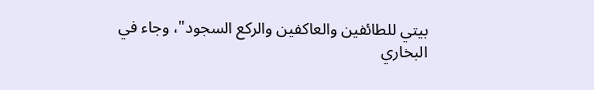بيتي للطائفين والعاكفين والركع السجود"، وجاء في البخاري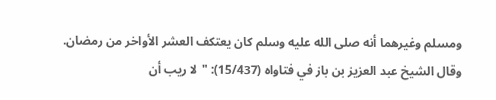ومسلم وغيرهما أنه صلى الله عليه وسلم كان يعتكف العشر الأواخر من رمضان.
وقال الشيخ عبد العزيز بن باز في فتاواه (15/437): "لا ريب أن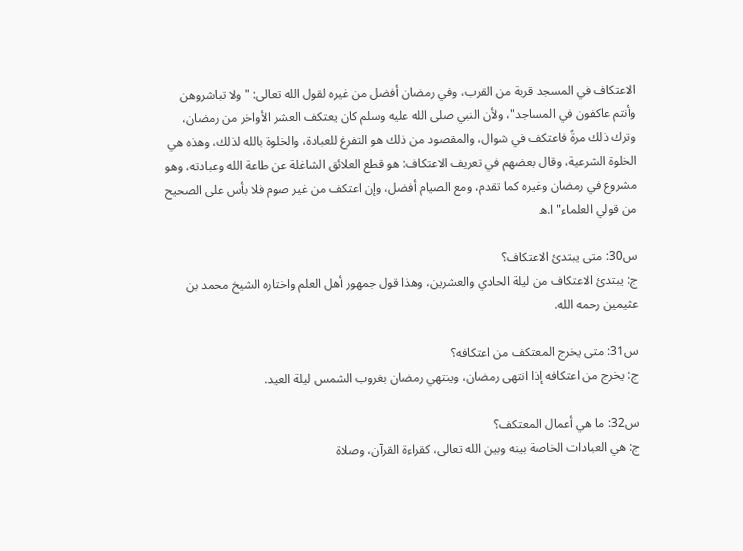الاعتكاف في المسجد قربة من القرب، وفي رمضان أفضل من غيره لقول الله تعالى: "ولا تباشروهن وأنتم عاكفون في المساجد"، ولأن النبي صلى الله عليه وسلم كان يعتكف العشر الأواخر من رمضان، وترك ذلك مرةً فاعتكف في شوال، والمقصود من ذلك هو التفرغ للعبادة، والخلوة بالله لذلك، وهذه هي الخلوة الشرعية، وقال بعضهم في تعريف الاعتكاف: هو قطع العلائق الشاغلة عن طاعة الله وعبادته، وهو مشروع في رمضان وغيره كما تقدم، ومع الصيام أفضل، وإن اعتكف من غير صوم فلا بأس على الصحيح من قولي العلماء" ا.ه

س30: متى يبتدئ الاعتكاف؟
ج: يبتدئ الاعتكاف من ليلة الحادي والعشرين، وهذا قول جمهور أهل العلم واختاره الشيخ محمد بن عثيمين رحمه الله.

س31: متى يخرج المعتكف من اعتكافه؟
ج: يخرج من اعتكافه إذا انتهى رمضان، وينتهي رمضان بغروب الشمس ليلة العيد.

س32: ما هي أعمال المعتكف؟
ج: هي العبادات الخاصة بينه وبين الله تعالى، كقراءة القرآن، وصلاة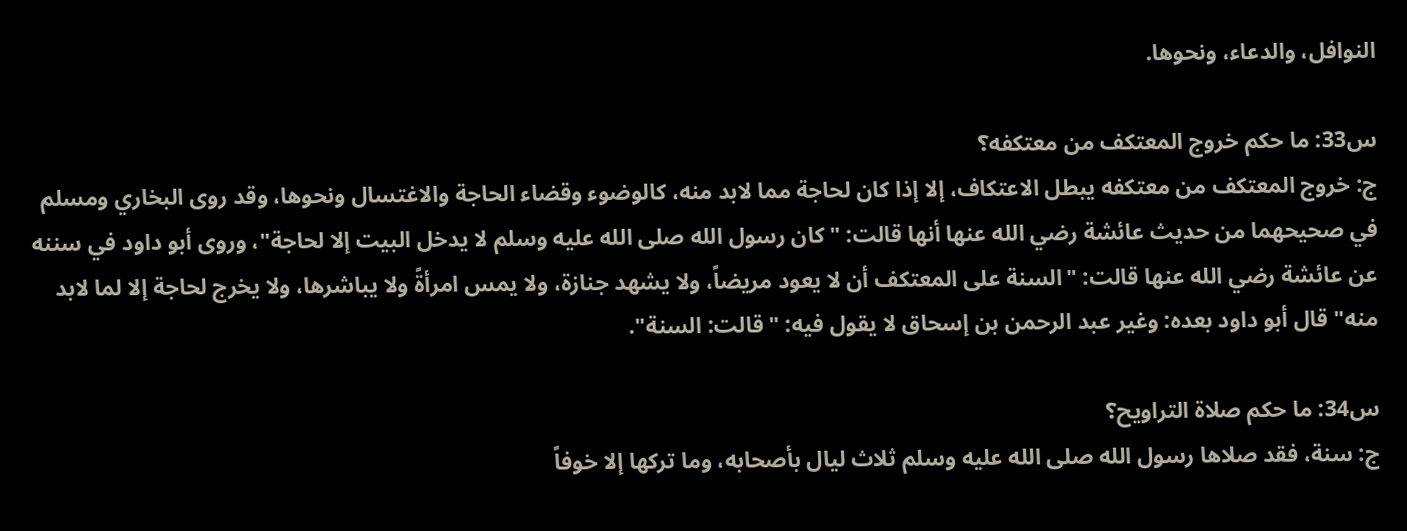النوافل، والدعاء، ونحوها.

س33: ما حكم خروج المعتكف من معتكفه؟
ج: خروج المعتكف من معتكفه يبطل الاعتكاف، إلا إذا كان لحاجة مما لابد منه، كالوضوء وقضاء الحاجة والاغتسال ونحوها، وقد روى البخاري ومسلم في صحيحهما من حديث عائشة رضي الله عنها أنها قالت: "كان رسول الله صلى الله عليه وسلم لا يدخل البيت إلا لحاجة"، وروى أبو داود في سننه عن عائشة رضي الله عنها قالت: "السنة على المعتكف أن لا يعود مريضاً، ولا يشهد جنازة، ولا يمس امرأةً ولا يباشرها، ولا يخرج لحاجة إلا لما لابد منه" قال أبو داود بعده: وغير عبد الرحمن بن إسحاق لا يقول فيه: "قالت: السنة".

س34: ما حكم صلاة التراويح؟
ج: سنة، فقد صلاها رسول الله صلى الله عليه وسلم ثلاث ليال بأصحابه، وما تركها إلا خوفاً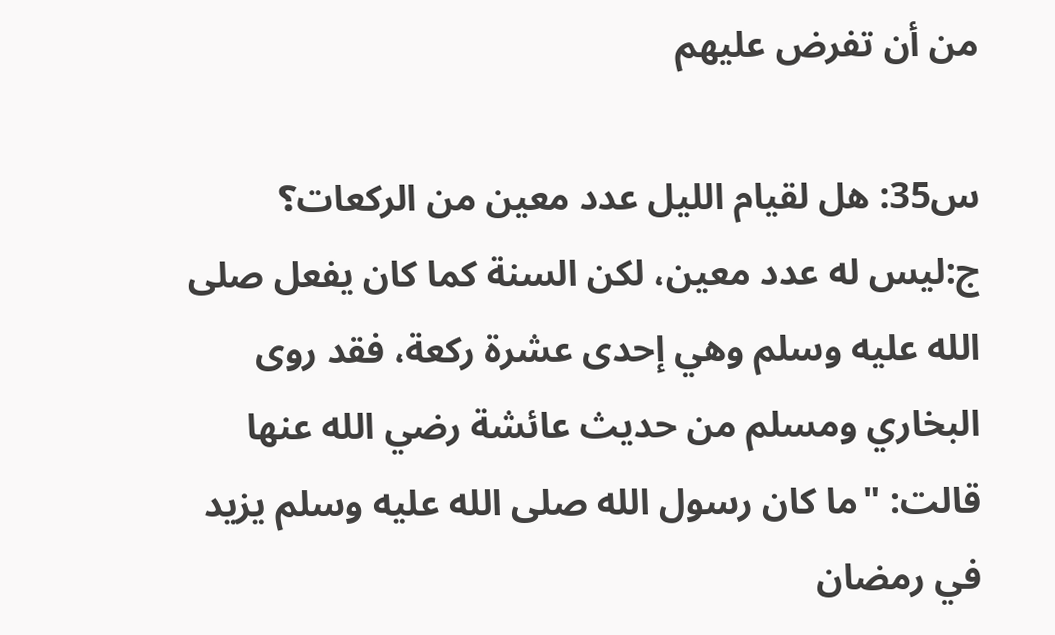من أن تفرض عليهم

س35: هل لقيام الليل عدد معين من الركعات؟
ج:ليس له عدد معين، لكن السنة كما كان يفعل صلى الله عليه وسلم وهي إحدى عشرة ركعة، فقد روى البخاري ومسلم من حديث عائشة رضي الله عنها قالت: "ما كان رسول الله صلى الله عليه وسلم يزيد في رمضان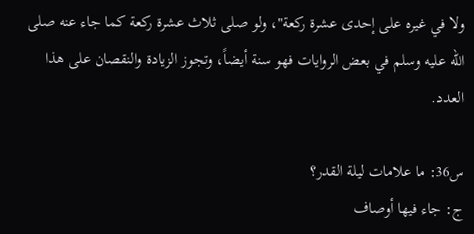ولا في غيره على إحدى عشرة ركعة"، ولو صلى ثلاث عشرة ركعة كما جاء عنه صلى الله عليه وسلم في بعض الروايات فهو سنة أيضاً، وتجوز الزيادة والنقصان على هذا العدد.

س36: ما علامات ليلة القدر؟
ج: جاء فيها أوصاف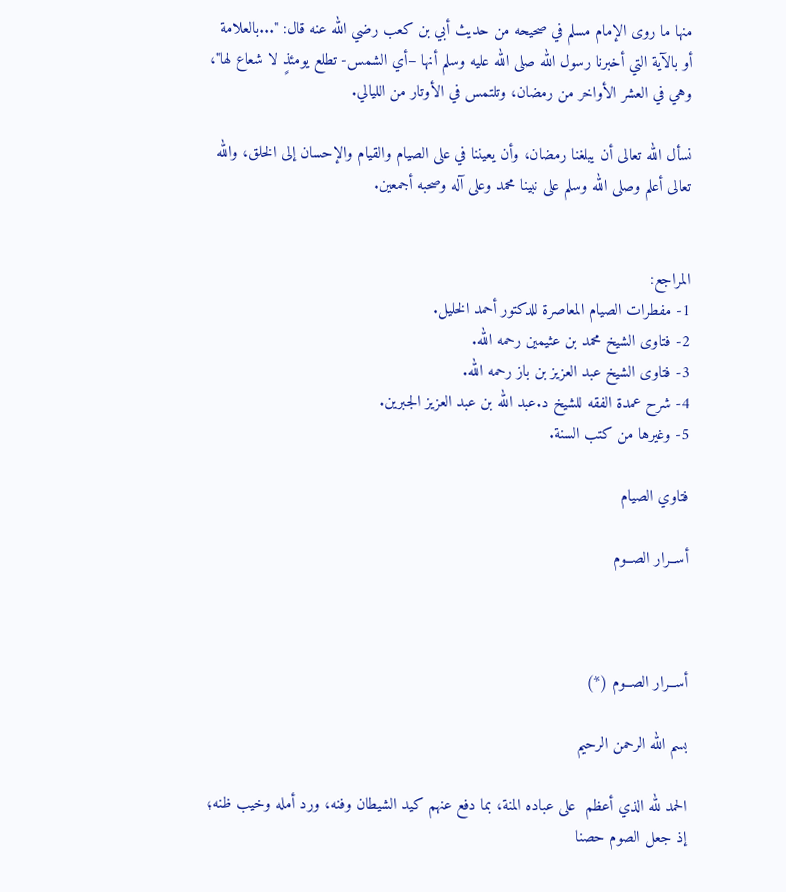منها ما روى الإمام مسلم في صحيحه من حديث أبي بن كعب رضي الله عنه قال: "...بالعلامة أو بالآية التي أخبرنا رسول الله صلى الله عليه وسلم أنها –أي الشمس- تطلع يومئذٍ لا شعاع لها"، وهي في العشر الأواخر من رمضان، وتلتمس في الأوتار من الليالي.

نسأل الله تعالى أن يبلغنا رمضان، وأن يعيننا في على الصيام والقيام والإحسان إلى الخلق، والله تعالى أعلم وصلى الله وسلم على نبينا محمد وعلى آله وصحبه أجمعين.


المراجع:
1- مفطرات الصيام المعاصرة للدكتور أحمد الخليل.
2- فتاوى الشيخ محمد بن عثيمين رحمه الله.
3- فتاوى الشيخ عبد العزيز بن باز رحمه الله.
4- شرح عمدة الفقه للشيخ د.عبد الله بن عبد العزيز الجبرين.
5- وغيرها من كتب السنة.

فتاوي الصيام

أســرار الصــوم



أســرار الصــوم (*)

بسم الله الرحمن الرحيم

الحمد لله الذي أعظم  على عباده المنة، بما دفع عنهم كيد الشيطان وفنه، ورد أمله وخيب ظنه؛ إذ جعل الصوم حصنا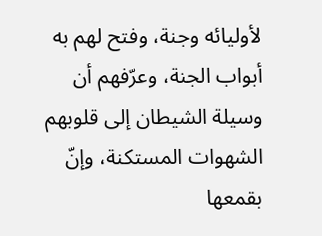لأوليائه وجنة، وفتح لهم به أبواب الجنة، وعرّفهم أن وسيلة الشيطان إلى قلوبهم الشهوات المستكنة، وإنّ بقمعها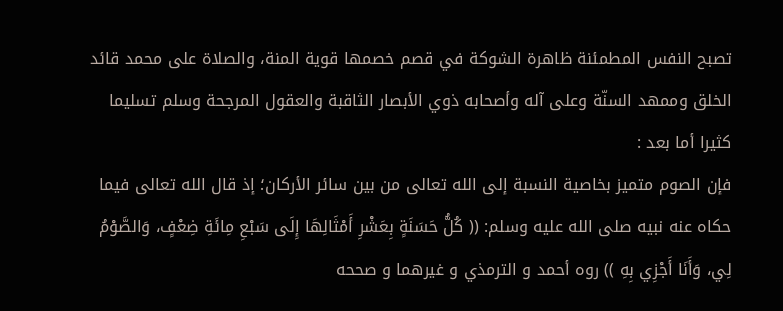تصبح النفس المطمئنة ظاهرة الشوكة في قصم خصمها قوية المنة، والصلاة على محمد قائد الخلق وممهد السنّة وعلى آله وأصحابه ذوي الأبصار الثاقبة والعقول المرجحة وسلم تسليما كثيرا أما بعد :
فإن الصوم متميز بخاصية النسبة إلى الله تعالى من بين سائر الأركان؛ إذ قال الله تعالى فيما حكاه عنه نبيه صلى الله عليه وسلم: (( كُلُّ حَسَنَةٍ بِعَشْرِ أَمْثَالِهَا إِلَى سَبْعِ مِائَةِ ضِعْفٍ، وَالصَّوْمُ لِي، وَأَنَا أَجْزِي بِهِ )) روه أحمد و الترمذي و غيرهما و صححه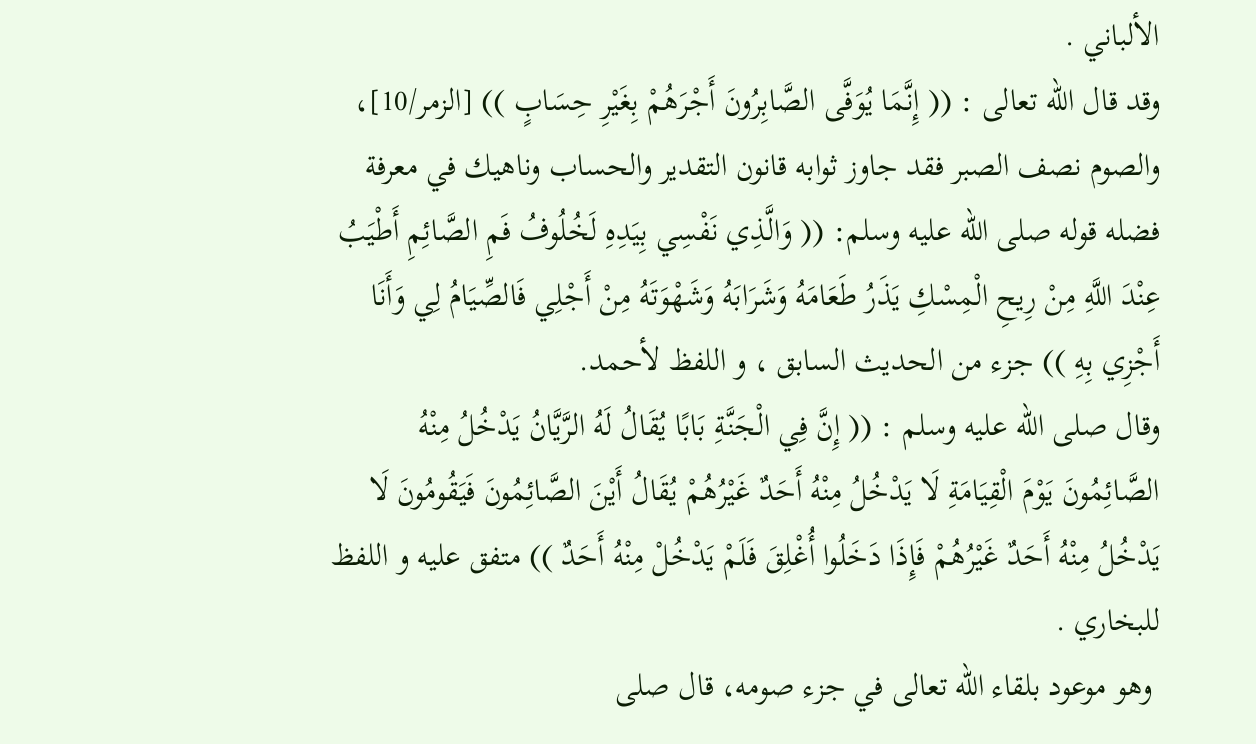الألباني .
وقد قال الله تعالى : (( إِنَّمَا يُوَفَّى الصَّابِرُونَ أَجْرَهُمْ بِغَيْرِ حِسَابٍ )) [الزمر/10]، والصوم نصف الصبر فقد جاوز ثوابه قانون التقدير والحساب وناهيك في معرفة فضله قوله صلى الله عليه وسلم: (( وَالَّذِي نَفْسِي بِيَدِهِ لَخُلُوفُ فَمِ الصَّائِمِ أَطْيَبُ عِنْدَ اللَّهِ مِنْ رِيحِ الْمِسْكِ يَذَرُ طَعَامَهُ وَشَرَابَهُ وَشَهْوَتَهُ مِنْ أَجْلِي فَالصِّيَامُ لِي وَأَنَا أَجْزِي بِهِ )) جزء من الحديث السابق ، و اللفظ لأحمد.
وقال صلى الله عليه وسلم : (( إِنَّ فِي الْجَنَّةِ بَابًا يُقَالُ لَهُ الرَّيَّانُ يَدْخُلُ مِنْهُ الصَّائِمُونَ يَوْمَ الْقِيَامَةِ لَا يَدْخُلُ مِنْهُ أَحَدٌ غَيْرُهُمْ يُقَالُ أَيْنَ الصَّائِمُونَ فَيَقُومُونَ لَا يَدْخُلُ مِنْهُ أَحَدٌ غَيْرُهُمْ فَإِذَا دَخَلُوا أُغْلِقَ فَلَمْ يَدْخُلْ مِنْهُ أَحَدٌ )) متفق عليه و اللفظ للبخاري .
 وهو موعود بلقاء الله تعالى في جزء صومه، قال صلى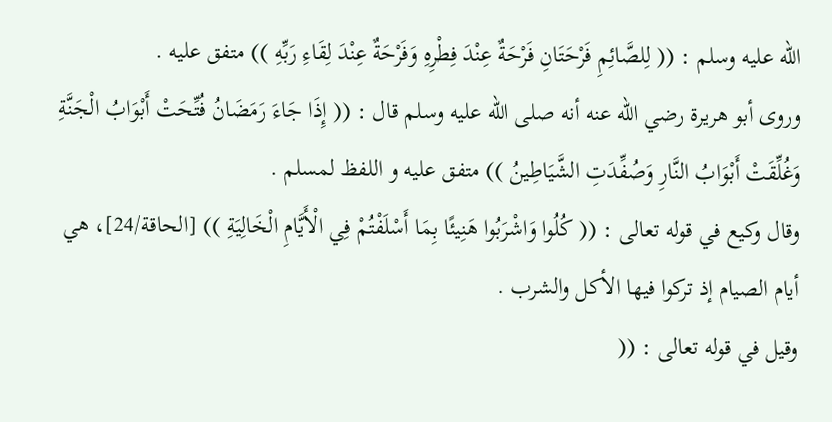الله عليه وسلم : (( لِلصَّائِمِ فَرْحَتَانِ فَرْحَةٌ عِنْدَ فِطْرِهِ وَفَرْحَةٌ عِنْدَ لِقَاءِ رَبِّهِ )) متفق عليه .
وروى أبو هريرة رضي الله عنه أنه صلى الله عليه وسلم قال : (( إِذَا جَاءَ رَمَضَانُ فُتِّحَتْ أَبْوَابُ الْجَنَّةِ وَغُلِّقَتْ أَبْوَابُ النَّارِ وَصُفِّدَتِ الشَّيَاطِينُ )) متفق عليه و اللفظ لمسلم .
وقال وكيع في قوله تعالى : (( كُلُوا وَاشْرَبُوا هَنِيئًا بِمَا أَسْلَفْتُمْ فِي الْأَيَّامِ الْخَالِيَةِ )) [الحاقة/24]، هي أيام الصيام إذ تركوا فيها الأكل والشرب .
وقيل في قوله تعالى : ((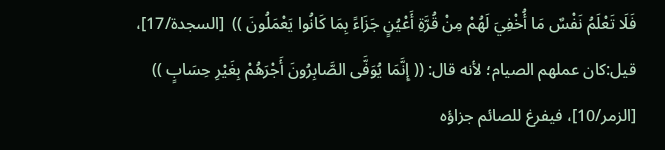فَلَا تَعْلَمُ نَفْسٌ مَا أُخْفِيَ لَهُمْ مِنْ قُرَّةِ أَعْيُنٍ جَزَاءً بِمَا كَانُوا يَعْمَلُونَ ))  [السجدة/17]، قيل:كان عملهم الصيام؛ لأنه قال: (( إِنَّمَا يُوَفَّى الصَّابِرُونَ أَجْرَهُمْ بِغَيْرِ حِسَابٍ )) [الزمر/10]، فيفرغ للصائم جزاؤه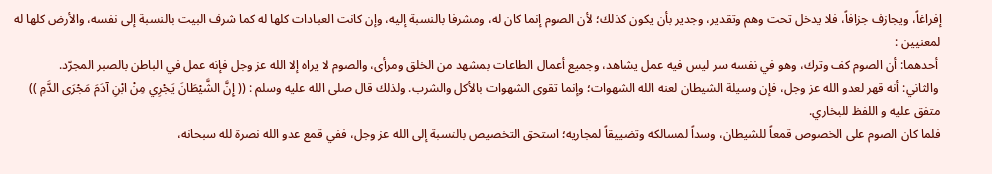إفراغاً، ويجازف جزافاً، فلا يدخل تحت وهم وتقدير، وجدير بأن يكون كذلك؛ لأن الصوم إنما كان له، ومشرفا بالنسبة إليه، وإن كانت العبادات كلها له كما شرف البيت بالنسبة إلى نفسه، والأرض كلها له لمعنيين :
 أحدهما: أن الصوم كف وترك، وهو في نفسه سر ليس فيه عمل يشاهد، وجميع أعمال الطاعات بمشهد من الخلق ومرأى، والصوم لا يراه إلا الله عز وجل فإنه عمل في الباطن بالصبر المجرّد.
 والثاني: أنه قهر لعدو الله عز وجل، فإن وسيلة الشيطان لعنه الله الشهوات؛ وإنما تقوى الشهوات بالأكل والشرب. ولذلك قال صلى الله عليه وسلم : (( إِنَّ الشَّيْطَانَ يَجْرِي مِنْ ابْنِ آدَمَ مَجْرَى الدَّمِ )) متفق عليه و اللفظ للبخاري.
فلما كان الصوم على الخصوص قمعاً للشيطان، وسداً لمسالكه وتضييقاً لمجاريه؛ استحق التخصيص بالنسبة إلى الله عز وجل، ففي قمع عدو الله نصرة لله سبحانه،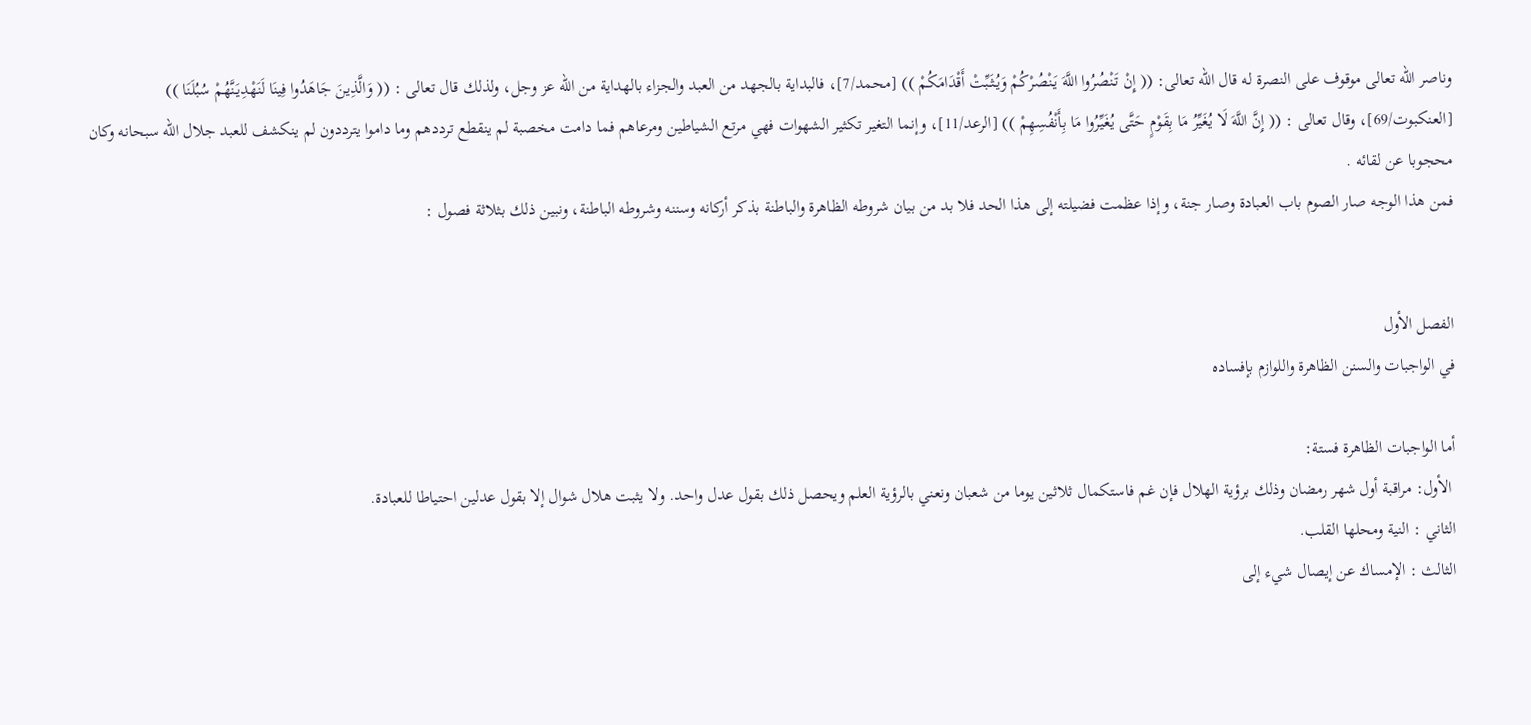وناصر الله تعالى موقوف على النصرة له قال الله تعالى: (( إِنْ تَنْصُرُوا اللَّهَ يَنْصُرْكُمْ وَيُثَبِّتْ أَقْدَامَكُمْ )) [محمد/7]، فالبداية بالجهد من العبد والجزاء بالهداية من الله عز وجل، ولذلك قال تعالى : (( وَالَّذِينَ جَاهَدُوا فِينَا لَنَهْدِيَنَّهُمْ سُبُلَنَا )) [العنكبوت/69]، وقال تعالى : (( إِنَّ اللَّهَ لَا يُغَيِّرُ مَا بِقَوْمٍ حَتَّى يُغَيِّرُوا مَا بِأَنْفُسِهِمْ )) [الرعد/11]، وإنما التغير تكثير الشهوات فهي مرتع الشياطين ومرعاهم فما دامت مخصبة لم ينقطع ترددهم وما داموا يترددون لم ينكشف للعبد جلال الله سبحانه وكان محجوبا عن لقائه .
فمن هذا الوجه صار الصوم باب العبادة وصار جنة، وإذا عظمت فضيلته إلى هذا الحد فلا بد من بيان شروطه الظاهرة والباطنة بذكر أركانه وسننه وشروطه الباطنة، ونبين ذلك بثلاثة فصول :


الفصل الأول
في الواجبات والسنن الظاهرة واللوازم بإفساده

أما الواجبات الظاهرة فستة:
 الأول: مراقبة أول شهر رمضان وذلك برؤية الهلال فإن غم فاستكمال ثلاثين يوما من شعبان ونعني بالرؤية العلم ويحصل ذلك بقول عدل واحد. ولا يثبت هلال شوال إلا بقول عدلين احتياطا للعبادة.
الثاني : النية ومحلها القلب.
الثالث : الإمساك عن إيصال شيء إلى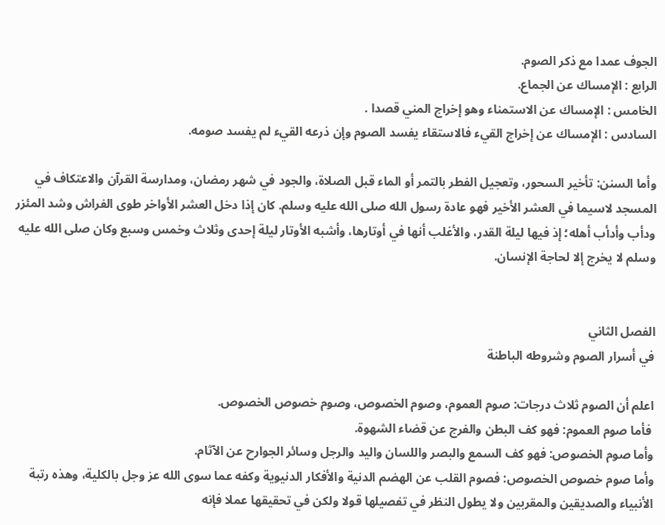الجوف عمدا مع ذكر الصوم.
الرابع : الإمساك عن الجماع.
الخامس : الإمساك عن الاستمناء وهو إخراج المني قصدا .
السادس : الإمساك عن إخراج القيء فالاستقاء يفسد الصوم وإن ذرعه القيء لم يفسد صومه.

وأما السنن: تأخير السحور، وتعجيل الفطر بالتمر أو الماء قبل الصلاة، والجود في شهر رمضان، ومدارسة القرآن والاعتكاف في المسجد لاسيما في العشر الأخير فهو عادة رسول الله صلى الله عليه وسلم. كان إذا دخل العشر الأواخر طوى الفراش وشد المئزر ودأب وأدأب أهله؛ إذ فيها ليلة القدر، والأغلب أنها في أوتارها، وأشبه الأوتار ليلة إحدى وثلاث وخمس وسبع وكان صلى الله عليه وسلم لا يخرج إلا لحاجة الإنسان.


الفصل الثاني
في أسرار الصوم وشروطه الباطنة

اعلم أن الصوم ثلاث درجات: صوم العموم، وصوم الخصوص، وصوم خصوص الخصوص.
 فأما صوم العموم: فهو كف البطن والفرج عن قضاء الشهوة.
وأما صوم الخصوص: فهو كف السمع والبصر واللسان واليد والرجل وسائر الجوارح عن الآثام.
وأما صوم خصوص الخصوص: فصوم القلب عن الهضم الدنية والأفكار الدنيوية وكفه عما سوى الله عز وجل بالكلية، وهذه رتبة الأنبياء والصديقين والمقربين ولا يطول النظر في تفصيلها قولا ولكن في تحقيقها عملا فإنه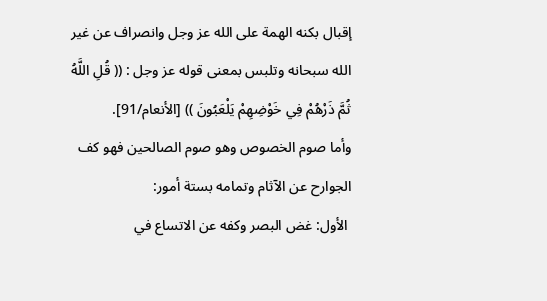إقبال بكنه الهمة على الله عز وجل وانصراف عن غير الله سبحانه وتلبس بمعنى قوله عز وجل : (( قُلِ اللَّهُ ثُمَّ ذَرْهُمْ فِي خَوْضِهِمْ يَلْعَبُونَ )) [الأنعام/91].
وأما صوم الخصوص وهو صوم الصالحين فهو كف الجوارح عن الآثام وتمامه بستة أمور:
 الأول: غض البصر وكفه عن الاتساع في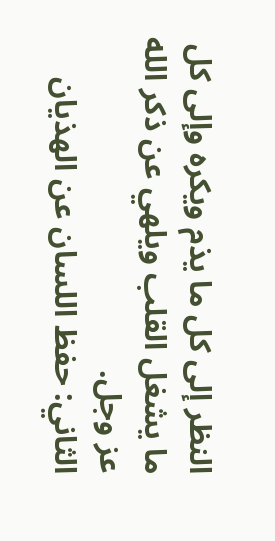النظر إلى كل ما يذم ويكره وإلى كل ما يشغل القلب ويلهي عن ذكر الله عز وجل.
الثاني: حفظ اللسان عن الهذيان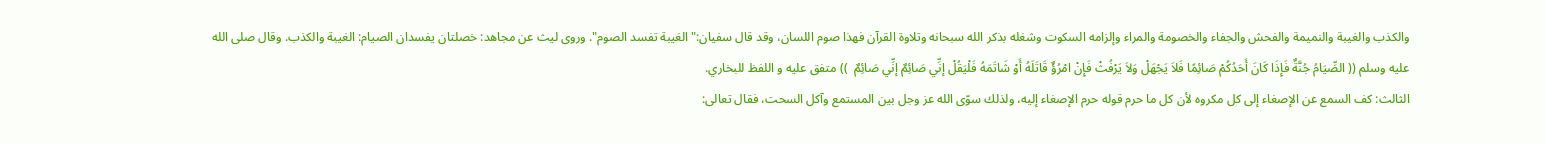والكذب والغيبة والنميمة والفحش والجفاء والخصومة والمراء وإلزامه السكوت وشغله بذكر الله سبحانه وتلاوة القرآن فهذا صوم اللسان، وقد قال سفيان:" الغيبة تفسد الصوم". وروى ليث عن مجاهد: خصلتان يفسدان الصيام: الغيبة والكذب. وقال صلى الله عليه وسلم (( الصِّيَامُ جُنَّةٌ فَإِذَا كَانَ أَحَدُكُمْ صَائِمًا فَلاَ يَجْهَلْ وَلاَ يَرْفُثْ فَإِنْ امْرُؤٌ قَاتَلَهُ أَوْ شَاتَمَهُ فَلْيَقُلْ إنِّي صَائِمٌ إنِّي صَائِمٌ  )) متفق عليه و اللفظ للبخاري.
الثالث: كف السمع عن الإصغاء إلى كل مكروه لأن كل ما حرم قوله حرم الإصغاء إليه، ولذلك سوّى الله عز وجل بين المستمع وآكل السحت، فقال تعالى: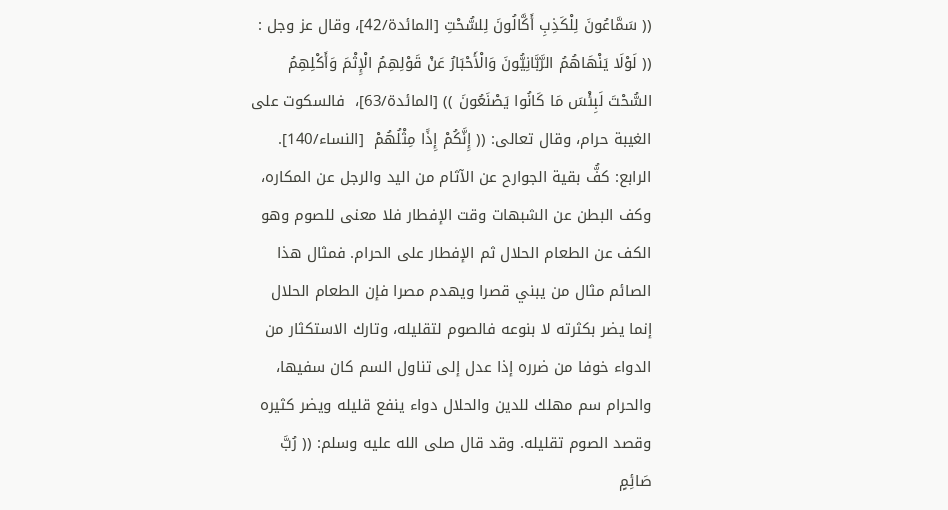(( سَمَّاعُونَ لِلْكَذِبِ أَكَّالُونَ لِلسُّحْتِ [المائدة/42]، وقال عز وجل : (( لَوْلَا يَنْهَاهُمُ الرَّبَّانِيُّونَ وَالْأَحْبَارُ عَنْ قَوْلِهِمُ الْإِثْمَ وَأَكْلِهِمُ السُّحْتَ لَبِئْسَ مَا كَانُوا يَصْنَعُونَ )) [المائدة/63]،  فالسكوت على الغيبة حرام، وقال تعالى: (( إِنَّكُمْ إِذًا مِثْلُهُمْ  [النساء/140].
الرابع: كفُّ بقية الجوارح عن الآثام من اليد والرجل عن المكاره، وكف البطن عن الشبهات وقت الإفطار فلا معنى للصوم وهو الكف عن الطعام الحلال ثم الإفطار على الحرام. فمثال هذا الصائم مثال من يبني قصرا ويهدم مصرا فإن الطعام الحلال إنما يضر بكثرته لا بنوعه فالصوم لتقليله، وتارك الاستكثار من الدواء خوفا من ضرره إذا عدل إلى تناول السم كان سفيها، والحرام سم مهلك للدين والحلال دواء ينفع قليله ويضر كثيره وقصد الصوم تقليله. وقد قال صلى الله عليه وسلم: (( رُبَّ صَائِمٍ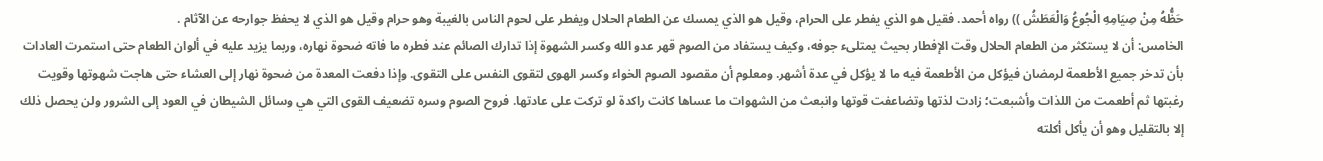حَظُّهُ مِنْ صِيَامِهِ الْجُوعُ وَالْعَطَشُ )) رواه أحمد. فقيل هو الذي يفطر على الحرام، وقيل هو الذي يمسك عن الطعام الحلال ويفطر على لحوم الناس بالغيبة وهو حرام وقيل هو الذي لا يحفظ جوارحه عن الآثام .
الخامس: أن لا يستكثر من الطعام الحلال وقت الإفطار بحيث يمتلىء جوفه، وكيف يستفاد من الصوم قهر عدو الله وكسر الشهوة إذا تدارك الصائم عند فطره ما فاته ضحوة نهاره، وربما يزيد عليه في ألوان الطعام حتى استمرت العادات بأن تدخر جميع الأطعمة لرمضان فيؤكل من الأطعمة فيه ما لا يؤكل في عدة أشهر. ومعلوم أن مقصود الصوم الخواء وكسر الهوى لتقوى النفس على التقوى. وإذا دفعت المعدة من ضحوة نهار إلى العشاء حتى هاجت شهوتها وقويت رغبتها ثم أطعمت من اللذات وأشبعت؛ زادت لذتها وتضاعفت قوتها وانبعث من الشهوات ما عساها كانت راكدة لو تركت على عادتها. فروح الصوم وسره تضعيف القوى التي هي وسائل الشيطان في العود إلى الشرور ولن يحصل ذلك إلا بالتقليل وهو أن يأكل أكلته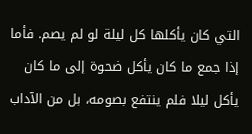التي كان يأكلها كل ليلة لو لم يصم. فأما إذا جمع ما كان يأكل ضحوة إلى ما كان يأكل ليلا فلم ينتفع بصومه، بل من الآداب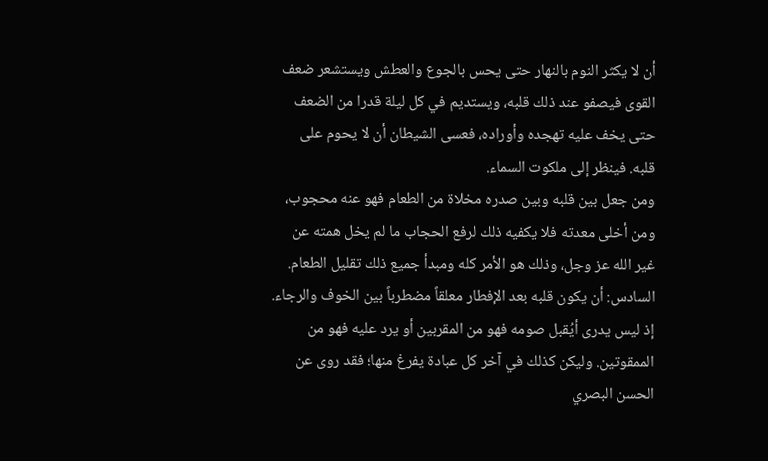أن لا يكثر النوم بالنهار حتى يحس بالجوع والعطش ويستشعر ضعف القوى فيصفو عند ذلك قلبه، ويستديم في كل ليلة قدرا من الضعف حتى يخف عليه تهجده وأوراده، فعسى الشيطان أن لا يحوم على قلبه. فينظر إلى ملكوت السماء.
ومن جعل بين قلبه وبين صدره مخلاة من الطعام فهو عنه محجوب، ومن أخلى معدته فلا يكفيه ذلك لرفع الحجاب ما لم يخل همته عن غير الله عز وجل، وذلك هو الأمر كله ومبدأ جميع ذلك تقليل الطعام.
السادس: أن يكون قلبه بعد الإفطار معلقاً مضطرباً بين الخوف والرجاء. إذ ليس يدرى أيُقبل صومه فهو من المقربين أو يرد عليه فهو من الممقوتين. وليكن كذلك في آخر كل عبادة يفرغ منها؛ فقد روى عن الحسن البصري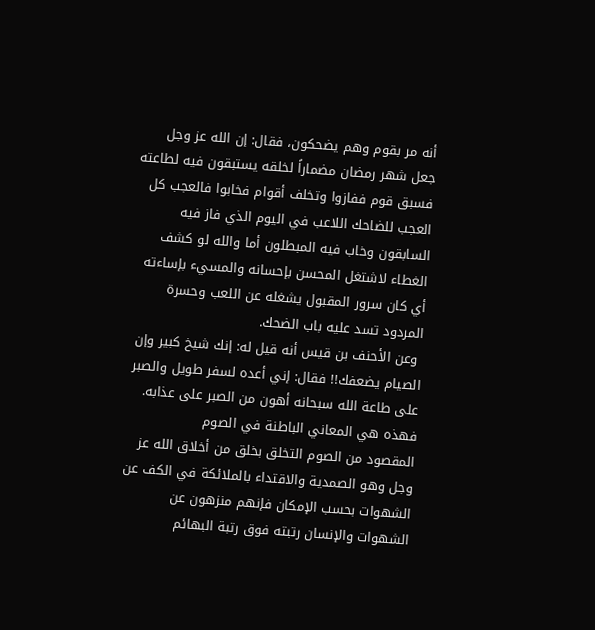أنه مر بقوم وهم يضحكون، فقال: إن الله عز وجل جعل شهر رمضان مضماراً لخلقه يستبقون فيه لطاعته فسبق قوم ففازوا وتخلف أقوام فخابوا فالعجب كل العجب للضاحك اللاعب في اليوم الذي فاز فيه السابقون وخاب فيه المبطلون أما والله لو كشف الغطاء لاشتغل المحسن بإحسانه والمسيء بإساءته أي كان سرور المقبول يشغله عن اللعب وحسرة المردود تسد عليه باب الضحك.
 وعن الأحنف بن قيس أنه قيل له: إنك شيخ كبير وإن الصيام يضعفك!! فقال: إني أعده لسفر طويل والصبر على طاعة الله سبحانه أهون من الصبر على عذابه. فهذه هي المعاني الباطنة في الصوم
المقصود من الصوم التخلق بخلق من أخلاق الله عز وجل وهو الصمدية والاقتداء بالملائكة في الكف عن الشهوات بحسب الإمكان فإنهم منزهون عن الشهوات والإنسان رتبته فوق رتبة البهائم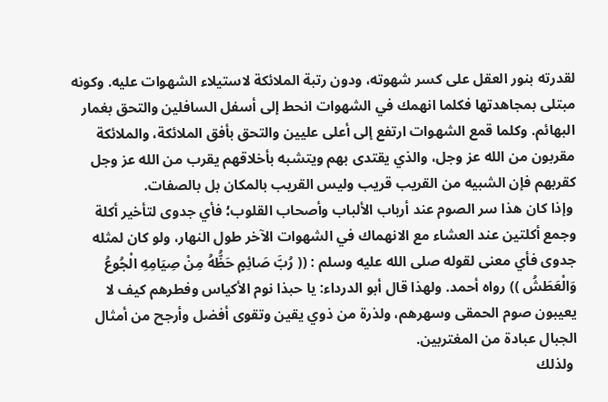لقدرته بنور العقل على كسر شهوته، ودون رتبة الملائكة لاستيلاء الشهوات عليه. وكونه مبتلى بمجاهدتها فكلما انهمك في الشهوات انحط إلى أسفل السافلين والتحق بغمار البهائم. وكلما قمع الشهوات ارتفع إلى أعلى عليين والتحق بأفق الملائكة، والملائكة مقربون من الله عز وجل، والذي يقتدى بهم ويتشبه بأخلاقهم يقرب من الله عز وجل كقربهم فإن الشبيه من القريب قريب وليس القريب بالمكان بل بالصفات.
 وإذا كان هذا سر الصوم عند أرباب الألباب وأصحاب القلوب؛ فأي جدوى لتأخير أكلة وجمع أكلتين عند العشاء مع الانهماك في الشهوات الآخر طول النهار، ولو كان لمثله جدوى فأي معنى لقوله صلى الله عليه وسلم : (( رُبَّ صَائِمٍ حَظُّهُ مِنْ صِيَامِهِ الْجُوعُ وَالْعَطَشُ )) رواه أحمد. ولهذا قال أبو الدرداء: يا حبذا نوم الأكياس وفطرهم كيف لا يعيبون صوم الحمقى وسهرهم، ولذرة من ذوي يقين وتقوى أفضل وأرجح من أمثال الجبال عبادة من المغتربين.
 ولذلك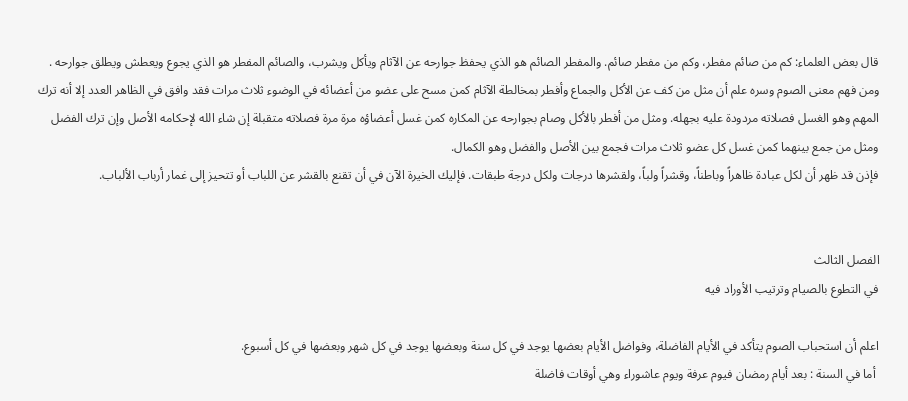قال بعض العلماء: كم من صائم مفطر، وكم من مفطر صائم. والمفطر الصائم هو الذي يحفظ جوارحه عن الآثام ويأكل ويشرب، والصائم المفطر هو الذي يجوع ويعطش ويطلق جوارحه .
ومن فهم معنى الصوم وسره علم أن مثل من كف عن الأكل والجماع وأفطر بمخالطة الآثام كمن مسح على عضو من أعضائه في الوضوء ثلاث مرات فقد وافق في الظاهر العدد إلا أنه ترك المهم وهو الغسل فصلاته مردودة عليه بجهله. ومثل من أفطر بالأكل وصام بجوارحه عن المكاره كمن غسل أعضاؤه مرة مرة فصلاته متقبلة إن شاء الله لإحكامه الأصل وإن ترك الفضل ومثل من جمع بينهما كمن غسل كل عضو ثلاث مرات فجمع بين الأصل والفضل وهو الكمال.
فإذن قد ظهر أن لكل عبادة ظاهراً وباطناً، وقشراً ولباً، ولقشرها درجات ولكل درجة طبقات. فإليك الخيرة الآن في أن تقنع بالقشر عن اللباب أو تتحيز إلى غمار أرباب الألباب.


الفصل الثالث
في التطوع بالصيام وترتيب الأوراد فيه

اعلم أن استحباب الصوم يتأكد في الأيام الفاضلة، وفواضل الأيام بعضها يوجد في كل سنة وبعضها يوجد في كل شهر وبعضها في كل أسبوع.
 أما في السنة : بعد أيام رمضان فيوم عرفة ويوم عاشوراء وهي أوقات فاضلة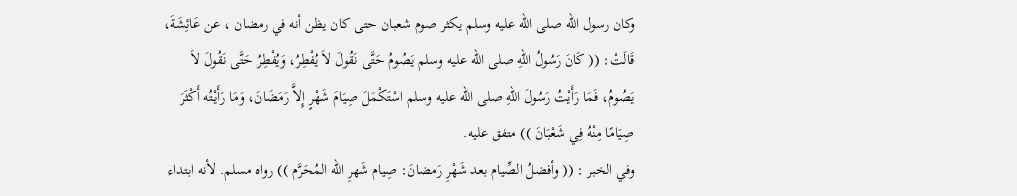وكان رسول الله صلى الله عليه وسلم يكثر صوم شعبان حتى كان يظن أنه في رمضان ، عن عَائِشَةَ، قَالَتْ: (( كَانَ رَسُولُ اللهِ صلى الله عليه وسلم يَصُومُ حَتَّى نَقُولَ لاَ يُفْطِرُ، وَيُفْطِرُ حَتَّى نَقُولَ لاَ يَصُومُ، فَمَا رَأَيْتُ رَسُولَ اللهِ صلى الله عليه وسلم اسْتَكْمَلَ صِيَامَ شَهْرٍ إِلاَّ رَمَضَانَ، وَمَا رَأَيْتُه أَكْثَرَ صِيَامًا مِنْهُ فِي شَعْبَانَ )) متفق عليه.
وفي الخبر : (( وأفضلُ الصِّيام بعد شَهْرِ رَمضانَ: صِيام شَهرِ الله المُحَرَّم )) رواه مسلم. لأنه ابتداء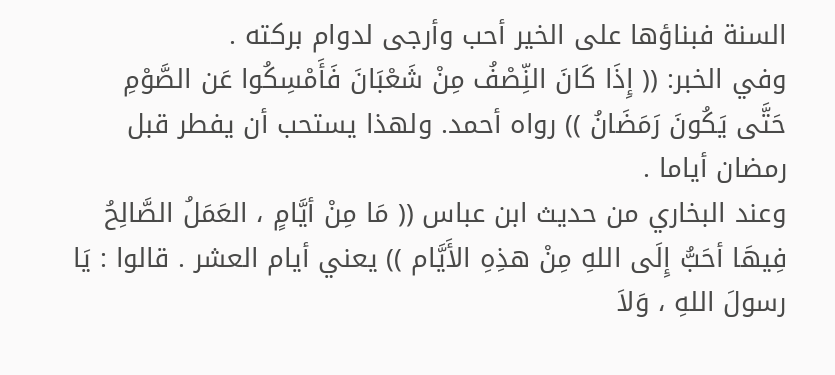السنة فبناؤها على الخير أحب وأرجى لدوام بركته .
وفي الخبر: (( إِذَا كَانَ النِّصْفُ مِنْ شَعْبَانَ فَأَمْسِكُوا عَن الصَّوْمِ حَتَّى يَكُونَ رَمَضَانُ )) رواه أحمد. ولهذا يستحب أن يفطر قبل رمضان أياما .
وعند البخاري من حديث ابن عباس (( مَا مِنْ أيَّامٍ ، العَمَلُ الصَّالِحُ فِيهَا أحَبُّ إِلَى اللهِ مِنْ هذِهِ الأَيَّام )) يعني أيام العشر . قالوا : يَا رسولَ اللهِ ، وَلاَ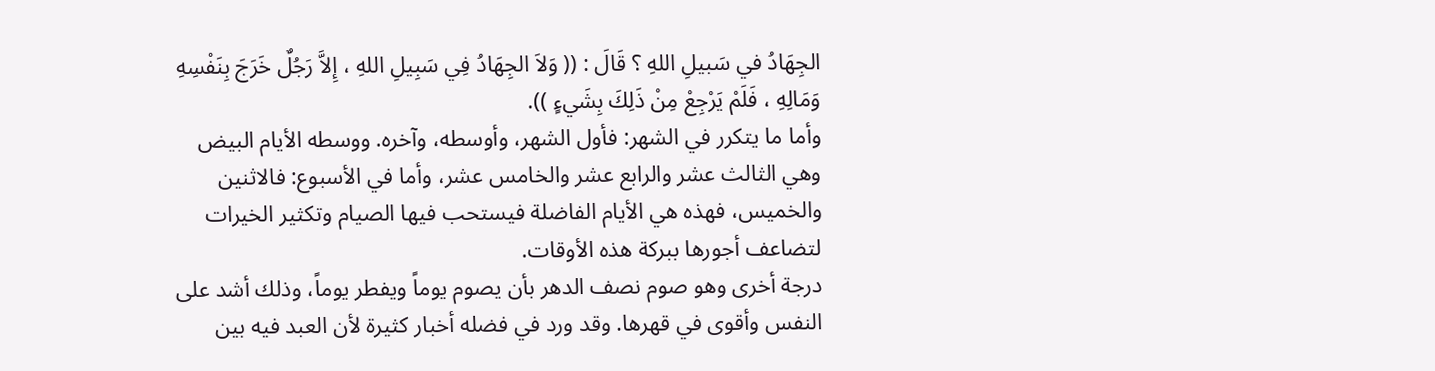الجِهَادُ في سَبيلِ اللهِ ؟ قَالَ : (( وَلاَ الجِهَادُ فِي سَبِيلِ اللهِ ، إِلاَّ رَجُلٌ خَرَجَ بِنَفْسِهِ وَمَالِهِ ، فَلَمْ يَرْجِعْ مِنْ ذَلِكَ بِشَيءٍ )).
وأما ما يتكرر في الشهر: فأول الشهر، وأوسطه، وآخره. ووسطه الأيام البيض وهي الثالث عشر والرابع عشر والخامس عشر، وأما في الأسبوع: فالاثنين والخميس، فهذه هي الأيام الفاضلة فيستحب فيها الصيام وتكثير الخيرات لتضاعف أجورها ببركة هذه الأوقات.
درجة أخرى وهو صوم نصف الدهر بأن يصوم يوماً ويفطر يوماً، وذلك أشد على النفس وأقوى في قهرها. وقد ورد في فضله أخبار كثيرة لأن العبد فيه بين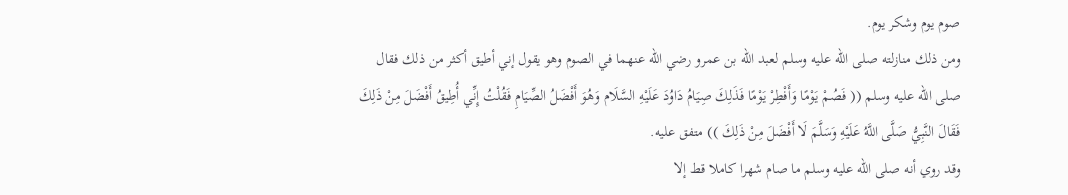صوم يوم وشكر يوم.
ومن ذلك منازلته صلى الله عليه وسلم لعبد الله بن عمرو رضي الله عنهما في الصوم وهو يقول إني أطيق أكثر من ذلك فقال صلى الله عليه وسلم (( فَصُمْ يَوْمًا وَأَفْطِرْ يَوْمًا فَذَلِكَ صِيَامُ دَاوُدَ عَلَيْهِ السَّلَام وَهُوَ أَفْضَلُ الصِّيَامِ فَقُلْتُ إِنِّي أُطِيقُ أَفْضَلَ مِنْ ذَلِكَ فَقَالَ النَّبِيُّ صَلَّى اللَّهُ عَلَيْهِ وَسَلَّمَ لَا أَفْضَلَ مِنْ ذَلِكَ )) متفق عليه.
وقد روي أنه صلى الله عليه وسلم ما صام شهرا كاملا قط إلا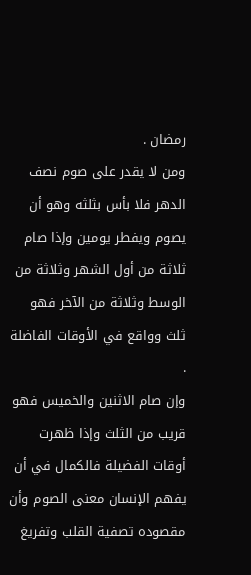رمضان .
ومن لا يقدر على صوم نصف الدهر فلا بأس بثلثه وهو أن يصوم ويفطر يومين وإذا صام ثلاثة من أول الشهر وثلاثة من الوسط وثلاثة من الآخر فهو ثلث وواقع في الأوقات الفاضلة .
وإن صام الاثنين والخميس فهو قريب من الثلث وإذا ظهرت أوقات الفضيلة فالكمال في أن يفهم الإنسان معنى الصوم وأن مقصوده تصفية القلب وتفريغ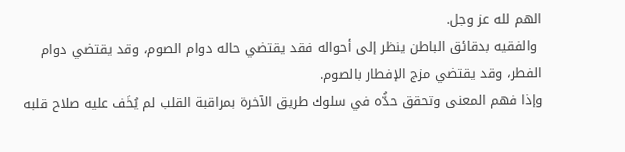الهم لله عز وجل.
 والفقيه بدقائق الباطن ينظر إلى أحواله فقد يقتضي حاله دوام الصوم، وقد يقتضي دوام الفطر، وقد يقتضي مزج الإفطار بالصوم.
وإذا فهم المعنى وتحقق حدُّه في سلوك طريق الآخرة بمراقبة القلب لم يُخَف عليه صلاح قلبه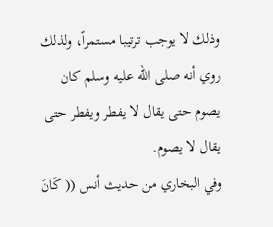وذلك لا يوجب ترتيبا مستمراً، ولذلك روي أنه صلى الله عليه وسلم كان يصوم حتى يقال لا يفطر ويفطر حتى يقال لا يصوم.
وفي البخاري من حديث أنس (( كَانَ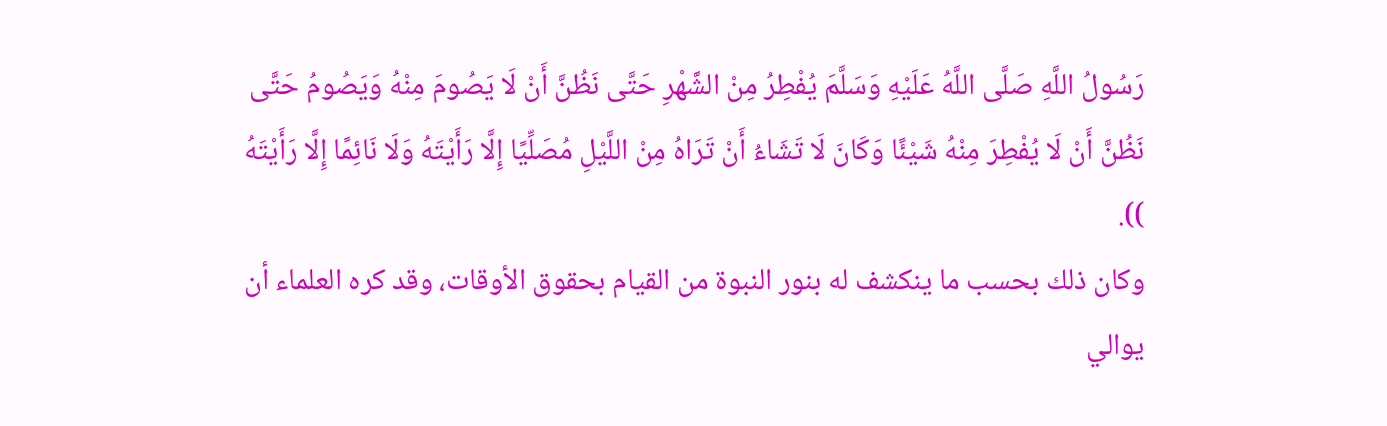رَسُولُ اللَّهِ صَلَّى اللَّهُ عَلَيْهِ وَسَلَّمَ يُفْطِرُ مِنْ الشَّهْرِ حَتَّى نَظُنَّ أَنْ لَا يَصُومَ مِنْهُ وَيَصُومُ حَتَّى نَظُنَّ أَنْ لَا يُفْطِرَ مِنْهُ شَيْئًا وَكَانَ لَا تَشَاءُ أَنْ تَرَاهُ مِنْ اللَّيْلِ مُصَلِّيًا إِلَّا رَأَيْتَهُ وَلَا نَائِمًا إِلَّا رَأَيْتَهُ )).
وكان ذلك بحسب ما ينكشف له بنور النبوة من القيام بحقوق الأوقات، وقد كره العلماء أن يوالي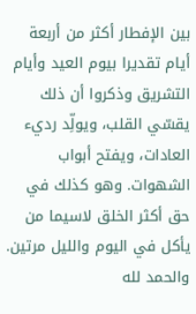بين الإفطار أكثر من أربعة أيام تقديرا بيوم العيد وأيام التشريق وذكروا أن ذلك يقسّي القلب، ويولِّد رديء العادات، ويفتح أبواب الشهوات. وهو كذلك في حق أكثر الخلق لاسيما من يأكل في اليوم والليل مرتين.
والحمد لله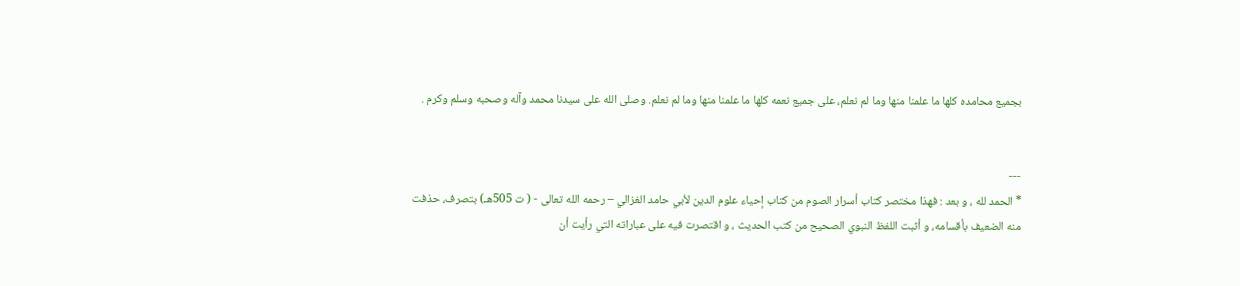بجميع محامده كلها ما علمنا منها وما لم نعلم، على جميع نعمه كلها ما علمنا منها وما لم نعلم. وصلى الله على سيدنا محمد وآله وصحبه وسلم وكرم .


---
* الحمد لله ، و بعد : فهذا مختصر كتاب أسرار الصوم من كتاب إحياء علوم الدين لأبي حامد الغزالي – رحمه الله تعالى - ( ت 505هـ) بتصرف، حذفت منه الضعيف بأقسامه، و أثبت اللفظ النبوي الصحيح من كتب الحديث ، و اقتصرت فيه على عباراته التي رأيت أن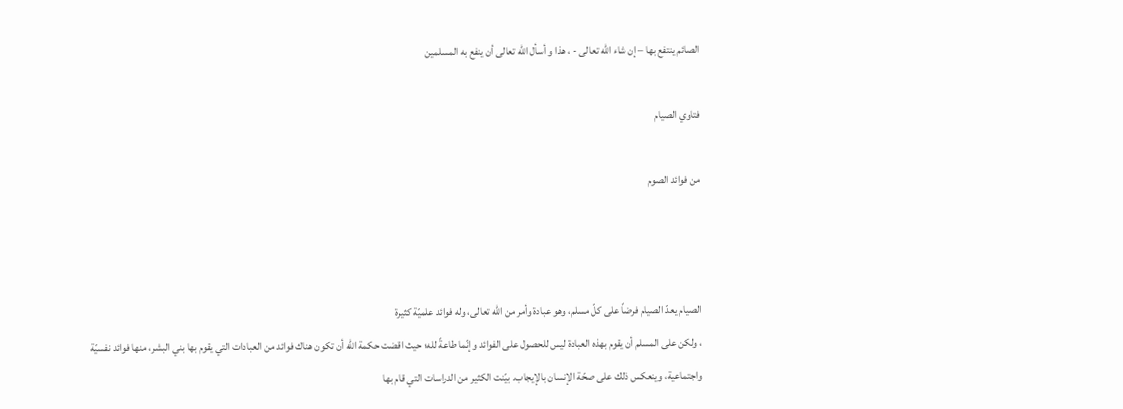الصائم ينتفع بها – إن شاء الله تعالى - ، هذا و أسأل الله تعالى أن ينفع به المسلمين

فتاوي الصيام

من فوائد الصوم



الصيام يعدّ الصيام فرضاً على كلّ مسلم، وهو عبادة وأمر من الله تعالى، وله فوائد علميّة كثيرة
، ولكن على المسلم أن يقوم بهذه العبادة ليس للحصول على الفوائد وإنّما طاعةً لله؛ حيث اقضت حكمة الله أن تكون هناك فوائد من العبادات التي يقوم بها بني البشر، منها فوائد نفسيّة واجتماعية، وينعكس ذلك على صحّة الإنسان بالإيجاب. بيّنت الكثير من الدراسات التي قام بها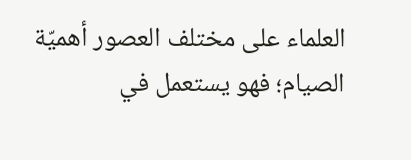العلماء على مختلف العصور أهميّة الصيام؛ فهو يستعمل في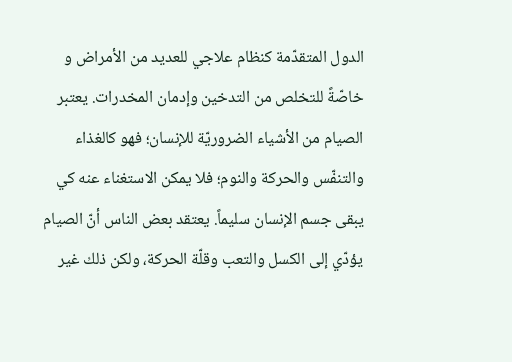الدول المتقدّمة كنظام علاجي للعديد من الأمراض و خاصّةً للتخلص من التدخين وإدمان المخدرات. يعتبر الصيام من الأشياء الضروريّة للإنسان؛ فهو كالغذاء والتنفّس والحركة والنوم؛ فلا يمكن الاستغناء عنه كي يبقى جسم الإنسان سليماً. يعتقد بعض الناس أنّ الصيام يؤدّي إلى الكسل والتعب وقلّة الحركة، ولكن ذلك غير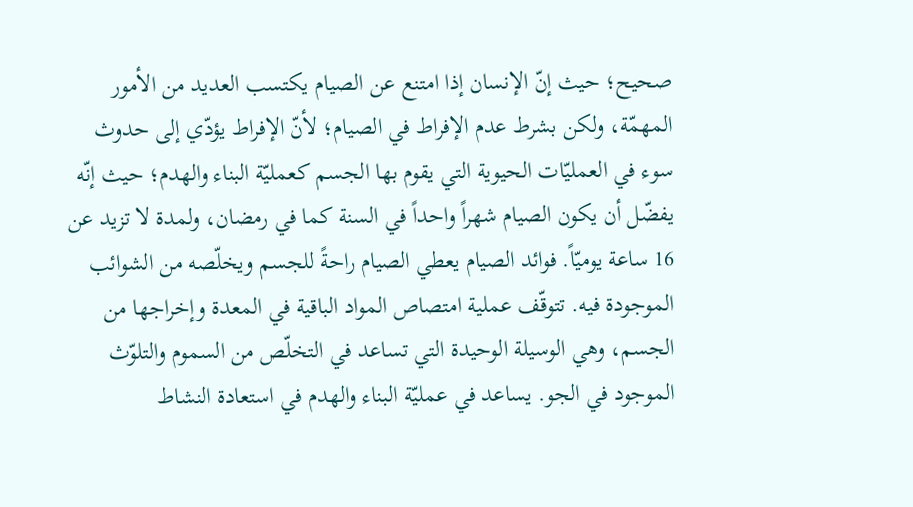صحيح؛ حيث إنّ الإنسان إذا امتنع عن الصيام يكتسب العديد من الأمور المهمّة، ولكن بشرط عدم الإفراط في الصيام؛ لأنّ الإفراط يؤدّي إلى حدوث سوء في العمليّات الحيوية التي يقوم بها الجسم كعمليّة البناء والهدم؛ حيث إنّه يفضّل أن يكون الصيام شهراً واحداً في السنة كما في رمضان، ولمدة لا تزيد عن 16 ساعة يوميّاً. فوائد الصيام يعطي الصيام راحةً للجسم ويخلّصه من الشوائب الموجودة فيه. تتوقّف عملية امتصاص المواد الباقية في المعدة وإخراجها من الجسم، وهي الوسيلة الوحيدة التي تساعد في التخلّص من السموم والتلوّث الموجود في الجو. يساعد في عمليّة البناء والهدم في استعادة النشاط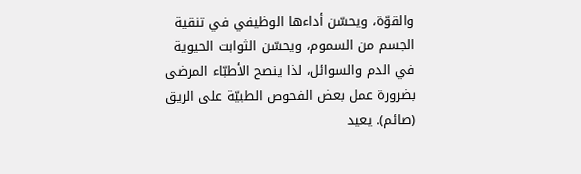والقوّة، ويحسّن أداءها الوظيفي في تنقية الجسم من السموم، ويحسّن الثوابت الحيوية في الدم والسوائل، لذا ينصح الأطبّاء المرضى بضرورة عمل بعض الفحوص الطبيّة على الريق (صائم). يعيد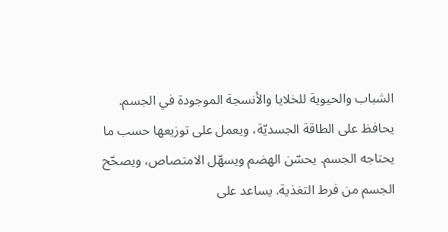الشباب والحيوية للخلايا والأنسجة الموجودة في الجسم. يحافظ على الطاقة الجسديّة، ويعمل على توزيعها حسب ما يحتاجه الجسم. يحسّن الهضم ويسهّل الامتصاص، ويصحّح الجسم من فرط التغذية. يساعد على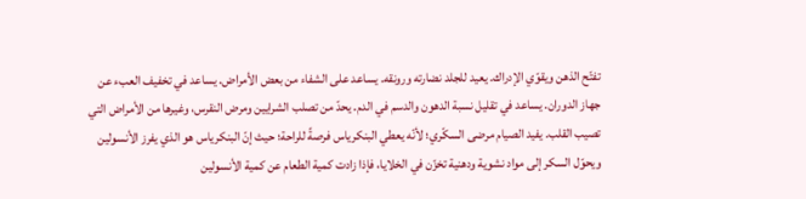تفتّح الذهن ويقوّي الإدراك. يعيد للجلد نضارته ورونقه. يساعد على الشفاء من بعض الأمراض. يساعد في تخفيف العبء عن جهاز الدوران. يساعد في تقليل نسبة الدهون والدسم في الدم. يحدّ من تصلب الشرايين ومرض النقرس، وغيرها من الأمراض التي تصيب القلب. يفيد الصيام مرضى السكّري؛ لأنّه يعطي البنكرياس فرصةً للراحة؛ حيث إنّ البنكرياس هو الذي يفرز الأنسولين ويحوّل السكر إلى مواد نشوية ودهنية تخزّن في الخلايا، فإذا زادت كمية الطعام عن كمية الأنسولين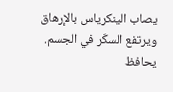يصاب الينكرياس بالإرهاق ويرتفع السكّر في الجسم. يحافظ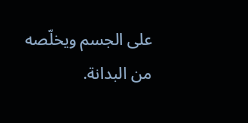على الجسم ويخلّصه من البدانة.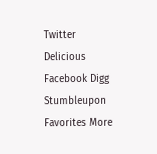Twitter Delicious Facebook Digg Stumbleupon Favorites More